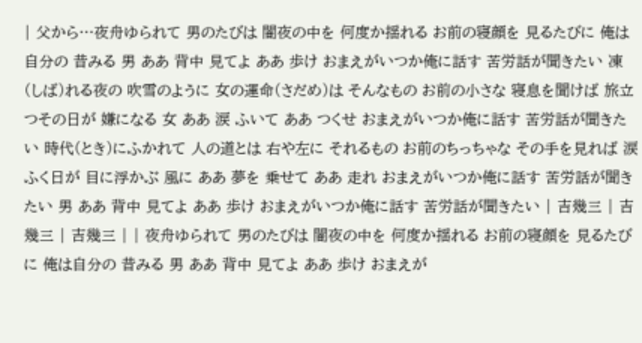| 父から…夜舟ゆられて 男のたびは 闇夜の中を 何度か揺れる お前の寝顔を 見るたびに 俺は自分の 昔みる 男 ああ 背中 見てよ ああ 歩け おまえがいつか俺に話す 苦労話が聞きたい 凍(しば)れる夜の 吹雪のように 女の運命(さだめ)は そんなもの お前の小さな 寝息を聞けば 旅立つその日が 嫌になる 女 ああ 涙 ふいて ああ つくせ おまえがいつか俺に話す 苦労話が聞きたい 時代(とき)にふかれて 人の道とは 右や左に それるもの お前のちっちゃな その手を見れば 涙ふく日が 目に浮かぶ 風に ああ 夢を 乗せて ああ 走れ おまえがいつか俺に話す 苦労話が聞きたい 男 ああ 背中 見てよ ああ 歩け おまえがいつか俺に話す 苦労話が聞きたい | 吉幾三 | 吉幾三 | 吉幾三 | | 夜舟ゆられて 男のたびは 闇夜の中を 何度か揺れる お前の寝顔を 見るたびに 俺は自分の 昔みる 男 ああ 背中 見てよ ああ 歩け おまえが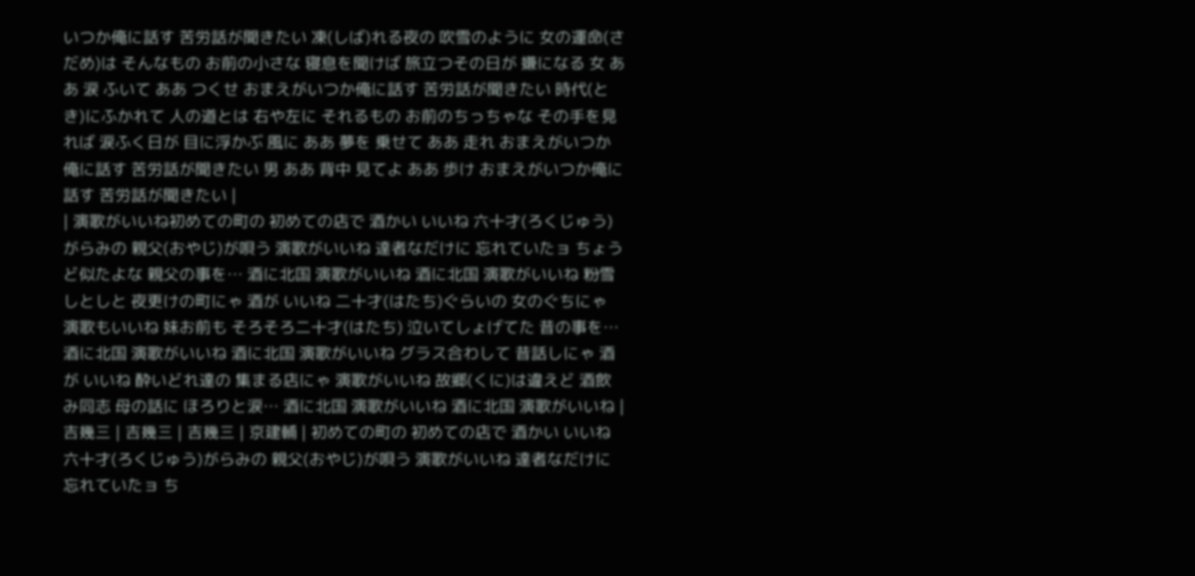いつか俺に話す 苦労話が聞きたい 凍(しば)れる夜の 吹雪のように 女の運命(さだめ)は そんなもの お前の小さな 寝息を聞けば 旅立つその日が 嫌になる 女 ああ 涙 ふいて ああ つくせ おまえがいつか俺に話す 苦労話が聞きたい 時代(とき)にふかれて 人の道とは 右や左に それるもの お前のちっちゃな その手を見れば 涙ふく日が 目に浮かぶ 風に ああ 夢を 乗せて ああ 走れ おまえがいつか俺に話す 苦労話が聞きたい 男 ああ 背中 見てよ ああ 歩け おまえがいつか俺に話す 苦労話が聞きたい |
| 演歌がいいね初めての町の 初めての店で 酒かい いいね 六十才(ろくじゅう)がらみの 親父(おやじ)が唄う 演歌がいいね 達者なだけに 忘れていたョ ちょうど似たよな 親父の事を… 酒に北国 演歌がいいね 酒に北国 演歌がいいね 粉雪しとしと 夜更けの町にゃ 酒が いいね 二十才(はたち)ぐらいの 女のぐちにゃ 演歌もいいね 妹お前も そろそろ二十才(はたち) 泣いてしょげてた 昔の事を… 酒に北国 演歌がいいね 酒に北国 演歌がいいね グラス合わして 昔話しにゃ 酒が いいね 酔いどれ達の 集まる店にゃ 演歌がいいね 故郷(くに)は違えど 酒飲み同志 母の話に ほろりと涙… 酒に北国 演歌がいいね 酒に北国 演歌がいいね | 吉幾三 | 吉幾三 | 吉幾三 | 京建輔 | 初めての町の 初めての店で 酒かい いいね 六十才(ろくじゅう)がらみの 親父(おやじ)が唄う 演歌がいいね 達者なだけに 忘れていたョ ち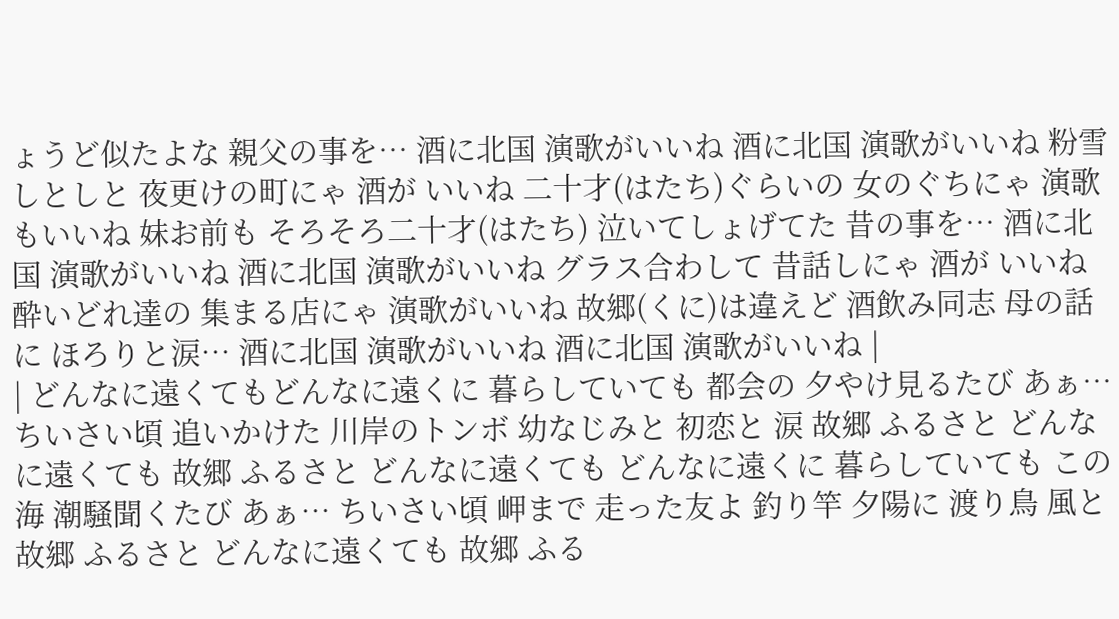ょうど似たよな 親父の事を… 酒に北国 演歌がいいね 酒に北国 演歌がいいね 粉雪しとしと 夜更けの町にゃ 酒が いいね 二十才(はたち)ぐらいの 女のぐちにゃ 演歌もいいね 妹お前も そろそろ二十才(はたち) 泣いてしょげてた 昔の事を… 酒に北国 演歌がいいね 酒に北国 演歌がいいね グラス合わして 昔話しにゃ 酒が いいね 酔いどれ達の 集まる店にゃ 演歌がいいね 故郷(くに)は違えど 酒飲み同志 母の話に ほろりと涙… 酒に北国 演歌がいいね 酒に北国 演歌がいいね |
| どんなに遠くてもどんなに遠くに 暮らしていても 都会の 夕やけ見るたび あぁ… ちいさい頃 追いかけた 川岸のトンボ 幼なじみと 初恋と 涙 故郷 ふるさと どんなに遠くても 故郷 ふるさと どんなに遠くても どんなに遠くに 暮らしていても この海 潮騒聞くたび あぁ… ちいさい頃 岬まで 走った友よ 釣り竿 夕陽に 渡り鳥 風と 故郷 ふるさと どんなに遠くても 故郷 ふる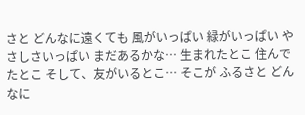さと どんなに遠くても 風がいっぱい 緑がいっぱい やさしさいっぱい まだあるかな… 生まれたとこ 住んでたとこ そして、友がいるとこ… そこが ふるさと どんなに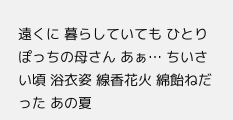遠くに 暮らしていても ひとりぽっちの母さん あぁ… ちいさい頃 浴衣姿 線香花火 綿飴ねだった あの夏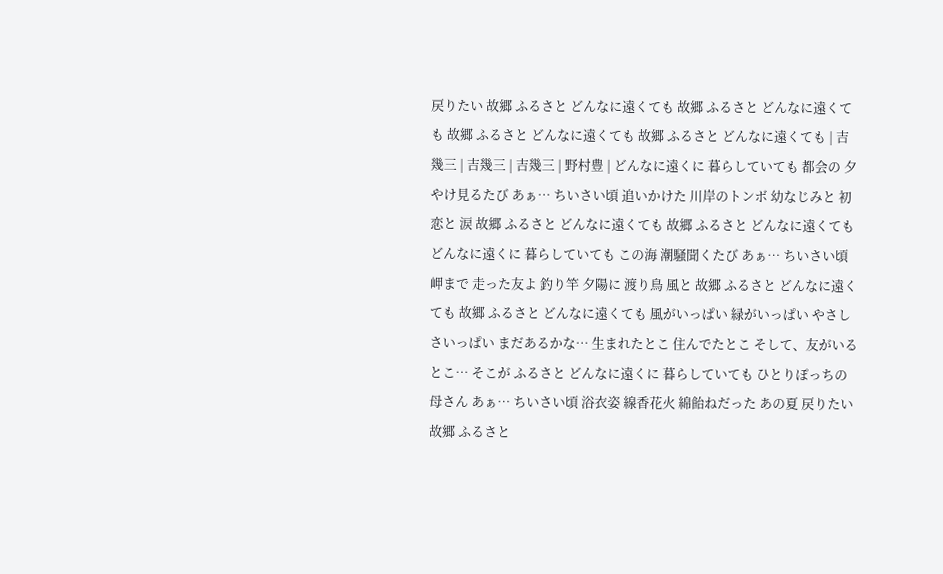戻りたい 故郷 ふるさと どんなに遠くても 故郷 ふるさと どんなに遠くても 故郷 ふるさと どんなに遠くても 故郷 ふるさと どんなに遠くても | 吉幾三 | 吉幾三 | 吉幾三 | 野村豊 | どんなに遠くに 暮らしていても 都会の 夕やけ見るたび あぁ… ちいさい頃 追いかけた 川岸のトンボ 幼なじみと 初恋と 涙 故郷 ふるさと どんなに遠くても 故郷 ふるさと どんなに遠くても どんなに遠くに 暮らしていても この海 潮騒聞くたび あぁ… ちいさい頃 岬まで 走った友よ 釣り竿 夕陽に 渡り鳥 風と 故郷 ふるさと どんなに遠くても 故郷 ふるさと どんなに遠くても 風がいっぱい 緑がいっぱい やさしさいっぱい まだあるかな… 生まれたとこ 住んでたとこ そして、友がいるとこ… そこが ふるさと どんなに遠くに 暮らしていても ひとりぽっちの母さん あぁ… ちいさい頃 浴衣姿 線香花火 綿飴ねだった あの夏 戻りたい 故郷 ふるさと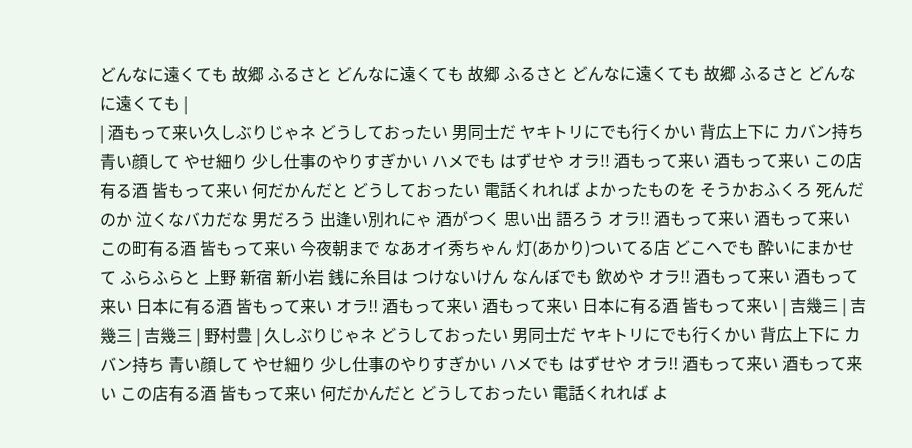どんなに遠くても 故郷 ふるさと どんなに遠くても 故郷 ふるさと どんなに遠くても 故郷 ふるさと どんなに遠くても |
| 酒もって来い久しぶりじゃネ どうしておったい 男同士だ ヤキトリにでも行くかい 背広上下に カバン持ち 青い顔して やせ細り 少し仕事のやりすぎかい ハメでも はずせや オラ!! 酒もって来い 酒もって来い この店有る酒 皆もって来い 何だかんだと どうしておったい 電話くれれば よかったものを そうかおふくろ 死んだのか 泣くなバカだな 男だろう 出逢い別れにゃ 酒がつく 思い出 語ろう オラ!! 酒もって来い 酒もって来い この町有る酒 皆もって来い 今夜朝まで なあオイ秀ちゃん 灯(あかり)ついてる店 どこへでも 酔いにまかせて ふらふらと 上野 新宿 新小岩 銭に糸目は つけないけん なんぼでも 飲めや オラ!! 酒もって来い 酒もって来い 日本に有る酒 皆もって来い オラ!! 酒もって来い 酒もって来い 日本に有る酒 皆もって来い | 吉幾三 | 吉幾三 | 吉幾三 | 野村豊 | 久しぶりじゃネ どうしておったい 男同士だ ヤキトリにでも行くかい 背広上下に カバン持ち 青い顔して やせ細り 少し仕事のやりすぎかい ハメでも はずせや オラ!! 酒もって来い 酒もって来い この店有る酒 皆もって来い 何だかんだと どうしておったい 電話くれれば よ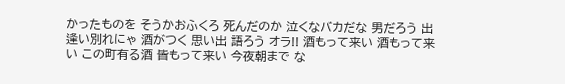かったものを そうかおふくろ 死んだのか 泣くなバカだな 男だろう 出逢い別れにゃ 酒がつく 思い出 語ろう オラ!! 酒もって来い 酒もって来い この町有る酒 皆もって来い 今夜朝まで な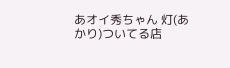あオイ秀ちゃん 灯(あかり)ついてる店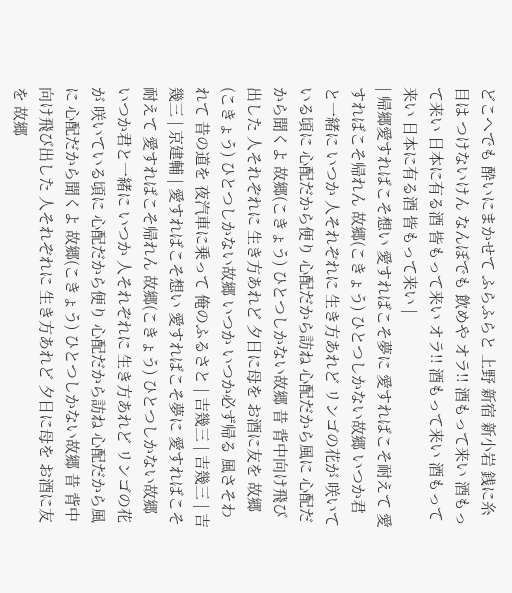どこへでも 酔いにまかせて ふらふらと 上野 新宿 新小岩 銭に糸目は つけないけん なんぼでも 飲めや オラ!! 酒もって来い 酒もって来い 日本に有る酒 皆もって来い オラ!! 酒もって来い 酒もって来い 日本に有る酒 皆もって来い |
| 帰郷愛すればこそ想い 愛すればこそ夢に 愛すればこそ耐えて 愛すればこそ帰れん 故郷(こきょう) ひとつしかない故郷 いつか君と一緒に いつか 人それぞれに 生き方あれど リンゴの花が 咲いている頃に 心配だから便り 心配だから訪ね 心配だから風に 心配だから聞くよ 故郷(こきょう) ひとつしかない故郷 昔 背中向け飛び出した 人それぞれに 生き方あれど 夕日に母を お酒に友を 故郷(こきょう) ひとつしかない故郷 いつか いつか必ず帰る 風さそわれて 昔の道を 夜汽車に乗って 俺のふるさと | 吉幾三 | 吉幾三 | 吉幾三 | 京建輔 | 愛すればこそ想い 愛すればこそ夢に 愛すればこそ耐えて 愛すればこそ帰れん 故郷(こきょう) ひとつしかない故郷 いつか君と一緒に いつか 人それぞれに 生き方あれど リンゴの花が 咲いている頃に 心配だから便り 心配だから訪ね 心配だから風に 心配だから聞くよ 故郷(こきょう) ひとつしかない故郷 昔 背中向け飛び出した 人それぞれに 生き方あれど 夕日に母を お酒に友を 故郷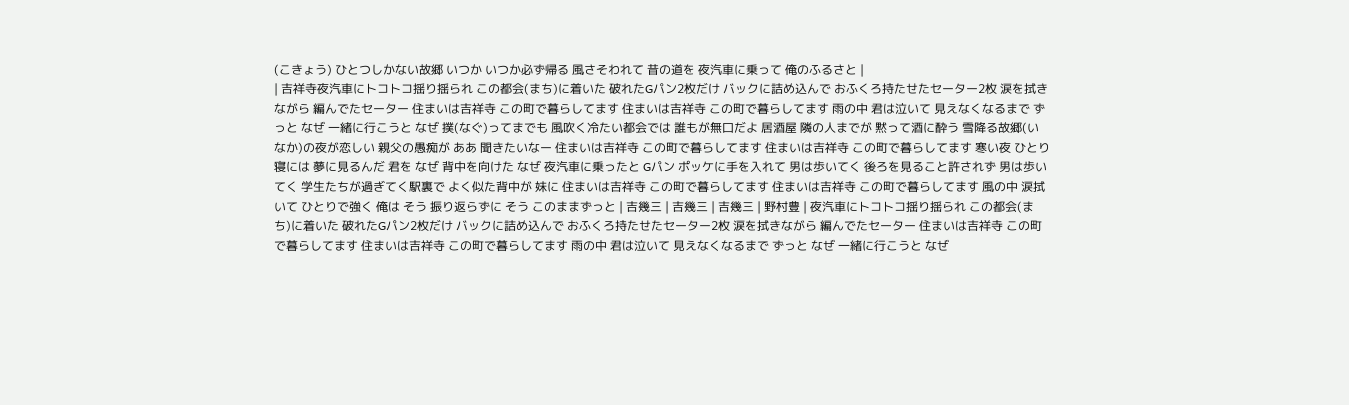(こきょう) ひとつしかない故郷 いつか いつか必ず帰る 風さそわれて 昔の道を 夜汽車に乗って 俺のふるさと |
| 吉祥寺夜汽車にトコトコ揺り揺られ この都会(まち)に着いた 破れたGパン2枚だけ バックに詰め込んで おふくろ持たせたセーター2枚 涙を拭きながら 編んでたセーター 住まいは吉祥寺 この町で暮らしてます 住まいは吉祥寺 この町で暮らしてます 雨の中 君は泣いて 見えなくなるまで ずっと なぜ 一緒に行こうと なぜ 撲(なぐ)ってまでも 風吹く冷たい都会では 誰もが無口だよ 居酒屋 隣の人までが 黙って酒に酔う 雪降る故郷(いなか)の夜が恋しい 親父の愚痴が ああ 聞きたいなー 住まいは吉祥寺 この町で暮らしてます 住まいは吉祥寺 この町で暮らしてます 寒い夜 ひとり寝には 夢に見るんだ 君を なぜ 背中を向けた なぜ 夜汽車に乗ったと Gパン ポッケに手を入れて 男は歩いてく 後ろを見ること許されず 男は歩いてく 学生たちが過ぎてく駅裏で よく似た背中が 妹に 住まいは吉祥寺 この町で暮らしてます 住まいは吉祥寺 この町で暮らしてます 風の中 涙拭いて ひとりで強く 俺は そう 振り返らずに そう このままずっと | 吉幾三 | 吉幾三 | 吉幾三 | 野村豊 | 夜汽車にトコトコ揺り揺られ この都会(まち)に着いた 破れたGパン2枚だけ バックに詰め込んで おふくろ持たせたセーター2枚 涙を拭きながら 編んでたセーター 住まいは吉祥寺 この町で暮らしてます 住まいは吉祥寺 この町で暮らしてます 雨の中 君は泣いて 見えなくなるまで ずっと なぜ 一緒に行こうと なぜ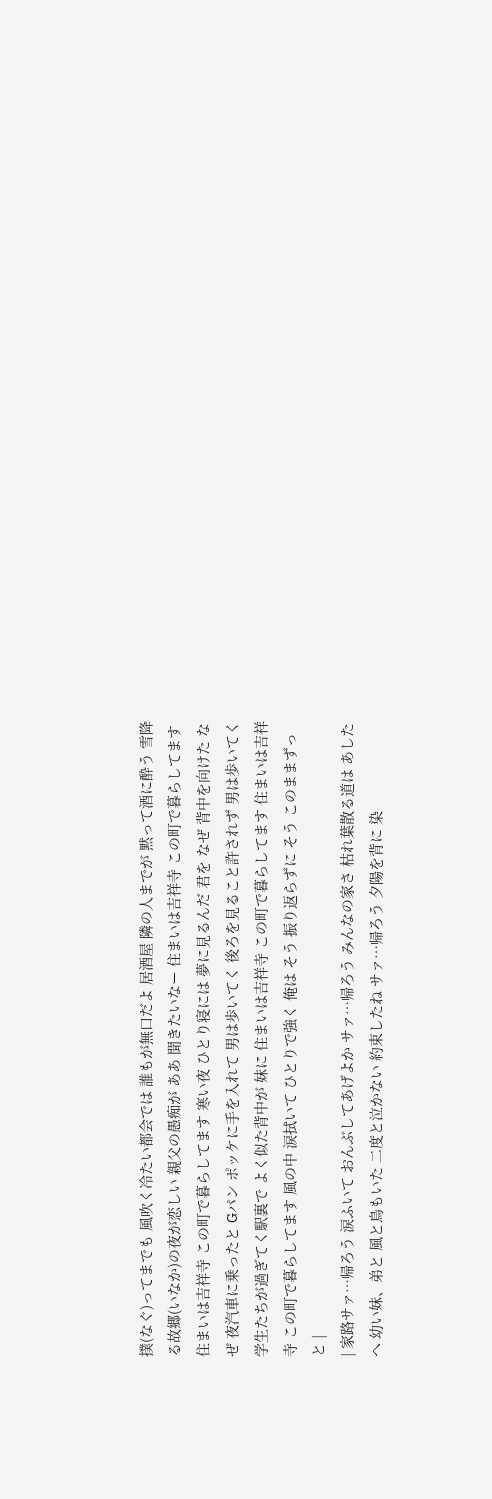撲(なぐ)ってまでも 風吹く冷たい都会では 誰もが無口だよ 居酒屋 隣の人までが 黙って酒に酔う 雪降る故郷(いなか)の夜が恋しい 親父の愚痴が ああ 聞きたいなー 住まいは吉祥寺 この町で暮らしてます 住まいは吉祥寺 この町で暮らしてます 寒い夜 ひとり寝には 夢に見るんだ 君を なぜ 背中を向けた なぜ 夜汽車に乗ったと Gパン ポッケに手を入れて 男は歩いてく 後ろを見ること許されず 男は歩いてく 学生たちが過ぎてく駅裏で よく似た背中が 妹に 住まいは吉祥寺 この町で暮らしてます 住まいは吉祥寺 この町で暮らしてます 風の中 涙拭いて ひとりで強く 俺は そう 振り返らずに そう このままずっと |
| 家路サァ…帰ろう 涙ふいて おんぶしてあげよか サァ…帰ろう みんなの家さ 枯れ葉散る道は あしたへ 幼い妹、弟と 風と鳥もいた 二度と泣かない 約束したね サァ…帰ろう 夕陽を背に 染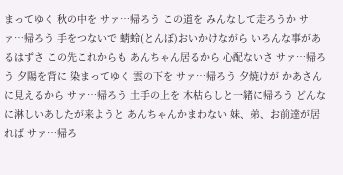まってゆく 秋の中を サァ…帰ろう この道を みんなして走ろうか サァ…帰ろう 手をつないで 蜻蛉(とんぼ)おいかけながら いろんな事があるはずさ この先これからも あんちゃん居るから 心配ないさ サァ…帰ろう 夕陽を背に 染まってゆく 雲の下を サァ…帰ろう 夕焼けが かあさんに見えるから サァ…帰ろう 土手の上を 木枯らしと一緒に帰ろう どんなに淋しいあしたが来ようと あんちゃんかまわない 妹、弟、お前達が居れば サァ…帰ろ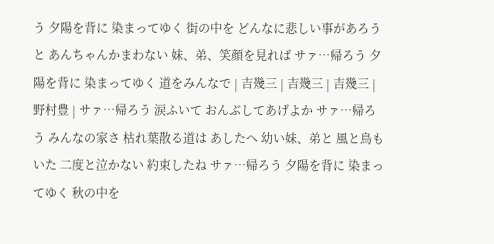う 夕陽を背に 染まってゆく 街の中を どんなに悲しい事があろうと あんちゃんかまわない 妹、弟、笑顔を見れば サァ…帰ろう 夕陽を背に 染まってゆく 道をみんなで | 吉幾三 | 吉幾三 | 吉幾三 | 野村豊 | サァ…帰ろう 涙ふいて おんぶしてあげよか サァ…帰ろう みんなの家さ 枯れ葉散る道は あしたへ 幼い妹、弟と 風と鳥もいた 二度と泣かない 約束したね サァ…帰ろう 夕陽を背に 染まってゆく 秋の中を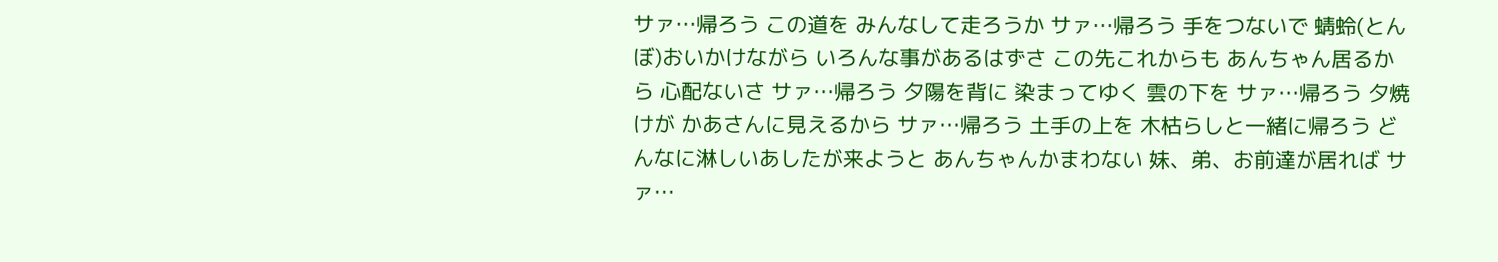サァ…帰ろう この道を みんなして走ろうか サァ…帰ろう 手をつないで 蜻蛉(とんぼ)おいかけながら いろんな事があるはずさ この先これからも あんちゃん居るから 心配ないさ サァ…帰ろう 夕陽を背に 染まってゆく 雲の下を サァ…帰ろう 夕焼けが かあさんに見えるから サァ…帰ろう 土手の上を 木枯らしと一緒に帰ろう どんなに淋しいあしたが来ようと あんちゃんかまわない 妹、弟、お前達が居れば サァ…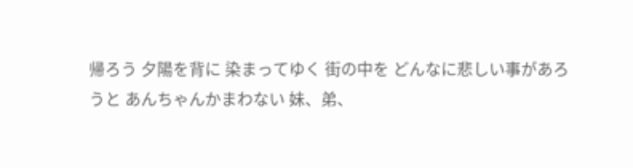帰ろう 夕陽を背に 染まってゆく 街の中を どんなに悲しい事があろうと あんちゃんかまわない 妹、弟、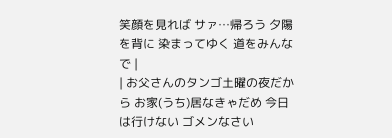笑顔を見れば サァ…帰ろう 夕陽を背に 染まってゆく 道をみんなで |
| お父さんのタンゴ土曜の夜だから お家(うち)居なきゃだめ 今日は行けない ゴメンなさい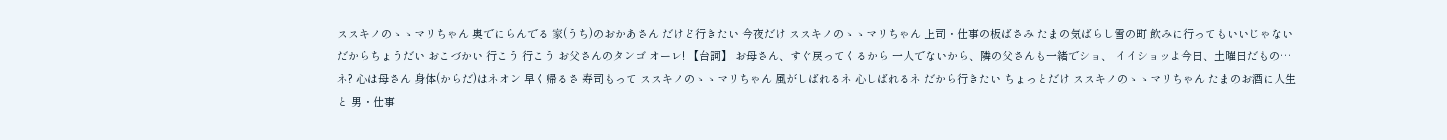ススキノのゝゝマリちゃん 奥でにらんでる 家(うち)のおかあさん だけど行きたい 今夜だけ ススキノのゝゝマリちゃん 上司・仕事の板ばさみ たまの気ばらし雪の町 飲みに行ってもいいじゃない だからちょうだい おこづかい 行こう 行こう お父さんのタンゴ オーレ! 【台詞】 お母さん、すぐ戻ってくるから 一人でないから、隣の父さんも一緒でショ、 イイショッよ今日、土曜日だもの…ネ? 心は母さん 身体(からだ)はネオン 早く帰るさ 寿司もって ススキノのゝゝマリちゃん 風がしばれるネ 心しばれるネ だから行きたい ちょっとだけ ススキノのゝゝマリちゃん たまのお酒に人生と 男・仕事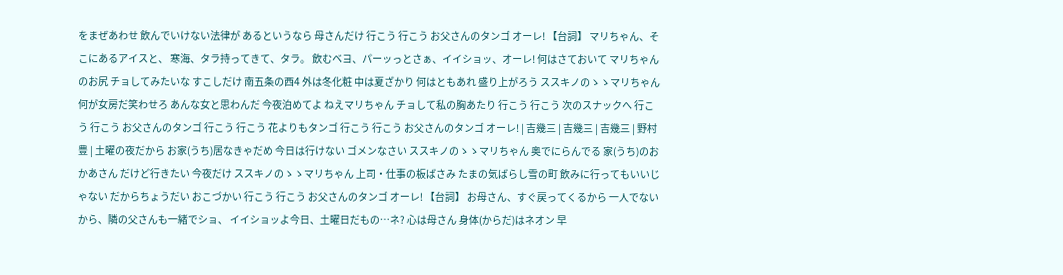をまぜあわせ 飲んでいけない法律が あるというなら 母さんだけ 行こう 行こう お父さんのタンゴ オーレ! 【台詞】 マリちゃん、そこにあるアイスと、 寒海、タラ持ってきて、タラ。 飲むベヨ、パーッっとさぁ、イイショッ、オーレ! 何はさておいて マリちゃんのお尻 チョしてみたいな すこしだけ 南五条の西4 外は冬化粧 中は夏ざかり 何はともあれ 盛り上がろう ススキノのゝゝマリちゃん 何が女房だ笑わせろ あんな女と思わんだ 今夜泊めてよ ねえマリちゃん チョして私の胸あたり 行こう 行こう 次のスナックへ 行こう 行こう お父さんのタンゴ 行こう 行こう 花よりもタンゴ 行こう 行こう お父さんのタンゴ オーレ! | 吉幾三 | 吉幾三 | 吉幾三 | 野村豊 | 土曜の夜だから お家(うち)居なきゃだめ 今日は行けない ゴメンなさい ススキノのゝゝマリちゃん 奥でにらんでる 家(うち)のおかあさん だけど行きたい 今夜だけ ススキノのゝゝマリちゃん 上司・仕事の板ばさみ たまの気ばらし雪の町 飲みに行ってもいいじゃない だからちょうだい おこづかい 行こう 行こう お父さんのタンゴ オーレ! 【台詞】 お母さん、すぐ戻ってくるから 一人でないから、隣の父さんも一緒でショ、 イイショッよ今日、土曜日だもの…ネ? 心は母さん 身体(からだ)はネオン 早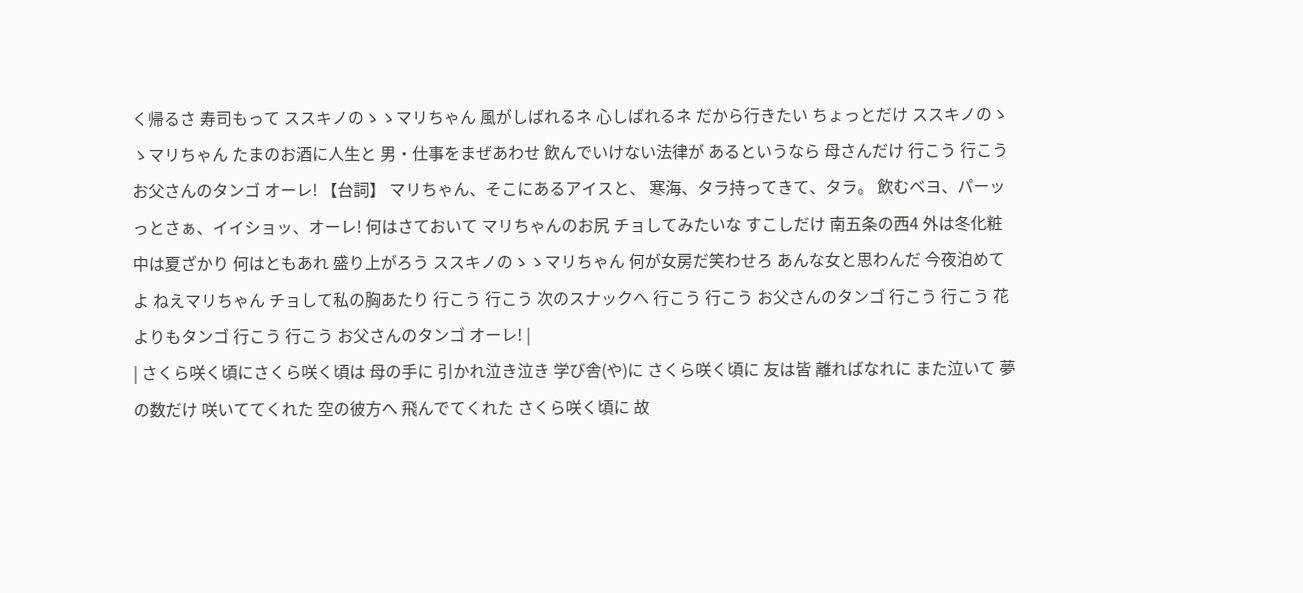く帰るさ 寿司もって ススキノのゝゝマリちゃん 風がしばれるネ 心しばれるネ だから行きたい ちょっとだけ ススキノのゝゝマリちゃん たまのお酒に人生と 男・仕事をまぜあわせ 飲んでいけない法律が あるというなら 母さんだけ 行こう 行こう お父さんのタンゴ オーレ! 【台詞】 マリちゃん、そこにあるアイスと、 寒海、タラ持ってきて、タラ。 飲むベヨ、パーッっとさぁ、イイショッ、オーレ! 何はさておいて マリちゃんのお尻 チョしてみたいな すこしだけ 南五条の西4 外は冬化粧 中は夏ざかり 何はともあれ 盛り上がろう ススキノのゝゝマリちゃん 何が女房だ笑わせろ あんな女と思わんだ 今夜泊めてよ ねえマリちゃん チョして私の胸あたり 行こう 行こう 次のスナックへ 行こう 行こう お父さんのタンゴ 行こう 行こう 花よりもタンゴ 行こう 行こう お父さんのタンゴ オーレ! |
| さくら咲く頃にさくら咲く頃は 母の手に 引かれ泣き泣き 学び舎(や)に さくら咲く頃に 友は皆 離ればなれに また泣いて 夢の数だけ 咲いててくれた 空の彼方へ 飛んでてくれた さくら咲く頃に 故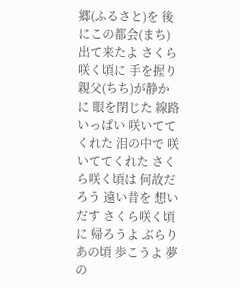郷(ふるさと)を 後にこの都会(まち) 出て来たよ さくら咲く頃に 手を握り 親父(ちち)が静かに 眼を閉じた 線路いっぱい 咲いててくれた 泪の中で 咲いててくれた さくら咲く頃は 何故だろう 遠い昔を 想いだす さくら咲く頃に 帰ろうよ ぶらりあの頃 歩こうよ 夢の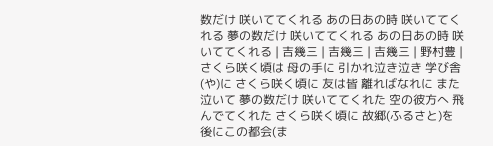数だけ 咲いててくれる あの日あの時 咲いててくれる 夢の数だけ 咲いててくれる あの日あの時 咲いててくれる | 吉幾三 | 吉幾三 | 吉幾三 | 野村豊 | さくら咲く頃は 母の手に 引かれ泣き泣き 学び舎(や)に さくら咲く頃に 友は皆 離ればなれに また泣いて 夢の数だけ 咲いててくれた 空の彼方へ 飛んでてくれた さくら咲く頃に 故郷(ふるさと)を 後にこの都会(ま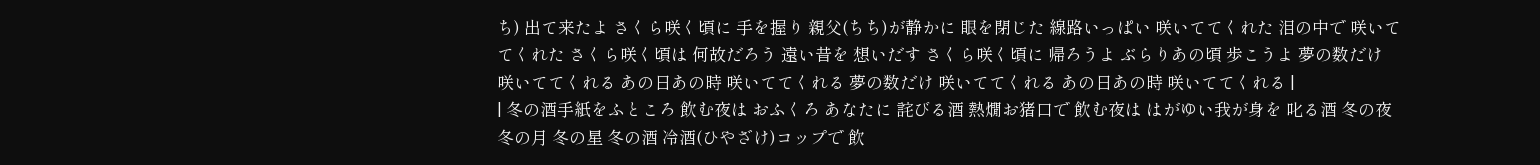ち) 出て来たよ さくら咲く頃に 手を握り 親父(ちち)が静かに 眼を閉じた 線路いっぱい 咲いててくれた 泪の中で 咲いててくれた さくら咲く頃は 何故だろう 遠い昔を 想いだす さくら咲く頃に 帰ろうよ ぶらりあの頃 歩こうよ 夢の数だけ 咲いててくれる あの日あの時 咲いててくれる 夢の数だけ 咲いててくれる あの日あの時 咲いててくれる |
| 冬の酒手紙をふところ 飲む夜は おふくろ あなたに 詫びる酒 熱燗お猪口で 飲む夜は はがゆい我が身を 叱る酒 冬の夜 冬の月 冬の星 冬の酒 冷酒(ひやざけ)コップで 飲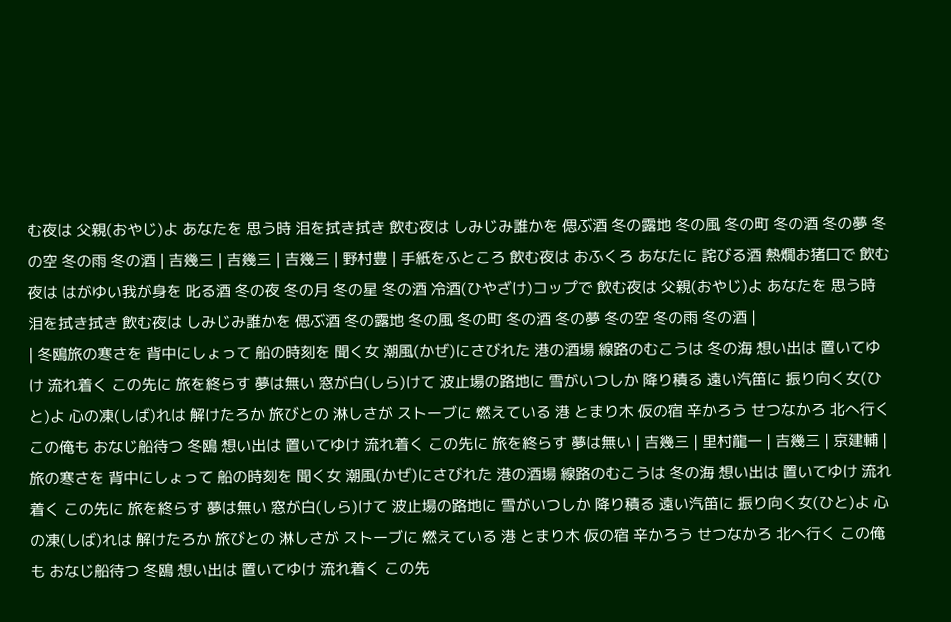む夜は 父親(おやじ)よ あなたを 思う時 泪を拭き拭き 飲む夜は しみじみ誰かを 偲ぶ酒 冬の露地 冬の風 冬の町 冬の酒 冬の夢 冬の空 冬の雨 冬の酒 | 吉幾三 | 吉幾三 | 吉幾三 | 野村豊 | 手紙をふところ 飲む夜は おふくろ あなたに 詫びる酒 熱燗お猪口で 飲む夜は はがゆい我が身を 叱る酒 冬の夜 冬の月 冬の星 冬の酒 冷酒(ひやざけ)コップで 飲む夜は 父親(おやじ)よ あなたを 思う時 泪を拭き拭き 飲む夜は しみじみ誰かを 偲ぶ酒 冬の露地 冬の風 冬の町 冬の酒 冬の夢 冬の空 冬の雨 冬の酒 |
| 冬鴎旅の寒さを 背中にしょって 船の時刻を 聞く女 潮風(かぜ)にさびれた 港の酒場 線路のむこうは 冬の海 想い出は 置いてゆけ 流れ着く この先に 旅を終らす 夢は無い 窓が白(しら)けて 波止場の路地に 雪がいつしか 降り積る 遠い汽笛に 振り向く女(ひと)よ 心の凍(しば)れは 解けたろか 旅びとの 淋しさが ストーブに 燃えている 港 とまり木 仮の宿 辛かろう せつなかろ 北へ行く この俺も おなじ船待つ 冬鴎 想い出は 置いてゆけ 流れ着く この先に 旅を終らす 夢は無い | 吉幾三 | 里村龍一 | 吉幾三 | 京建輔 | 旅の寒さを 背中にしょって 船の時刻を 聞く女 潮風(かぜ)にさびれた 港の酒場 線路のむこうは 冬の海 想い出は 置いてゆけ 流れ着く この先に 旅を終らす 夢は無い 窓が白(しら)けて 波止場の路地に 雪がいつしか 降り積る 遠い汽笛に 振り向く女(ひと)よ 心の凍(しば)れは 解けたろか 旅びとの 淋しさが ストーブに 燃えている 港 とまり木 仮の宿 辛かろう せつなかろ 北へ行く この俺も おなじ船待つ 冬鴎 想い出は 置いてゆけ 流れ着く この先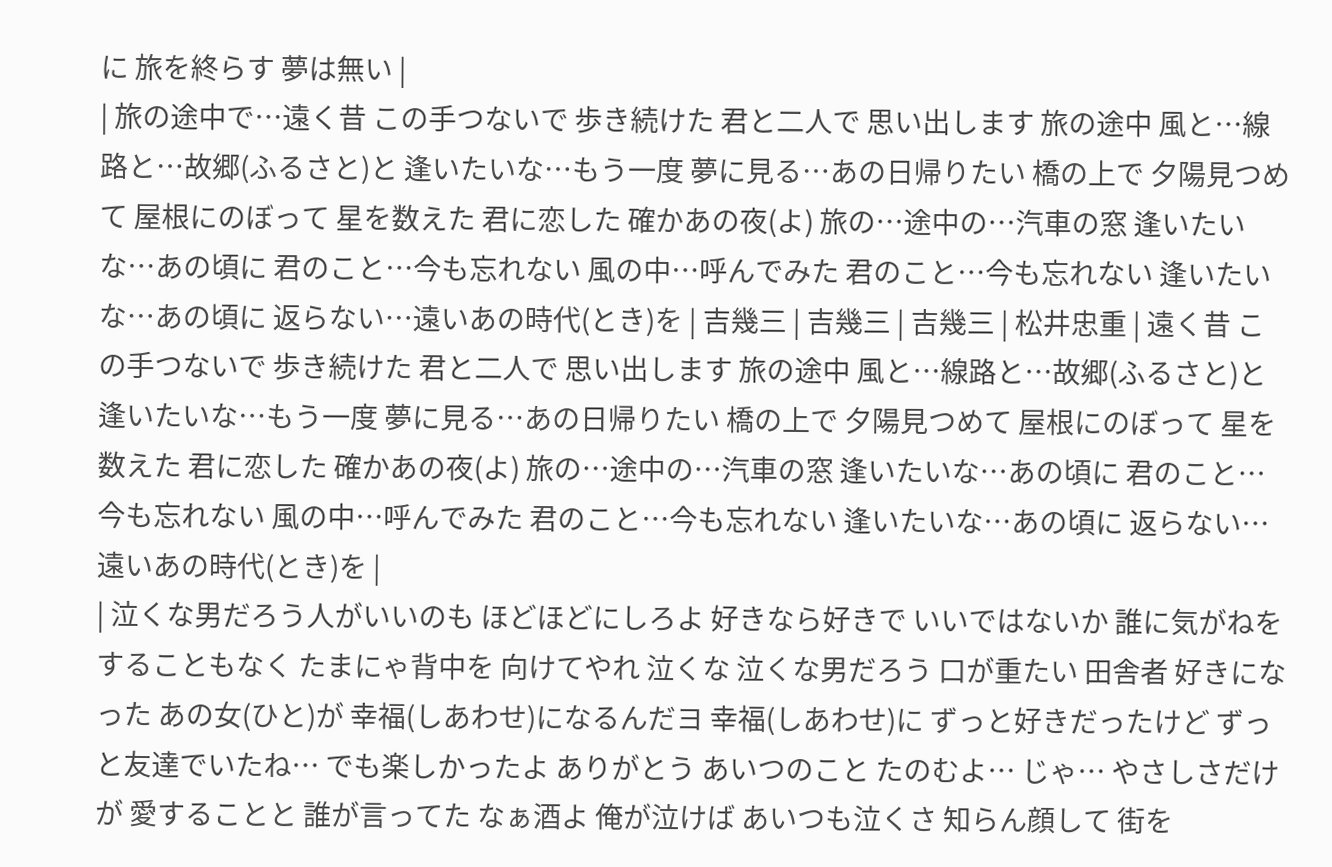に 旅を終らす 夢は無い |
| 旅の途中で…遠く昔 この手つないで 歩き続けた 君と二人で 思い出します 旅の途中 風と…線路と…故郷(ふるさと)と 逢いたいな…もう一度 夢に見る…あの日帰りたい 橋の上で 夕陽見つめて 屋根にのぼって 星を数えた 君に恋した 確かあの夜(よ) 旅の…途中の…汽車の窓 逢いたいな…あの頃に 君のこと…今も忘れない 風の中…呼んでみた 君のこと…今も忘れない 逢いたいな…あの頃に 返らない…遠いあの時代(とき)を | 吉幾三 | 吉幾三 | 吉幾三 | 松井忠重 | 遠く昔 この手つないで 歩き続けた 君と二人で 思い出します 旅の途中 風と…線路と…故郷(ふるさと)と 逢いたいな…もう一度 夢に見る…あの日帰りたい 橋の上で 夕陽見つめて 屋根にのぼって 星を数えた 君に恋した 確かあの夜(よ) 旅の…途中の…汽車の窓 逢いたいな…あの頃に 君のこと…今も忘れない 風の中…呼んでみた 君のこと…今も忘れない 逢いたいな…あの頃に 返らない…遠いあの時代(とき)を |
| 泣くな男だろう人がいいのも ほどほどにしろよ 好きなら好きで いいではないか 誰に気がねを することもなく たまにゃ背中を 向けてやれ 泣くな 泣くな男だろう 口が重たい 田舎者 好きになった あの女(ひと)が 幸福(しあわせ)になるんだヨ 幸福(しあわせ)に ずっと好きだったけど ずっと友達でいたね… でも楽しかったよ ありがとう あいつのこと たのむよ… じゃ… やさしさだけが 愛することと 誰が言ってた なぁ酒よ 俺が泣けば あいつも泣くさ 知らん顔して 街を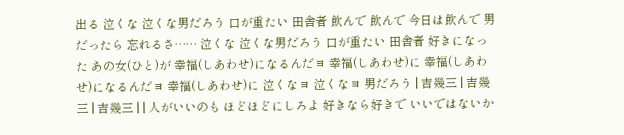出る 泣くな 泣くな男だろう 口が重たい 田舎者 飲んで 飲んで 今日は飲んで 男だったら 忘れるさ…… 泣くな 泣くな男だろう 口が重たい 田舎者 好きになった あの女(ひと)が 幸福(しあわせ)になるんだヨ 幸福(しあわせ)に 幸福(しあわせ)になるんだヨ 幸福(しあわせ)に 泣くなヨ 泣くなヨ 男だろう | 吉幾三 | 吉幾三 | 吉幾三 | | 人がいいのも ほどほどにしろよ 好きなら好きで いいではないか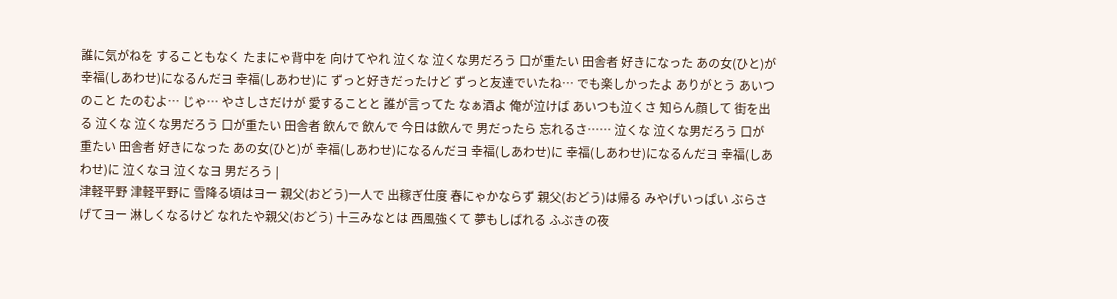誰に気がねを することもなく たまにゃ背中を 向けてやれ 泣くな 泣くな男だろう 口が重たい 田舎者 好きになった あの女(ひと)が 幸福(しあわせ)になるんだヨ 幸福(しあわせ)に ずっと好きだったけど ずっと友達でいたね… でも楽しかったよ ありがとう あいつのこと たのむよ… じゃ… やさしさだけが 愛することと 誰が言ってた なぁ酒よ 俺が泣けば あいつも泣くさ 知らん顔して 街を出る 泣くな 泣くな男だろう 口が重たい 田舎者 飲んで 飲んで 今日は飲んで 男だったら 忘れるさ…… 泣くな 泣くな男だろう 口が重たい 田舎者 好きになった あの女(ひと)が 幸福(しあわせ)になるんだヨ 幸福(しあわせ)に 幸福(しあわせ)になるんだヨ 幸福(しあわせ)に 泣くなヨ 泣くなヨ 男だろう |
津軽平野 津軽平野に 雪降る頃はヨー 親父(おどう)一人で 出稼ぎ仕度 春にゃかならず 親父(おどう)は帰る みやげいっぱい ぶらさげてヨー 淋しくなるけど なれたや親父(おどう) 十三みなとは 西風強くて 夢もしばれる ふぶきの夜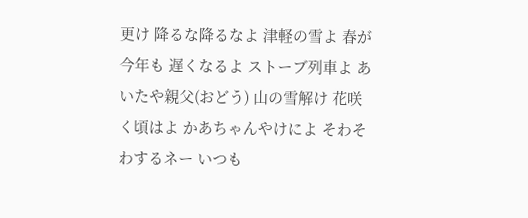更け 降るな降るなよ 津軽の雪よ 春が今年も 遅くなるよ ストーブ列車よ あいたや親父(おどう) 山の雪解け 花咲く頃はよ かあちゃんやけによ そわそわするネー いつも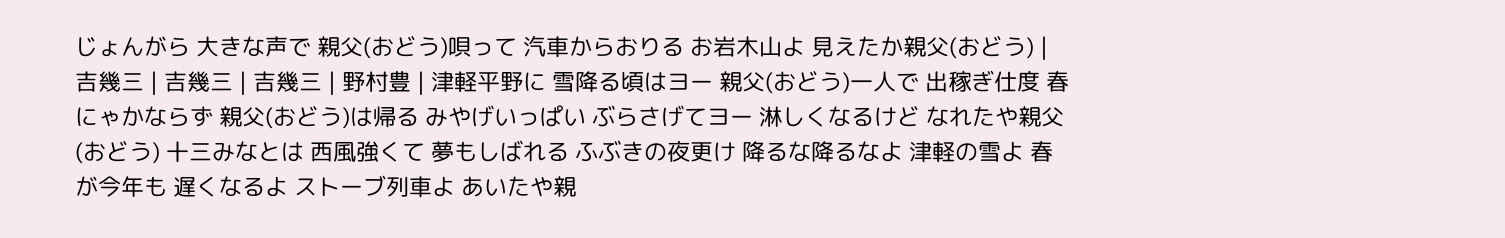じょんがら 大きな声で 親父(おどう)唄って 汽車からおりる お岩木山よ 見えたか親父(おどう) | 吉幾三 | 吉幾三 | 吉幾三 | 野村豊 | 津軽平野に 雪降る頃はヨー 親父(おどう)一人で 出稼ぎ仕度 春にゃかならず 親父(おどう)は帰る みやげいっぱい ぶらさげてヨー 淋しくなるけど なれたや親父(おどう) 十三みなとは 西風強くて 夢もしばれる ふぶきの夜更け 降るな降るなよ 津軽の雪よ 春が今年も 遅くなるよ ストーブ列車よ あいたや親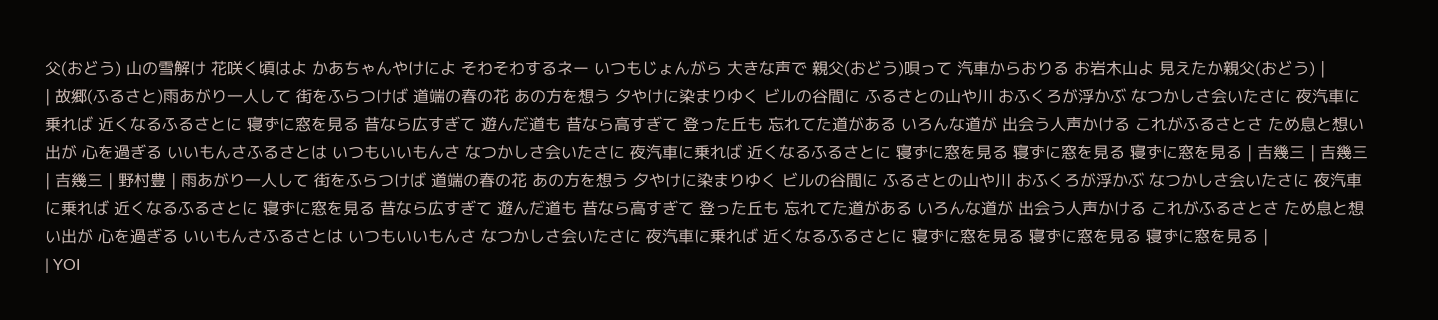父(おどう) 山の雪解け 花咲く頃はよ かあちゃんやけによ そわそわするネー いつもじょんがら 大きな声で 親父(おどう)唄って 汽車からおりる お岩木山よ 見えたか親父(おどう) |
| 故郷(ふるさと)雨あがり一人して 街をふらつけば 道端の春の花 あの方を想う 夕やけに染まりゆく ビルの谷間に ふるさとの山や川 おふくろが浮かぶ なつかしさ会いたさに 夜汽車に乗れば 近くなるふるさとに 寝ずに窓を見る 昔なら広すぎて 遊んだ道も 昔なら高すぎて 登った丘も 忘れてた道がある いろんな道が 出会う人声かける これがふるさとさ ため息と想い出が 心を過ぎる いいもんさふるさとは いつもいいもんさ なつかしさ会いたさに 夜汽車に乗れば 近くなるふるさとに 寝ずに窓を見る 寝ずに窓を見る 寝ずに窓を見る | 吉幾三 | 吉幾三 | 吉幾三 | 野村豊 | 雨あがり一人して 街をふらつけば 道端の春の花 あの方を想う 夕やけに染まりゆく ビルの谷間に ふるさとの山や川 おふくろが浮かぶ なつかしさ会いたさに 夜汽車に乗れば 近くなるふるさとに 寝ずに窓を見る 昔なら広すぎて 遊んだ道も 昔なら高すぎて 登った丘も 忘れてた道がある いろんな道が 出会う人声かける これがふるさとさ ため息と想い出が 心を過ぎる いいもんさふるさとは いつもいいもんさ なつかしさ会いたさに 夜汽車に乗れば 近くなるふるさとに 寝ずに窓を見る 寝ずに窓を見る 寝ずに窓を見る |
| YOI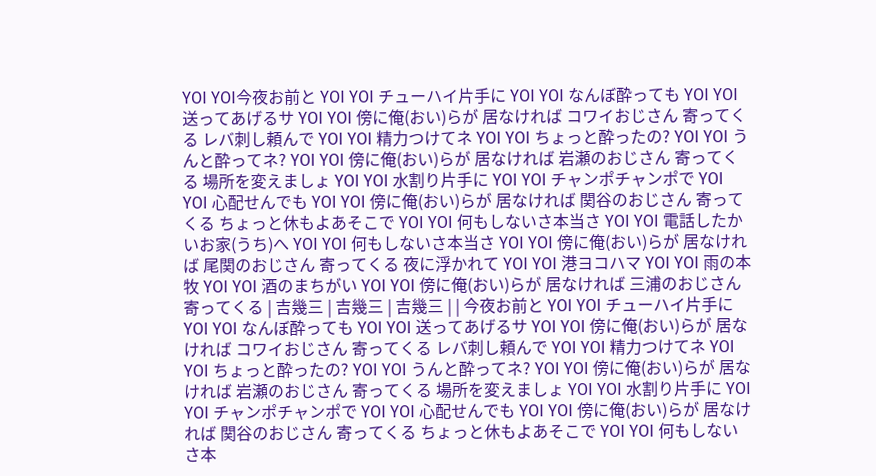YOI YOI今夜お前と YOI YOI チューハイ片手に YOI YOI なんぼ酔っても YOI YOI 送ってあげるサ YOI YOI 傍に俺(おい)らが 居なければ コワイおじさん 寄ってくる レバ刺し頼んで YOI YOI 精力つけてネ YOI YOI ちょっと酔ったの? YOI YOI うんと酔ってネ? YOI YOI 傍に俺(おい)らが 居なければ 岩瀬のおじさん 寄ってくる 場所を変えましょ YOI YOI 水割り片手に YOI YOI チャンポチャンポで YOI YOI 心配せんでも YOI YOI 傍に俺(おい)らが 居なければ 関谷のおじさん 寄ってくる ちょっと休もよあそこで YOI YOI 何もしないさ本当さ YOI YOI 電話したかいお家(うち)へ YOI YOI 何もしないさ本当さ YOI YOI 傍に俺(おい)らが 居なければ 尾関のおじさん 寄ってくる 夜に浮かれて YOI YOI 港ヨコハマ YOI YOI 雨の本牧 YOI YOI 酒のまちがい YOI YOI 傍に俺(おい)らが 居なければ 三浦のおじさん 寄ってくる | 吉幾三 | 吉幾三 | 吉幾三 | | 今夜お前と YOI YOI チューハイ片手に YOI YOI なんぼ酔っても YOI YOI 送ってあげるサ YOI YOI 傍に俺(おい)らが 居なければ コワイおじさん 寄ってくる レバ刺し頼んで YOI YOI 精力つけてネ YOI YOI ちょっと酔ったの? YOI YOI うんと酔ってネ? YOI YOI 傍に俺(おい)らが 居なければ 岩瀬のおじさん 寄ってくる 場所を変えましょ YOI YOI 水割り片手に YOI YOI チャンポチャンポで YOI YOI 心配せんでも YOI YOI 傍に俺(おい)らが 居なければ 関谷のおじさん 寄ってくる ちょっと休もよあそこで YOI YOI 何もしないさ本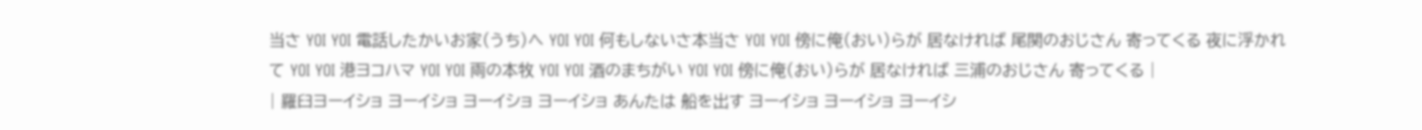当さ YOI YOI 電話したかいお家(うち)へ YOI YOI 何もしないさ本当さ YOI YOI 傍に俺(おい)らが 居なければ 尾関のおじさん 寄ってくる 夜に浮かれて YOI YOI 港ヨコハマ YOI YOI 雨の本牧 YOI YOI 酒のまちがい YOI YOI 傍に俺(おい)らが 居なければ 三浦のおじさん 寄ってくる |
| 羅臼ヨーイショ ヨーイショ ヨーイショ ヨーイショ あんたは 船を出す ヨーイショ ヨーイショ ヨーイシ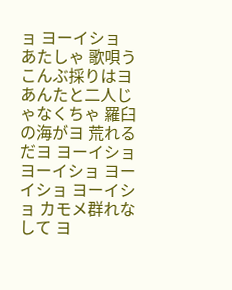ョ ヨーイショ あたしゃ 歌唄う こんぶ採りはヨ あんたと二人じゃなくちゃ 羅臼の海がヨ 荒れるだヨ ヨーイショ ヨーイショ ヨーイショ ヨーイショ カモメ群れなして ヨ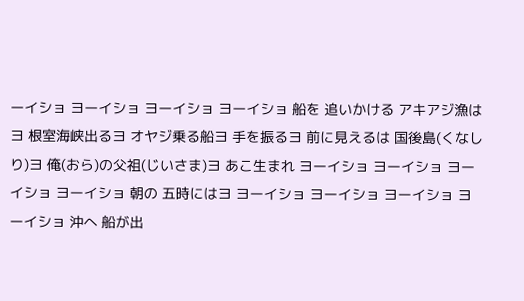ーイショ ヨーイショ ヨーイショ ヨーイショ 船を 追いかける アキアジ漁はヨ 根室海峡出るヨ オヤジ乗る船ヨ 手を振るヨ 前に見えるは 国後島(くなしり)ヨ 俺(おら)の父祖(じいさま)ヨ あこ生まれ ヨーイショ ヨーイショ ヨーイショ ヨーイショ 朝の 五時にはヨ ヨーイショ ヨーイショ ヨーイショ ヨーイショ 沖へ 船が出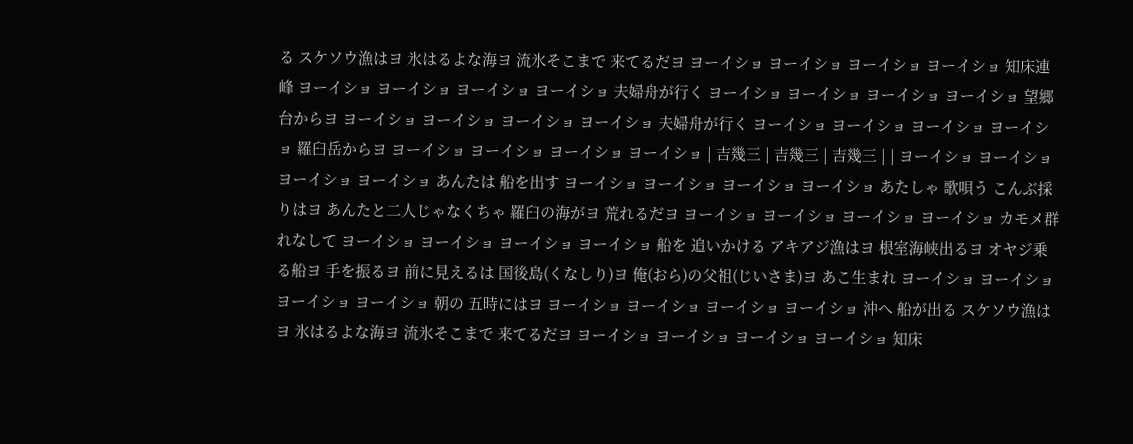る スケソウ漁はヨ 氷はるよな海ヨ 流氷そこまで 来てるだヨ ヨーイショ ヨーイショ ヨーイショ ヨーイショ 知床連峰 ヨーイショ ヨーイショ ヨーイショ ヨーイショ 夫婦舟が行く ヨーイショ ヨーイショ ヨーイショ ヨーイショ 望郷台からヨ ヨーイショ ヨーイショ ヨーイショ ヨーイショ 夫婦舟が行く ヨーイショ ヨーイショ ヨーイショ ヨーイショ 羅臼岳からヨ ヨーイショ ヨーイショ ヨーイショ ヨーイショ | 吉幾三 | 吉幾三 | 吉幾三 | | ヨーイショ ヨーイショ ヨーイショ ヨーイショ あんたは 船を出す ヨーイショ ヨーイショ ヨーイショ ヨーイショ あたしゃ 歌唄う こんぶ採りはヨ あんたと二人じゃなくちゃ 羅臼の海がヨ 荒れるだヨ ヨーイショ ヨーイショ ヨーイショ ヨーイショ カモメ群れなして ヨーイショ ヨーイショ ヨーイショ ヨーイショ 船を 追いかける アキアジ漁はヨ 根室海峡出るヨ オヤジ乗る船ヨ 手を振るヨ 前に見えるは 国後島(くなしり)ヨ 俺(おら)の父祖(じいさま)ヨ あこ生まれ ヨーイショ ヨーイショ ヨーイショ ヨーイショ 朝の 五時にはヨ ヨーイショ ヨーイショ ヨーイショ ヨーイショ 沖へ 船が出る スケソウ漁はヨ 氷はるよな海ヨ 流氷そこまで 来てるだヨ ヨーイショ ヨーイショ ヨーイショ ヨーイショ 知床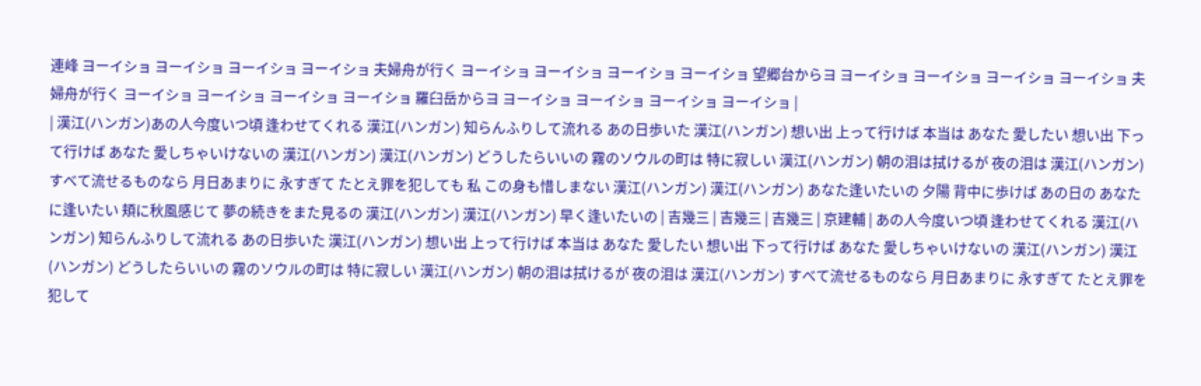連峰 ヨーイショ ヨーイショ ヨーイショ ヨーイショ 夫婦舟が行く ヨーイショ ヨーイショ ヨーイショ ヨーイショ 望郷台からヨ ヨーイショ ヨーイショ ヨーイショ ヨーイショ 夫婦舟が行く ヨーイショ ヨーイショ ヨーイショ ヨーイショ 羅臼岳からヨ ヨーイショ ヨーイショ ヨーイショ ヨーイショ |
| 漢江(ハンガン)あの人今度いつ頃 逢わせてくれる 漢江(ハンガン) 知らんふりして流れる あの日歩いた 漢江(ハンガン) 想い出 上って行けば 本当は あなた 愛したい 想い出 下って行けば あなた 愛しちゃいけないの 漢江(ハンガン) 漢江(ハンガン) どうしたらいいの 霧のソウルの町は 特に寂しい 漢江(ハンガン) 朝の泪は拭けるが 夜の泪は 漢江(ハンガン) すべて流せるものなら 月日あまりに 永すぎて たとえ罪を犯しても 私 この身も惜しまない 漢江(ハンガン) 漢江(ハンガン) あなた逢いたいの 夕陽 背中に歩けば あの日の あなたに逢いたい 頬に秋風感じて 夢の続きをまた見るの 漢江(ハンガン) 漢江(ハンガン) 早く逢いたいの | 吉幾三 | 吉幾三 | 吉幾三 | 京建輔 | あの人今度いつ頃 逢わせてくれる 漢江(ハンガン) 知らんふりして流れる あの日歩いた 漢江(ハンガン) 想い出 上って行けば 本当は あなた 愛したい 想い出 下って行けば あなた 愛しちゃいけないの 漢江(ハンガン) 漢江(ハンガン) どうしたらいいの 霧のソウルの町は 特に寂しい 漢江(ハンガン) 朝の泪は拭けるが 夜の泪は 漢江(ハンガン) すべて流せるものなら 月日あまりに 永すぎて たとえ罪を犯して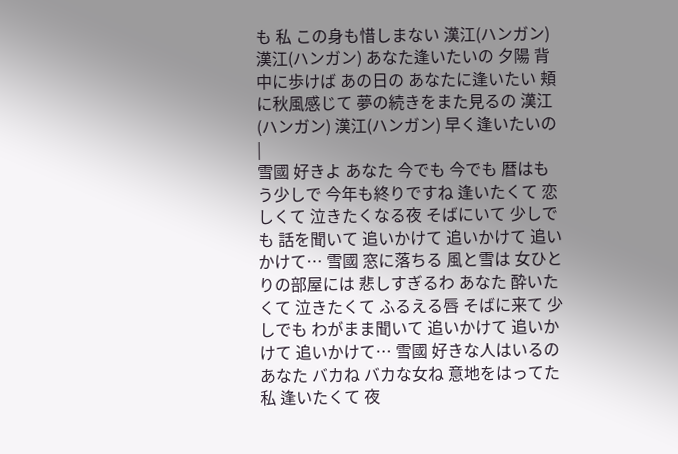も 私 この身も惜しまない 漢江(ハンガン) 漢江(ハンガン) あなた逢いたいの 夕陽 背中に歩けば あの日の あなたに逢いたい 頬に秋風感じて 夢の続きをまた見るの 漢江(ハンガン) 漢江(ハンガン) 早く逢いたいの |
雪國 好きよ あなた 今でも 今でも 暦はもう少しで 今年も終りですね 逢いたくて 恋しくて 泣きたくなる夜 そばにいて 少しでも 話を聞いて 追いかけて 追いかけて 追いかけて… 雪國 窓に落ちる 風と雪は 女ひとりの部屋には 悲しすぎるわ あなた 酔いたくて 泣きたくて ふるえる唇 そばに来て 少しでも わがまま聞いて 追いかけて 追いかけて 追いかけて… 雪國 好きな人はいるの あなた バカね バカな女ね 意地をはってた私 逢いたくて 夜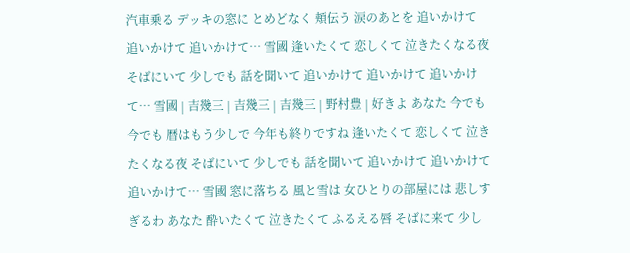汽車乗る デッキの窓に とめどなく 頬伝う 涙のあとを 追いかけて 追いかけて 追いかけて… 雪國 逢いたくて 恋しくて 泣きたくなる夜 そばにいて 少しでも 話を聞いて 追いかけて 追いかけて 追いかけて… 雪國 | 吉幾三 | 吉幾三 | 吉幾三 | 野村豊 | 好きよ あなた 今でも 今でも 暦はもう少しで 今年も終りですね 逢いたくて 恋しくて 泣きたくなる夜 そばにいて 少しでも 話を聞いて 追いかけて 追いかけて 追いかけて… 雪國 窓に落ちる 風と雪は 女ひとりの部屋には 悲しすぎるわ あなた 酔いたくて 泣きたくて ふるえる唇 そばに来て 少し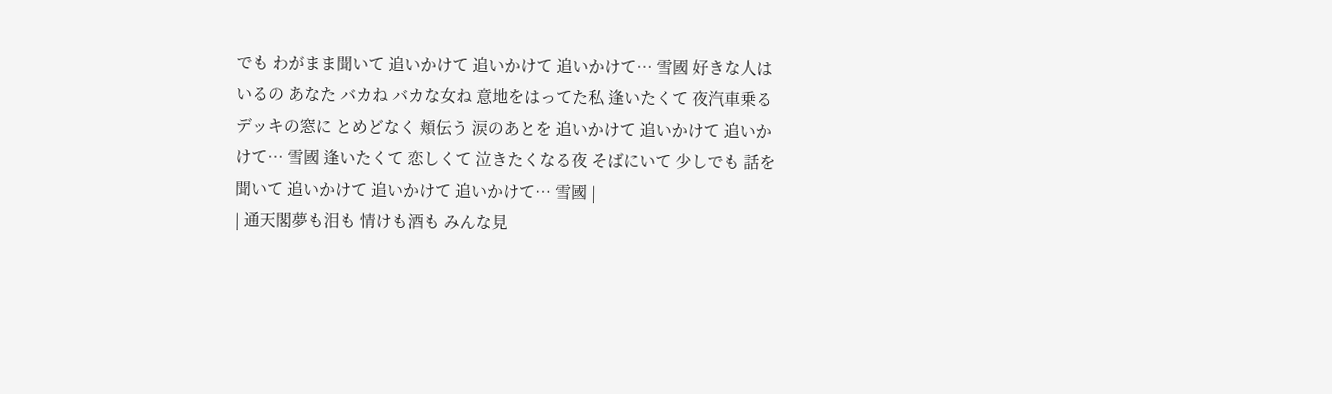でも わがまま聞いて 追いかけて 追いかけて 追いかけて… 雪國 好きな人はいるの あなた バカね バカな女ね 意地をはってた私 逢いたくて 夜汽車乗る デッキの窓に とめどなく 頬伝う 涙のあとを 追いかけて 追いかけて 追いかけて… 雪國 逢いたくて 恋しくて 泣きたくなる夜 そばにいて 少しでも 話を聞いて 追いかけて 追いかけて 追いかけて… 雪國 |
| 通天閣夢も泪も 情けも酒も みんな見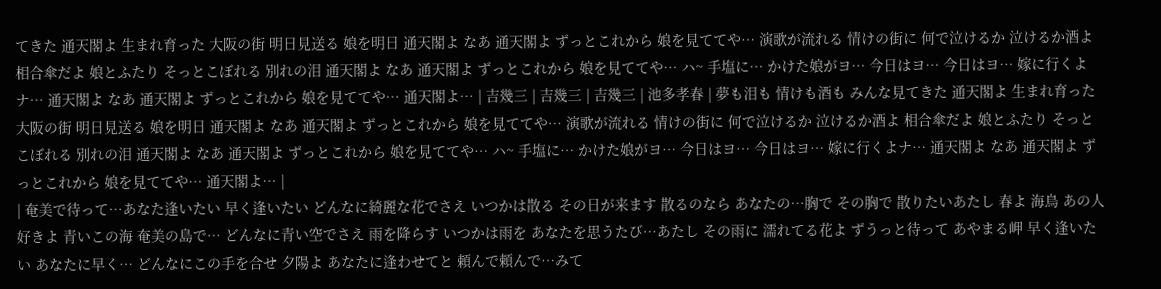てきた 通天閣よ 生まれ育った 大阪の街 明日見送る 娘を明日 通天閣よ なあ 通天閣よ ずっとこれから 娘を見ててや… 演歌が流れる 情けの街に 何で泣けるか 泣けるか酒よ 相合傘だよ 娘とふたり そっとこぼれる 別れの泪 通天閣よ なあ 通天閣よ ずっとこれから 娘を見ててや… ハ~ 手塩に… かけた娘がヨ… 今日はヨ… 今日はヨ… 嫁に行くよナ… 通天閣よ なあ 通天閣よ ずっとこれから 娘を見ててや… 通天閣よ… | 吉幾三 | 吉幾三 | 吉幾三 | 池多孝春 | 夢も泪も 情けも酒も みんな見てきた 通天閣よ 生まれ育った 大阪の街 明日見送る 娘を明日 通天閣よ なあ 通天閣よ ずっとこれから 娘を見ててや… 演歌が流れる 情けの街に 何で泣けるか 泣けるか酒よ 相合傘だよ 娘とふたり そっとこぼれる 別れの泪 通天閣よ なあ 通天閣よ ずっとこれから 娘を見ててや… ハ~ 手塩に… かけた娘がヨ… 今日はヨ… 今日はヨ… 嫁に行くよナ… 通天閣よ なあ 通天閣よ ずっとこれから 娘を見ててや… 通天閣よ… |
| 奄美で待って…あなた逢いたい 早く逢いたい どんなに綺麗な花でさえ いつかは散る その日が来ます 散るのなら あなたの…胸で その胸で 散りたいあたし 春よ 海鳥 あの人好きよ 青いこの海 奄美の島で… どんなに青い空でさえ 雨を降らす いつかは雨を あなたを思うたび…あたし その雨に 濡れてる花よ ずうっと待って あやまる岬 早く逢いたい あなたに早く… どんなにこの手を合せ 夕陽よ あなたに逢わせてと 頼んで頼んで…みて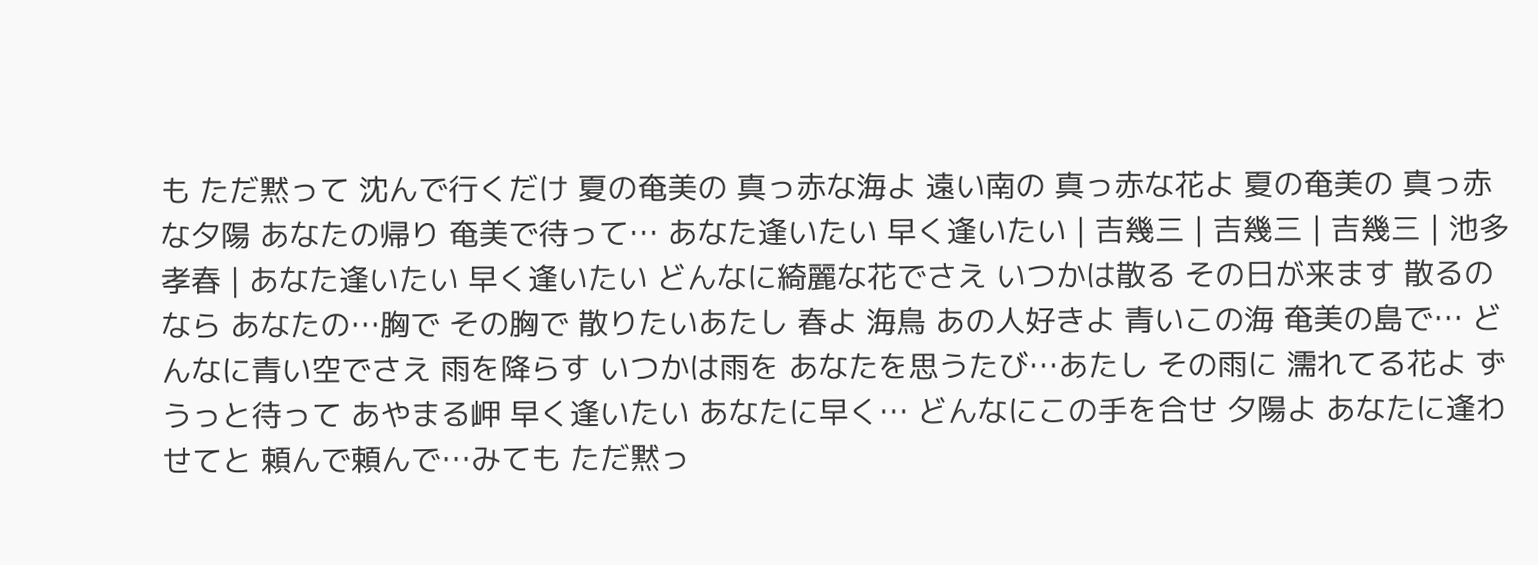も ただ黙って 沈んで行くだけ 夏の奄美の 真っ赤な海よ 遠い南の 真っ赤な花よ 夏の奄美の 真っ赤な夕陽 あなたの帰り 奄美で待って… あなた逢いたい 早く逢いたい | 吉幾三 | 吉幾三 | 吉幾三 | 池多孝春 | あなた逢いたい 早く逢いたい どんなに綺麗な花でさえ いつかは散る その日が来ます 散るのなら あなたの…胸で その胸で 散りたいあたし 春よ 海鳥 あの人好きよ 青いこの海 奄美の島で… どんなに青い空でさえ 雨を降らす いつかは雨を あなたを思うたび…あたし その雨に 濡れてる花よ ずうっと待って あやまる岬 早く逢いたい あなたに早く… どんなにこの手を合せ 夕陽よ あなたに逢わせてと 頼んで頼んで…みても ただ黙っ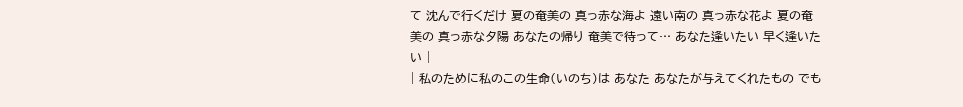て 沈んで行くだけ 夏の奄美の 真っ赤な海よ 遠い南の 真っ赤な花よ 夏の奄美の 真っ赤な夕陽 あなたの帰り 奄美で待って… あなた逢いたい 早く逢いたい |
| 私のために私のこの生命(いのち)は あなた あなたが与えてくれたもの でも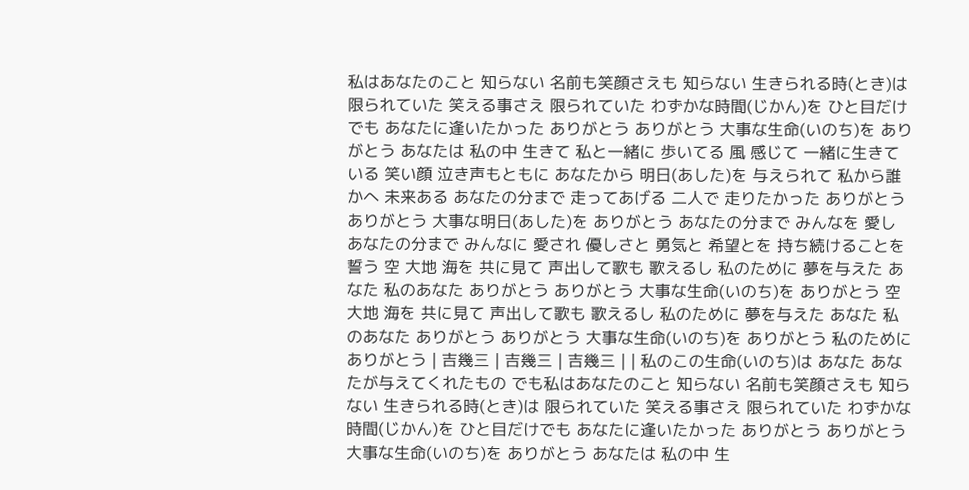私はあなたのこと 知らない 名前も笑顔さえも 知らない 生きられる時(とき)は 限られていた 笑える事さえ 限られていた わずかな時間(じかん)を ひと目だけでも あなたに逢いたかった ありがとう ありがとう 大事な生命(いのち)を ありがとう あなたは 私の中 生きて 私と一緒に 歩いてる 風 感じて 一緒に生きている 笑い顔 泣き声もともに あなたから 明日(あした)を 与えられて 私から誰かへ 未来ある あなたの分まで 走ってあげる 二人で 走りたかった ありがとう ありがとう 大事な明日(あした)を ありがとう あなたの分まで みんなを 愛し あなたの分まで みんなに 愛され 優しさと 勇気と 希望とを 持ち続けることを誓う 空 大地 海を 共に見て 声出して歌も 歌えるし 私のために 夢を与えた あなた 私のあなた ありがとう ありがとう 大事な生命(いのち)を ありがとう 空 大地 海を 共に見て 声出して歌も 歌えるし 私のために 夢を与えた あなた 私のあなた ありがとう ありがとう 大事な生命(いのち)を ありがとう 私のために ありがとう | 吉幾三 | 吉幾三 | 吉幾三 | | 私のこの生命(いのち)は あなた あなたが与えてくれたもの でも私はあなたのこと 知らない 名前も笑顔さえも 知らない 生きられる時(とき)は 限られていた 笑える事さえ 限られていた わずかな時間(じかん)を ひと目だけでも あなたに逢いたかった ありがとう ありがとう 大事な生命(いのち)を ありがとう あなたは 私の中 生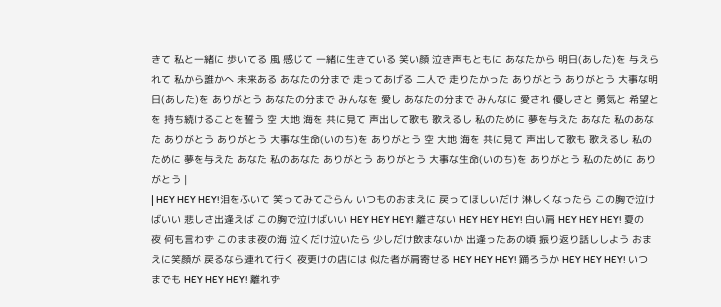きて 私と一緒に 歩いてる 風 感じて 一緒に生きている 笑い顔 泣き声もともに あなたから 明日(あした)を 与えられて 私から誰かへ 未来ある あなたの分まで 走ってあげる 二人で 走りたかった ありがとう ありがとう 大事な明日(あした)を ありがとう あなたの分まで みんなを 愛し あなたの分まで みんなに 愛され 優しさと 勇気と 希望とを 持ち続けることを誓う 空 大地 海を 共に見て 声出して歌も 歌えるし 私のために 夢を与えた あなた 私のあなた ありがとう ありがとう 大事な生命(いのち)を ありがとう 空 大地 海を 共に見て 声出して歌も 歌えるし 私のために 夢を与えた あなた 私のあなた ありがとう ありがとう 大事な生命(いのち)を ありがとう 私のために ありがとう |
| HEY HEY HEY!泪をふいて 笑ってみてごらん いつものおまえに 戻ってほしいだけ 淋しくなったら この胸で泣けばいい 悲しさ出逢えば この胸で泣けばいい HEY HEY HEY! 離さない HEY HEY HEY! 白い肩 HEY HEY HEY! 夏の夜 何も言わず このまま夜の海 泣くだけ泣いたら 少しだけ飲まないか 出逢ったあの頃 振り返り話ししよう おまえに笑顔が 戻るなら連れて行く 夜更けの店には 似た者が肩寄せる HEY HEY HEY! 踊ろうか HEY HEY HEY! いつまでも HEY HEY HEY! 離れず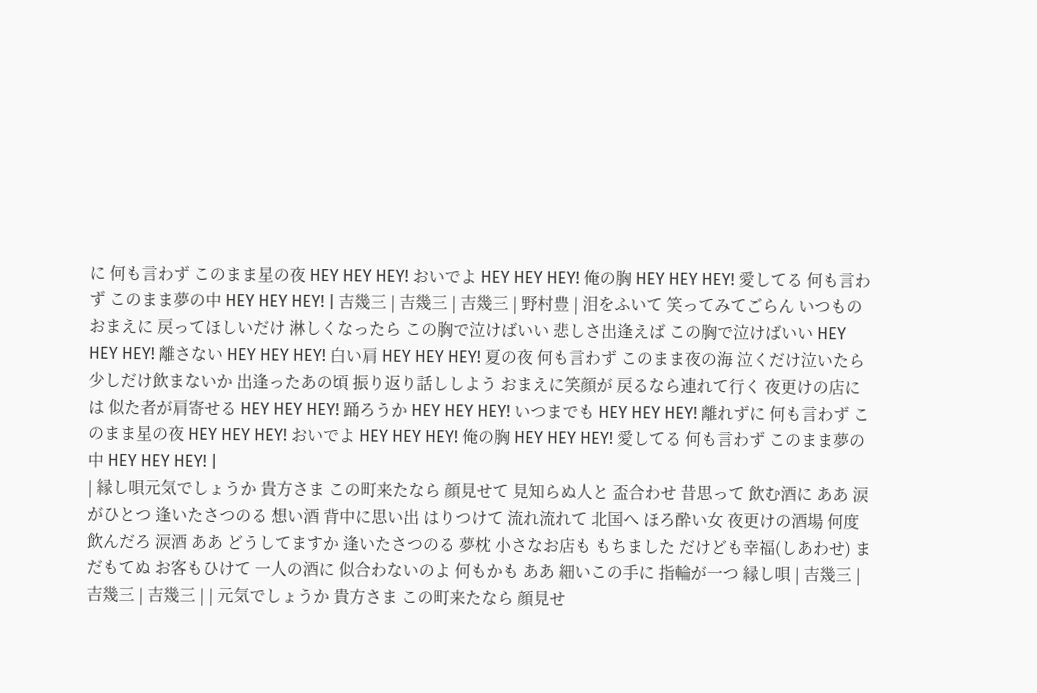に 何も言わず このまま星の夜 HEY HEY HEY! おいでよ HEY HEY HEY! 俺の胸 HEY HEY HEY! 愛してる 何も言わず このまま夢の中 HEY HEY HEY! | 吉幾三 | 吉幾三 | 吉幾三 | 野村豊 | 泪をふいて 笑ってみてごらん いつものおまえに 戻ってほしいだけ 淋しくなったら この胸で泣けばいい 悲しさ出逢えば この胸で泣けばいい HEY HEY HEY! 離さない HEY HEY HEY! 白い肩 HEY HEY HEY! 夏の夜 何も言わず このまま夜の海 泣くだけ泣いたら 少しだけ飲まないか 出逢ったあの頃 振り返り話ししよう おまえに笑顔が 戻るなら連れて行く 夜更けの店には 似た者が肩寄せる HEY HEY HEY! 踊ろうか HEY HEY HEY! いつまでも HEY HEY HEY! 離れずに 何も言わず このまま星の夜 HEY HEY HEY! おいでよ HEY HEY HEY! 俺の胸 HEY HEY HEY! 愛してる 何も言わず このまま夢の中 HEY HEY HEY! |
| 縁し唄元気でしょうか 貴方さま この町来たなら 顔見せて 見知らぬ人と 盃合わせ 昔思って 飲む酒に ああ 涙がひとつ 逢いたさつのる 想い酒 背中に思い出 はりつけて 流れ流れて 北国へ ほろ酔い女 夜更けの酒場 何度飲んだろ 涙酒 ああ どうしてますか 逢いたさつのる 夢枕 小さなお店も もちました だけども幸福(しあわせ) まだもてぬ お客もひけて 一人の酒に 似合わないのよ 何もかも ああ 細いこの手に 指輪が一つ 縁し唄 | 吉幾三 | 吉幾三 | 吉幾三 | | 元気でしょうか 貴方さま この町来たなら 顔見せ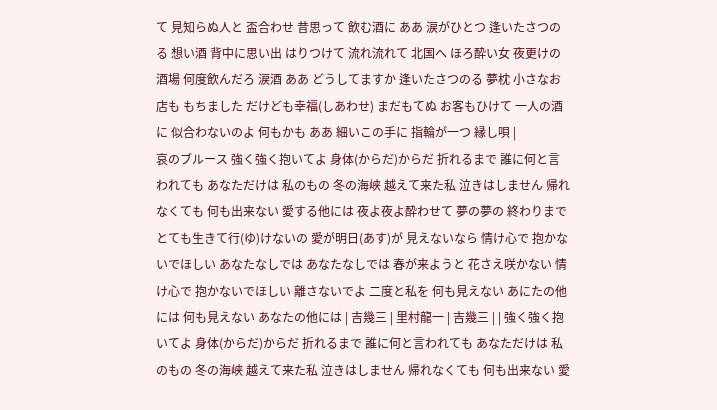て 見知らぬ人と 盃合わせ 昔思って 飲む酒に ああ 涙がひとつ 逢いたさつのる 想い酒 背中に思い出 はりつけて 流れ流れて 北国へ ほろ酔い女 夜更けの酒場 何度飲んだろ 涙酒 ああ どうしてますか 逢いたさつのる 夢枕 小さなお店も もちました だけども幸福(しあわせ) まだもてぬ お客もひけて 一人の酒に 似合わないのよ 何もかも ああ 細いこの手に 指輪が一つ 縁し唄 |
哀のブルース 強く強く抱いてよ 身体(からだ)からだ 折れるまで 誰に何と言われても あなただけは 私のもの 冬の海峡 越えて来た私 泣きはしません 帰れなくても 何も出来ない 愛する他には 夜よ夜よ酔わせて 夢の夢の 終わりまで とても生きて行(ゆ)けないの 愛が明日(あす)が 見えないなら 情け心で 抱かないでほしい あなたなしでは あなたなしでは 春が来ようと 花さえ咲かない 情け心で 抱かないでほしい 離さないでよ 二度と私を 何も見えない あにたの他には 何も見えない あなたの他には | 吉幾三 | 里村龍一 | 吉幾三 | | 強く強く抱いてよ 身体(からだ)からだ 折れるまで 誰に何と言われても あなただけは 私のもの 冬の海峡 越えて来た私 泣きはしません 帰れなくても 何も出来ない 愛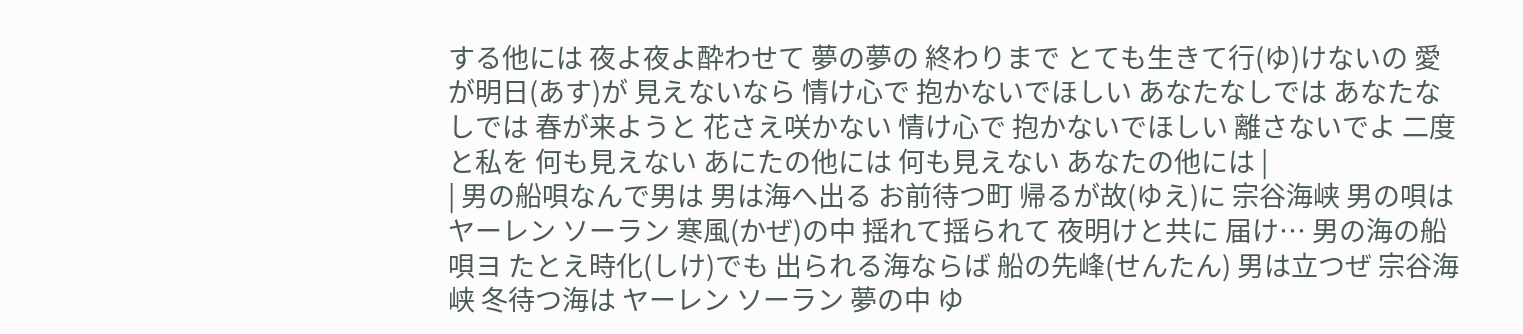する他には 夜よ夜よ酔わせて 夢の夢の 終わりまで とても生きて行(ゆ)けないの 愛が明日(あす)が 見えないなら 情け心で 抱かないでほしい あなたなしでは あなたなしでは 春が来ようと 花さえ咲かない 情け心で 抱かないでほしい 離さないでよ 二度と私を 何も見えない あにたの他には 何も見えない あなたの他には |
| 男の船唄なんで男は 男は海へ出る お前待つ町 帰るが故(ゆえ)に 宗谷海峡 男の唄は ヤーレン ソーラン 寒風(かぜ)の中 揺れて揺られて 夜明けと共に 届け… 男の海の船唄ヨ たとえ時化(しけ)でも 出られる海ならば 船の先峰(せんたん) 男は立つぜ 宗谷海峡 冬待つ海は ヤーレン ソーラン 夢の中 ゆ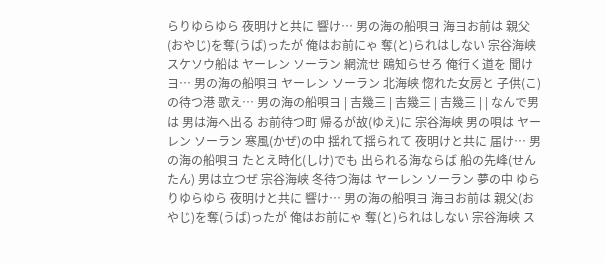らりゆらゆら 夜明けと共に 響け… 男の海の船唄ヨ 海ヨお前は 親父(おやじ)を奪(うば)ったが 俺はお前にゃ 奪(と)られはしない 宗谷海峡 スケソウ船は ヤーレン ソーラン 網流せ 鴎知らせろ 俺行く道を 聞けヨ… 男の海の船唄ヨ ヤーレン ソーラン 北海峡 惚れた女房と 子供(こ)の待つ港 歌え… 男の海の船唄ヨ | 吉幾三 | 吉幾三 | 吉幾三 | | なんで男は 男は海へ出る お前待つ町 帰るが故(ゆえ)に 宗谷海峡 男の唄は ヤーレン ソーラン 寒風(かぜ)の中 揺れて揺られて 夜明けと共に 届け… 男の海の船唄ヨ たとえ時化(しけ)でも 出られる海ならば 船の先峰(せんたん) 男は立つぜ 宗谷海峡 冬待つ海は ヤーレン ソーラン 夢の中 ゆらりゆらゆら 夜明けと共に 響け… 男の海の船唄ヨ 海ヨお前は 親父(おやじ)を奪(うば)ったが 俺はお前にゃ 奪(と)られはしない 宗谷海峡 ス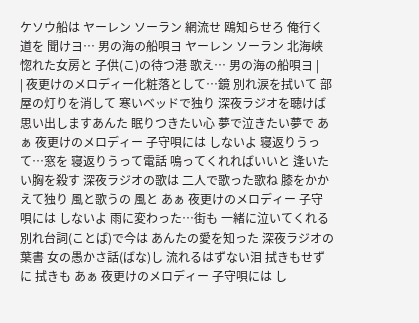ケソウ船は ヤーレン ソーラン 網流せ 鴎知らせろ 俺行く道を 聞けヨ… 男の海の船唄ヨ ヤーレン ソーラン 北海峡 惚れた女房と 子供(こ)の待つ港 歌え… 男の海の船唄ヨ |
| 夜更けのメロディー化粧落として…鏡 別れ涙を拭いて 部屋の灯りを消して 寒いベッドで独り 深夜ラジオを聴けば 思い出しますあんた 眠りつきたい心 夢で泣きたい夢で あぁ 夜更けのメロディー 子守唄には しないよ 寝返りうって…窓を 寝返りうって電話 鳴ってくれればいいと 逢いたい胸を殺す 深夜ラジオの歌は 二人で歌った歌ね 膝をかかえて独り 風と歌うの 風と あぁ 夜更けのメロディー 子守唄には しないよ 雨に変わった…街も 一緒に泣いてくれる 別れ台詞(ことば)で今は あんたの愛を知った 深夜ラジオの葉書 女の愚かさ話(ばな)し 流れるはずない泪 拭きもせずに 拭きも あぁ 夜更けのメロディー 子守唄には し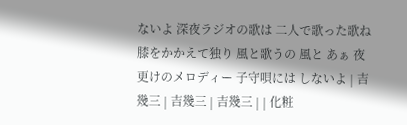ないよ 深夜ラジオの歌は 二人で歌った歌ね 膝をかかえて独り 風と歌うの 風と あぁ 夜更けのメロディー 子守唄には しないよ | 吉幾三 | 吉幾三 | 吉幾三 | | 化粧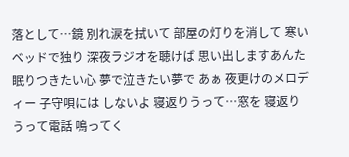落として…鏡 別れ涙を拭いて 部屋の灯りを消して 寒いベッドで独り 深夜ラジオを聴けば 思い出しますあんた 眠りつきたい心 夢で泣きたい夢で あぁ 夜更けのメロディー 子守唄には しないよ 寝返りうって…窓を 寝返りうって電話 鳴ってく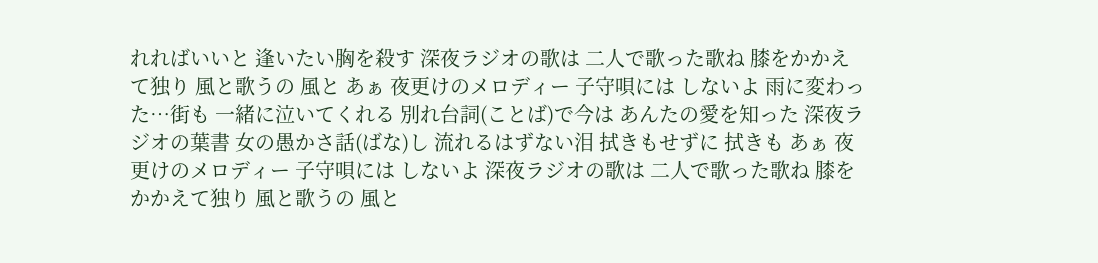れればいいと 逢いたい胸を殺す 深夜ラジオの歌は 二人で歌った歌ね 膝をかかえて独り 風と歌うの 風と あぁ 夜更けのメロディー 子守唄には しないよ 雨に変わった…街も 一緒に泣いてくれる 別れ台詞(ことば)で今は あんたの愛を知った 深夜ラジオの葉書 女の愚かさ話(ばな)し 流れるはずない泪 拭きもせずに 拭きも あぁ 夜更けのメロディー 子守唄には しないよ 深夜ラジオの歌は 二人で歌った歌ね 膝をかかえて独り 風と歌うの 風と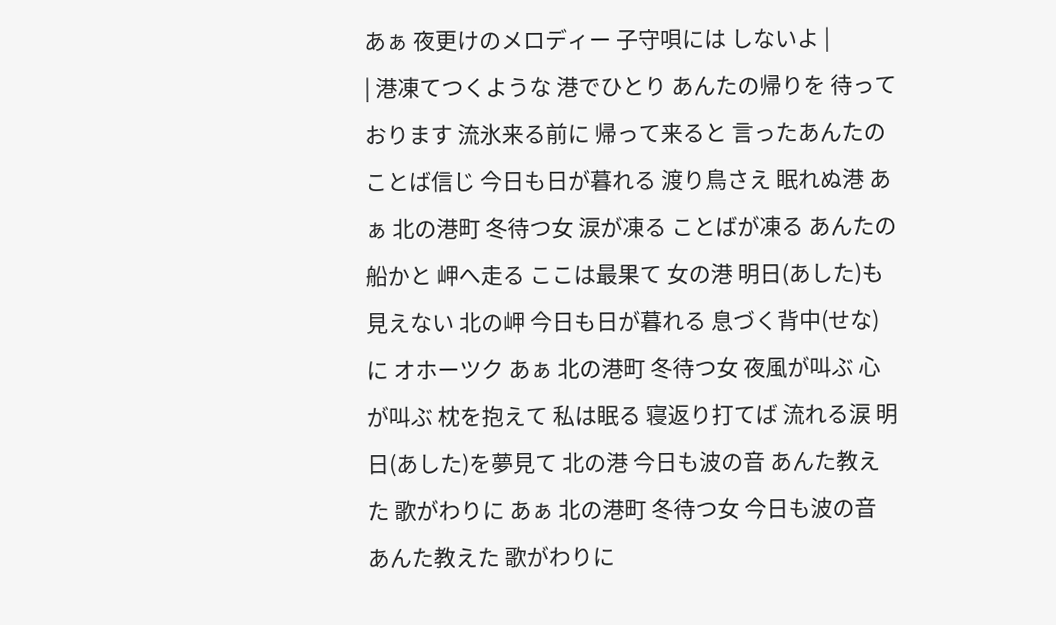あぁ 夜更けのメロディー 子守唄には しないよ |
| 港凍てつくような 港でひとり あんたの帰りを 待っております 流氷来る前に 帰って来ると 言ったあんたの ことば信じ 今日も日が暮れる 渡り鳥さえ 眠れぬ港 あぁ 北の港町 冬待つ女 涙が凍る ことばが凍る あんたの船かと 岬へ走る ここは最果て 女の港 明日(あした)も見えない 北の岬 今日も日が暮れる 息づく背中(せな)に オホーツク あぁ 北の港町 冬待つ女 夜風が叫ぶ 心が叫ぶ 枕を抱えて 私は眠る 寝返り打てば 流れる涙 明日(あした)を夢見て 北の港 今日も波の音 あんた教えた 歌がわりに あぁ 北の港町 冬待つ女 今日も波の音 あんた教えた 歌がわりに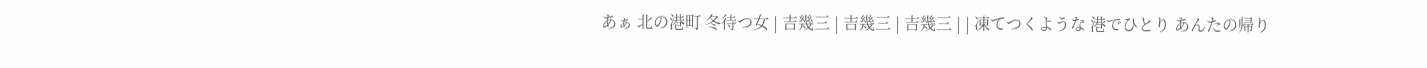あぁ 北の港町 冬待つ女 | 吉幾三 | 吉幾三 | 吉幾三 | | 凍てつくような 港でひとり あんたの帰り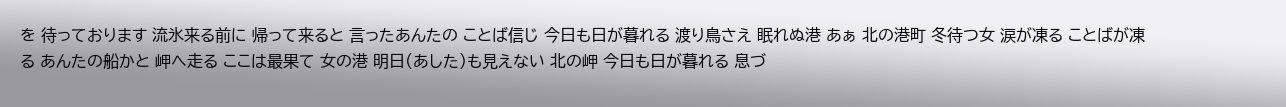を 待っております 流氷来る前に 帰って来ると 言ったあんたの ことば信じ 今日も日が暮れる 渡り鳥さえ 眠れぬ港 あぁ 北の港町 冬待つ女 涙が凍る ことばが凍る あんたの船かと 岬へ走る ここは最果て 女の港 明日(あした)も見えない 北の岬 今日も日が暮れる 息づ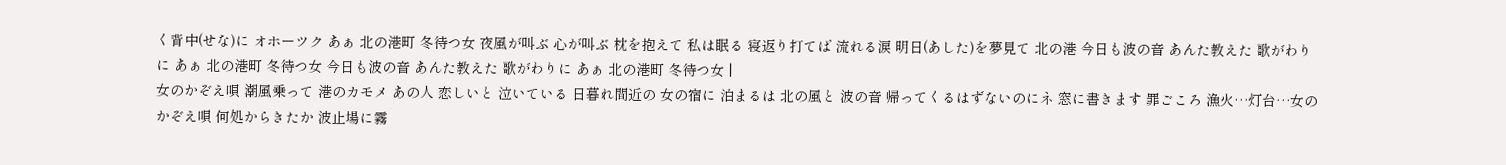く背中(せな)に オホーツク あぁ 北の港町 冬待つ女 夜風が叫ぶ 心が叫ぶ 枕を抱えて 私は眠る 寝返り打てば 流れる涙 明日(あした)を夢見て 北の港 今日も波の音 あんた教えた 歌がわりに あぁ 北の港町 冬待つ女 今日も波の音 あんた教えた 歌がわりに あぁ 北の港町 冬待つ女 |
女のかぞえ唄 潮風乗って 港のカモメ あの人 恋しいと 泣いている 日暮れ間近の 女の宿に 泊まるは 北の風と 波の音 帰ってくるはずないのにネ 窓に書きます 罪ごころ 漁火…灯台…女のかぞえ唄 何処からきたか 波止場に霧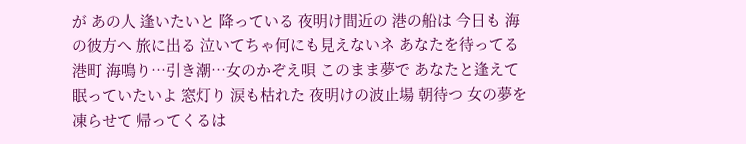が あの人 逢いたいと 降っている 夜明け間近の 港の船は 今日も 海の彼方へ 旅に出る 泣いてちゃ何にも見えないネ あなたを待ってる 港町 海鳴り…引き潮…女のかぞえ唄 このまま夢で あなたと逢えて 眠っていたいよ 窓灯り 涙も枯れた 夜明けの波止場 朝待つ 女の夢を 凍らせて 帰ってくるは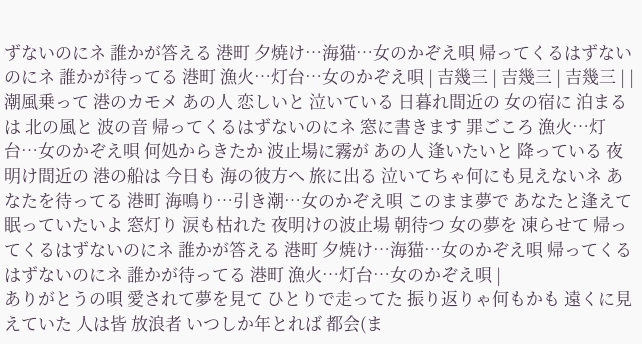ずないのにネ 誰かが答える 港町 夕焼け…海猫…女のかぞえ唄 帰ってくるはずないのにネ 誰かが待ってる 港町 漁火…灯台…女のかぞえ唄 | 吉幾三 | 吉幾三 | 吉幾三 | | 潮風乗って 港のカモメ あの人 恋しいと 泣いている 日暮れ間近の 女の宿に 泊まるは 北の風と 波の音 帰ってくるはずないのにネ 窓に書きます 罪ごころ 漁火…灯台…女のかぞえ唄 何処からきたか 波止場に霧が あの人 逢いたいと 降っている 夜明け間近の 港の船は 今日も 海の彼方へ 旅に出る 泣いてちゃ何にも見えないネ あなたを待ってる 港町 海鳴り…引き潮…女のかぞえ唄 このまま夢で あなたと逢えて 眠っていたいよ 窓灯り 涙も枯れた 夜明けの波止場 朝待つ 女の夢を 凍らせて 帰ってくるはずないのにネ 誰かが答える 港町 夕焼け…海猫…女のかぞえ唄 帰ってくるはずないのにネ 誰かが待ってる 港町 漁火…灯台…女のかぞえ唄 |
ありがとうの唄 愛されて夢を見て ひとりで走ってた 振り返りゃ何もかも 遠くに見えていた 人は皆 放浪者 いつしか年とれば 都会(ま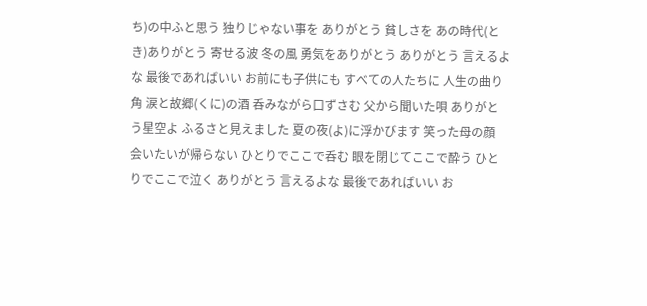ち)の中ふと思う 独りじゃない事を ありがとう 貧しさを あの時代(とき)ありがとう 寄せる波 冬の風 勇気をありがとう ありがとう 言えるよな 最後であればいい お前にも子供にも すべての人たちに 人生の曲り角 涙と故郷(くに)の酒 呑みながら口ずさむ 父から聞いた唄 ありがとう星空よ ふるさと見えました 夏の夜(よ)に浮かびます 笑った母の顔 会いたいが帰らない ひとりでここで呑む 眼を閉じてここで酔う ひとりでここで泣く ありがとう 言えるよな 最後であればいい お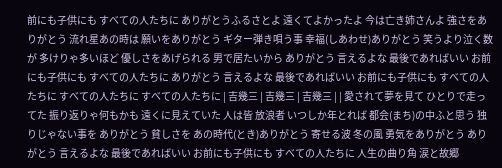前にも子供にも すべての人たちに ありがとうふるさとよ 遠くてよかったよ 今は亡き姉さんよ 強さをありがとう 流れ星あの時は 願いをありがとう ギター弾き唄う事 幸福(しあわせ)ありがとう 笑うより泣く数が 多けりゃ多いほど 優しさをあげられる 男で居たいから ありがとう 言えるよな 最後であればいい お前にも子供にも すべての人たちに ありがとう 言えるよな 最後であればいい お前にも子供にも すべての人たちに すべての人たちに すべての人たちに | 吉幾三 | 吉幾三 | 吉幾三 | | 愛されて夢を見て ひとりで走ってた 振り返りゃ何もかも 遠くに見えていた 人は皆 放浪者 いつしか年とれば 都会(まち)の中ふと思う 独りじゃない事を ありがとう 貧しさを あの時代(とき)ありがとう 寄せる波 冬の風 勇気をありがとう ありがとう 言えるよな 最後であればいい お前にも子供にも すべての人たちに 人生の曲り角 涙と故郷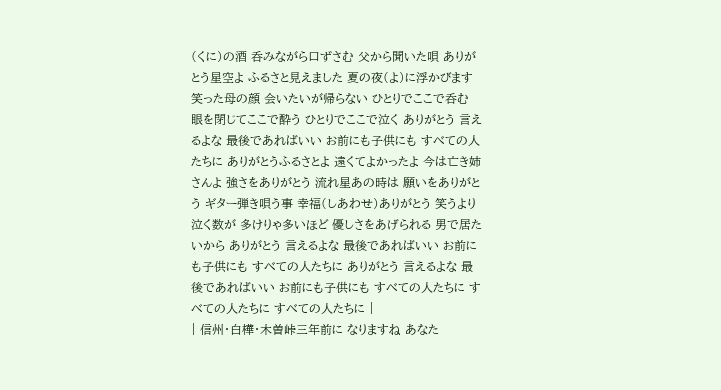(くに)の酒 呑みながら口ずさむ 父から聞いた唄 ありがとう星空よ ふるさと見えました 夏の夜(よ)に浮かびます 笑った母の顔 会いたいが帰らない ひとりでここで呑む 眼を閉じてここで酔う ひとりでここで泣く ありがとう 言えるよな 最後であればいい お前にも子供にも すべての人たちに ありがとうふるさとよ 遠くてよかったよ 今は亡き姉さんよ 強さをありがとう 流れ星あの時は 願いをありがとう ギター弾き唄う事 幸福(しあわせ)ありがとう 笑うより泣く数が 多けりゃ多いほど 優しさをあげられる 男で居たいから ありがとう 言えるよな 最後であればいい お前にも子供にも すべての人たちに ありがとう 言えるよな 最後であればいい お前にも子供にも すべての人たちに すべての人たちに すべての人たちに |
| 信州・白樺・木曽峠三年前に なりますね あなた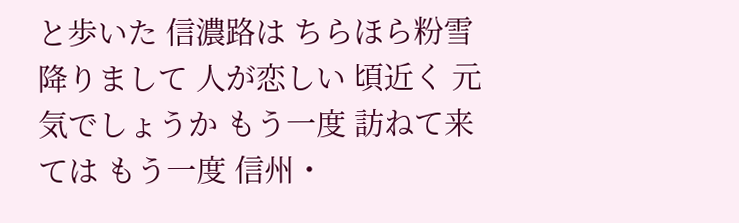と歩いた 信濃路は ちらほら粉雪 降りまして 人が恋しい 頃近く 元気でしょうか もう一度 訪ねて来ては もう一度 信州・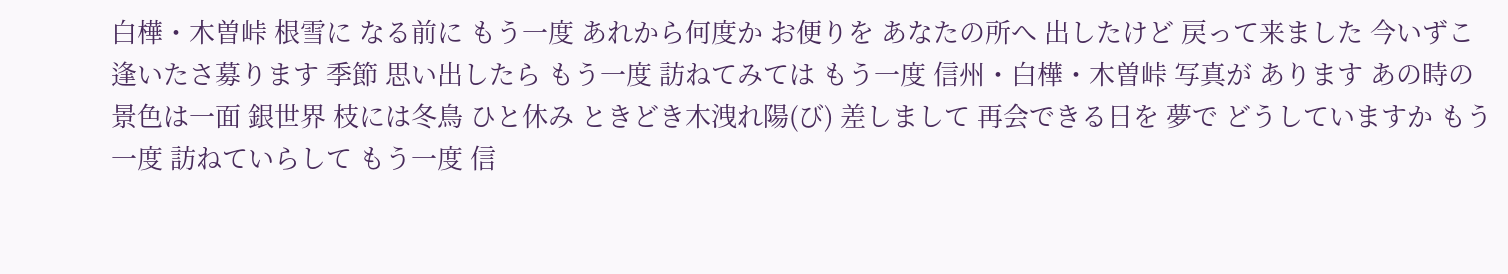白樺・木曽峠 根雪に なる前に もう一度 あれから何度か お便りを あなたの所へ 出したけど 戻って来ました 今いずこ 逢いたさ募ります 季節 思い出したら もう一度 訪ねてみては もう一度 信州・白樺・木曽峠 写真が あります あの時の 景色は一面 銀世界 枝には冬鳥 ひと休み ときどき木洩れ陽(び) 差しまして 再会できる日を 夢で どうしていますか もう一度 訪ねていらして もう一度 信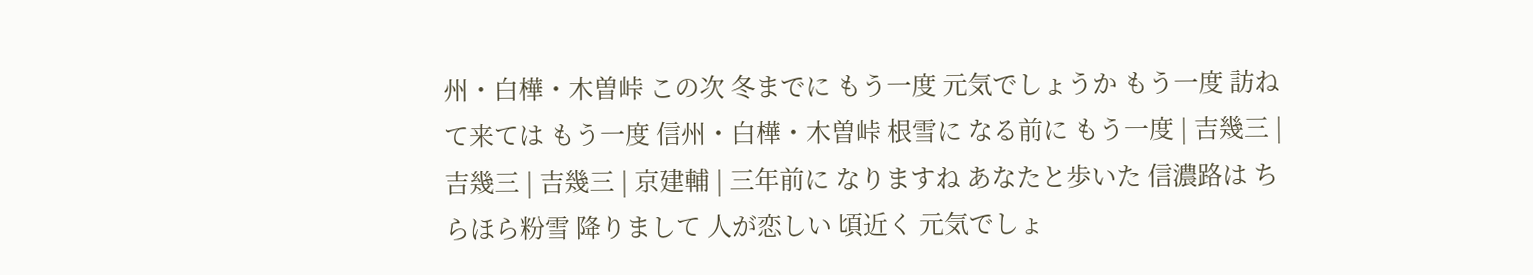州・白樺・木曽峠 この次 冬までに もう一度 元気でしょうか もう一度 訪ねて来ては もう一度 信州・白樺・木曽峠 根雪に なる前に もう一度 | 吉幾三 | 吉幾三 | 吉幾三 | 京建輔 | 三年前に なりますね あなたと歩いた 信濃路は ちらほら粉雪 降りまして 人が恋しい 頃近く 元気でしょ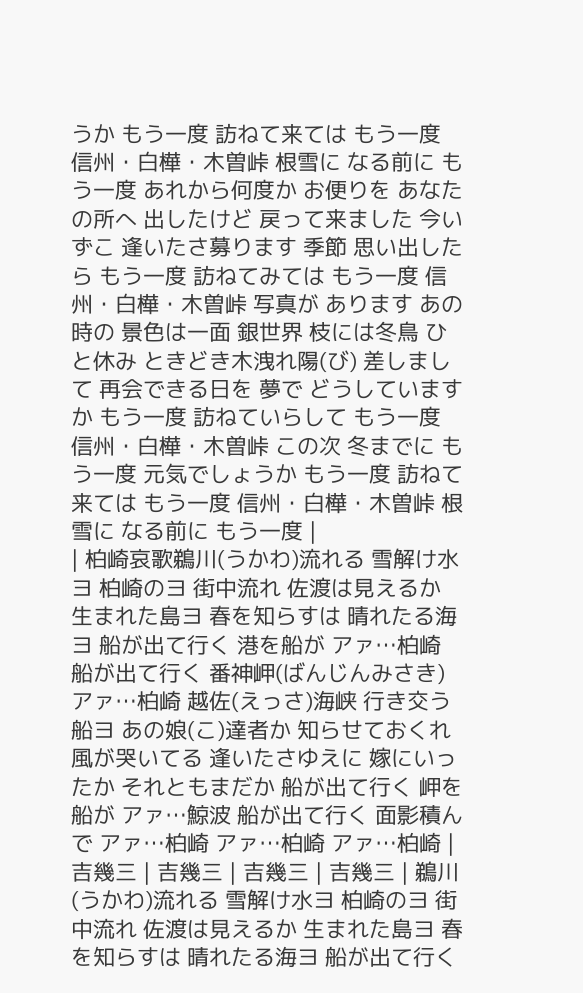うか もう一度 訪ねて来ては もう一度 信州・白樺・木曽峠 根雪に なる前に もう一度 あれから何度か お便りを あなたの所へ 出したけど 戻って来ました 今いずこ 逢いたさ募ります 季節 思い出したら もう一度 訪ねてみては もう一度 信州・白樺・木曽峠 写真が あります あの時の 景色は一面 銀世界 枝には冬鳥 ひと休み ときどき木洩れ陽(び) 差しまして 再会できる日を 夢で どうしていますか もう一度 訪ねていらして もう一度 信州・白樺・木曽峠 この次 冬までに もう一度 元気でしょうか もう一度 訪ねて来ては もう一度 信州・白樺・木曽峠 根雪に なる前に もう一度 |
| 柏崎哀歌鵜川(うかわ)流れる 雪解け水ヨ 柏崎のヨ 街中流れ 佐渡は見えるか 生まれた島ヨ 春を知らすは 晴れたる海ヨ 船が出て行く 港を船が アァ…柏崎 船が出て行く 番神岬(ばんじんみさき) アァ…柏崎 越佐(えっさ)海峡 行き交う船ヨ あの娘(こ)達者か 知らせておくれ 風が哭いてる 逢いたさゆえに 嫁にいったか それともまだか 船が出て行く 岬を船が アァ…鯨波 船が出て行く 面影積んで アァ…柏崎 アァ…柏崎 アァ…柏崎 | 吉幾三 | 吉幾三 | 吉幾三 | 吉幾三 | 鵜川(うかわ)流れる 雪解け水ヨ 柏崎のヨ 街中流れ 佐渡は見えるか 生まれた島ヨ 春を知らすは 晴れたる海ヨ 船が出て行く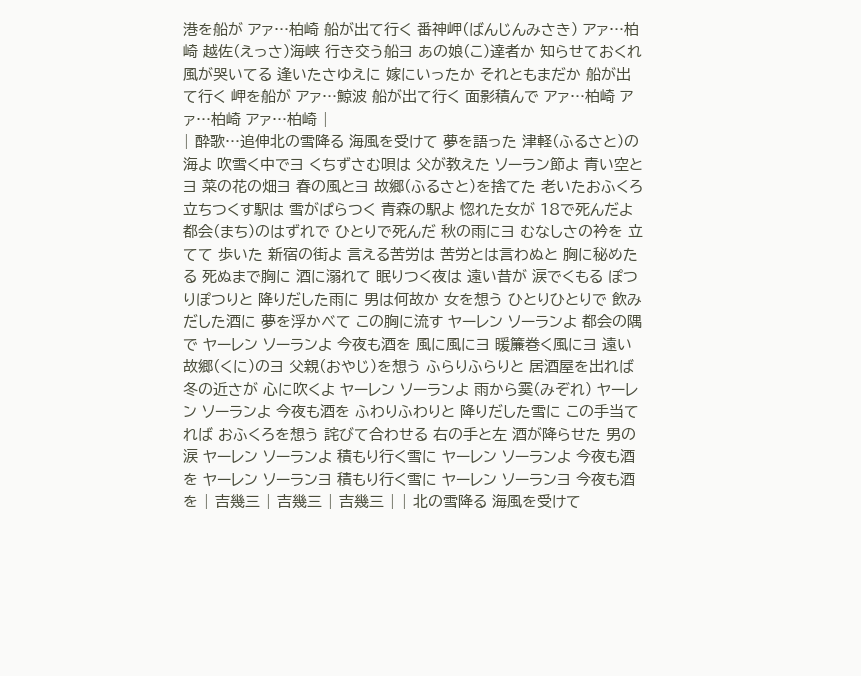港を船が アァ…柏崎 船が出て行く 番神岬(ばんじんみさき) アァ…柏崎 越佐(えっさ)海峡 行き交う船ヨ あの娘(こ)達者か 知らせておくれ 風が哭いてる 逢いたさゆえに 嫁にいったか それともまだか 船が出て行く 岬を船が アァ…鯨波 船が出て行く 面影積んで アァ…柏崎 アァ…柏崎 アァ…柏崎 |
| 酔歌…追伸北の雪降る 海風を受けて 夢を語った 津軽(ふるさと)の海よ 吹雪く中でヨ くちずさむ唄は 父が教えた ソーラン節よ 青い空とヨ 菜の花の畑ヨ 春の風とヨ 故郷(ふるさと)を捨てた 老いたおふくろ 立ちつくす駅は 雪がぱらつく 青森の駅よ 惚れた女が 18で死んだよ 都会(まち)のはずれで ひとりで死んだ 秋の雨にヨ むなしさの衿を 立てて 歩いた 新宿の街よ 言える苦労は 苦労とは言わぬと 胸に秘めたる 死ぬまで胸に 酒に溺れて 眠りつく夜は 遠い昔が 涙でくもる ぽつりぽつりと 降りだした雨に 男は何故か 女を想う ひとりひとりで 飲みだした酒に 夢を浮かべて この胸に流す ヤーレン ソーランよ 都会の隅で ヤーレン ソーランよ 今夜も酒を 風に風にヨ 暖簾巻く風にヨ 遠い故郷(くに)のヨ 父親(おやじ)を想う ふらりふらりと 居酒屋を出れば 冬の近さが 心に吹くよ ヤーレン ソーランよ 雨から霙(みぞれ) ヤーレン ソーランよ 今夜も酒を ふわりふわりと 降りだした雪に この手当てれば おふくろを想う 詫びて合わせる 右の手と左 酒が降らせた 男の涙 ヤーレン ソーランよ 積もり行く雪に ヤーレン ソーランよ 今夜も酒を ヤーレン ソーランヨ 積もり行く雪に ヤーレン ソーランヨ 今夜も酒を | 吉幾三 | 吉幾三 | 吉幾三 | | 北の雪降る 海風を受けて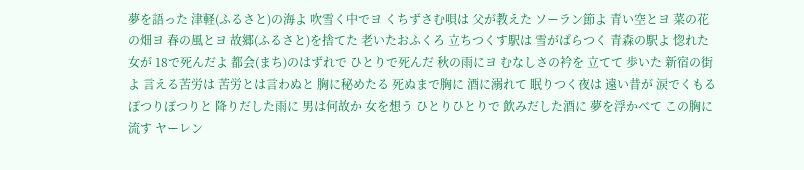夢を語った 津軽(ふるさと)の海よ 吹雪く中でヨ くちずさむ唄は 父が教えた ソーラン節よ 青い空とヨ 菜の花の畑ヨ 春の風とヨ 故郷(ふるさと)を捨てた 老いたおふくろ 立ちつくす駅は 雪がぱらつく 青森の駅よ 惚れた女が 18で死んだよ 都会(まち)のはずれで ひとりで死んだ 秋の雨にヨ むなしさの衿を 立てて 歩いた 新宿の街よ 言える苦労は 苦労とは言わぬと 胸に秘めたる 死ぬまで胸に 酒に溺れて 眠りつく夜は 遠い昔が 涙でくもる ぽつりぽつりと 降りだした雨に 男は何故か 女を想う ひとりひとりで 飲みだした酒に 夢を浮かべて この胸に流す ヤーレン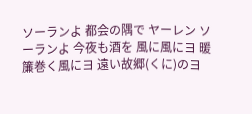ソーランよ 都会の隅で ヤーレン ソーランよ 今夜も酒を 風に風にヨ 暖簾巻く風にヨ 遠い故郷(くに)のヨ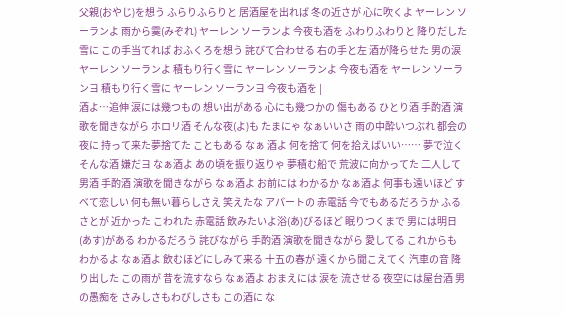父親(おやじ)を想う ふらりふらりと 居酒屋を出れば 冬の近さが 心に吹くよ ヤーレン ソーランよ 雨から霙(みぞれ) ヤーレン ソーランよ 今夜も酒を ふわりふわりと 降りだした雪に この手当てれば おふくろを想う 詫びて合わせる 右の手と左 酒が降らせた 男の涙 ヤーレン ソーランよ 積もり行く雪に ヤーレン ソーランよ 今夜も酒を ヤーレン ソーランヨ 積もり行く雪に ヤーレン ソーランヨ 今夜も酒を |
酒よ…追伸 涙には幾つもの 想い出がある 心にも幾つかの 傷もある ひとり酒 手酌酒 演歌を聞きながら ホロリ酒 そんな夜(よ)も たまにゃ なぁいいさ 雨の中酔いつぶれ 都会の夜に 持って来た夢捨てた こともある なぁ 酒よ 何を捨て 何を拾えばいい…… 夢で泣く そんな酒 嫌だヨ なぁ酒よ あの頃を振り返りゃ 夢積む船で 荒波に向かってた 二人して 男酒 手酌酒 演歌を聞きながら なぁ酒よ お前には わかるか なぁ酒よ 何事も遠いほど すべて恋しい 何も無い暮らしさえ 笑えたな アパートの 赤電話 今でもあるだろうか ふるさとが 近かった こわれた 赤電話 飲みたいよ浴(あ)びるほど 眠りつくまで 男には明日(あす)がある わかるだろう 詫びながら 手酌酒 演歌を聞きながら 愛してる これからも わかるよ なぁ酒よ 飲むほどにしみて来る 十五の春が 遠くから聞こえてく 汽車の音 降り出した この雨が 昔を流すなら なぁ酒よ おまえには 涙を 流させる 夜空には屋台酒 男の愚痴を さみしさもわびしさも この酒に な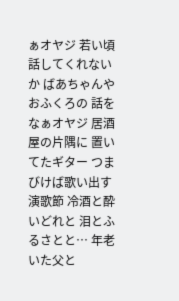ぁオヤジ 若い頃 話してくれないか ばあちゃんや おふくろの 話を なぁオヤジ 居酒屋の片隅に 置いてたギター つまびけば歌い出す 演歌節 冷酒と酔いどれと 泪とふるさとと… 年老いた父と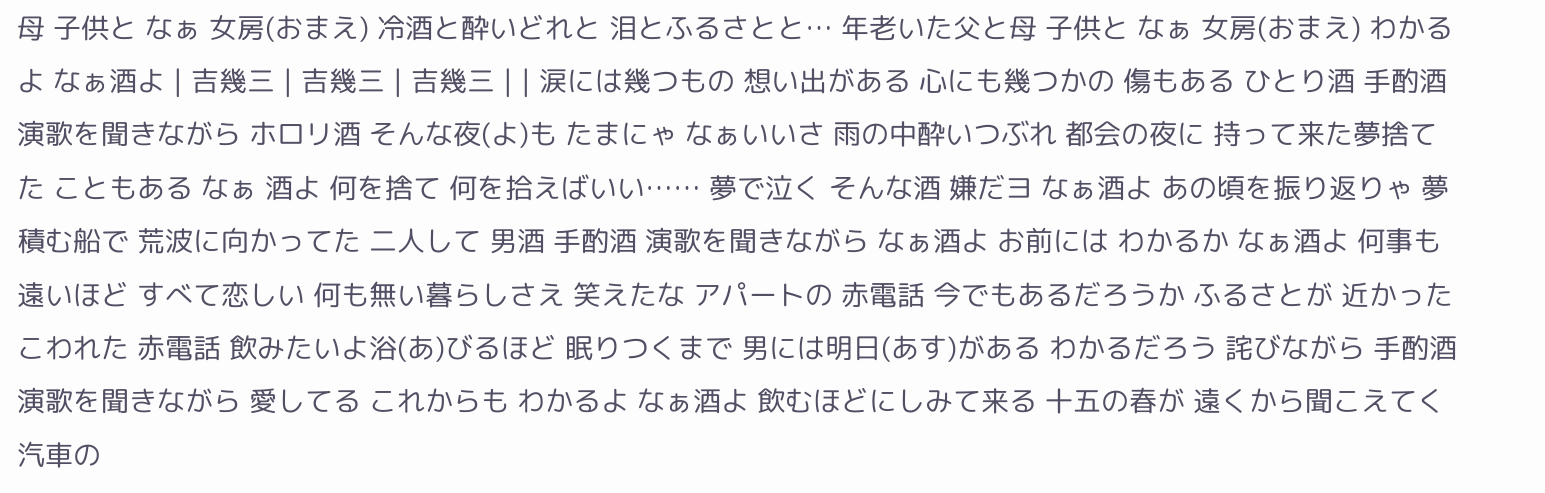母 子供と なぁ 女房(おまえ) 冷酒と酔いどれと 泪とふるさとと… 年老いた父と母 子供と なぁ 女房(おまえ) わかるよ なぁ酒よ | 吉幾三 | 吉幾三 | 吉幾三 | | 涙には幾つもの 想い出がある 心にも幾つかの 傷もある ひとり酒 手酌酒 演歌を聞きながら ホロリ酒 そんな夜(よ)も たまにゃ なぁいいさ 雨の中酔いつぶれ 都会の夜に 持って来た夢捨てた こともある なぁ 酒よ 何を捨て 何を拾えばいい…… 夢で泣く そんな酒 嫌だヨ なぁ酒よ あの頃を振り返りゃ 夢積む船で 荒波に向かってた 二人して 男酒 手酌酒 演歌を聞きながら なぁ酒よ お前には わかるか なぁ酒よ 何事も遠いほど すべて恋しい 何も無い暮らしさえ 笑えたな アパートの 赤電話 今でもあるだろうか ふるさとが 近かった こわれた 赤電話 飲みたいよ浴(あ)びるほど 眠りつくまで 男には明日(あす)がある わかるだろう 詫びながら 手酌酒 演歌を聞きながら 愛してる これからも わかるよ なぁ酒よ 飲むほどにしみて来る 十五の春が 遠くから聞こえてく 汽車の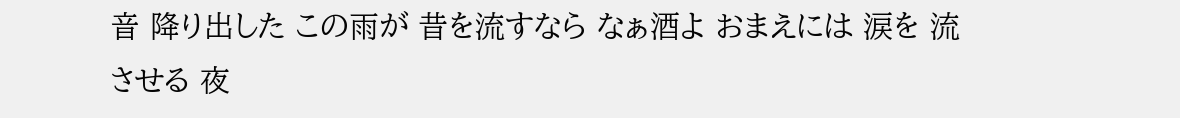音 降り出した この雨が 昔を流すなら なぁ酒よ おまえには 涙を 流させる 夜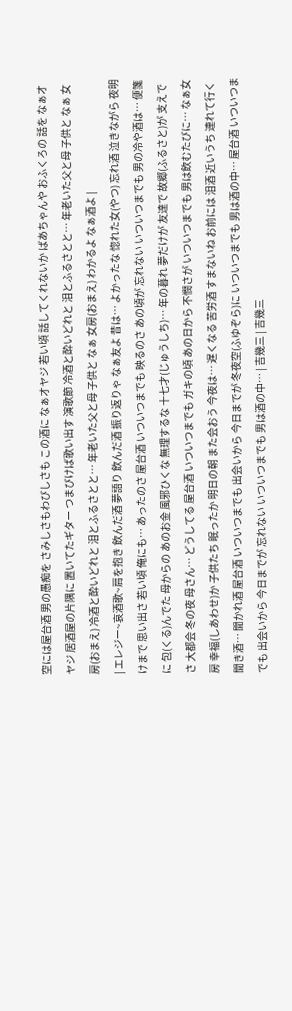空には屋台酒 男の愚痴を さみしさもわびしさも この酒に なぁオヤジ 若い頃 話してくれないか ばあちゃんや おふくろの 話を なぁオヤジ 居酒屋の片隅に 置いてたギター つまびけば歌い出す 演歌節 冷酒と酔いどれと 泪とふるさとと… 年老いた父と母 子供と なぁ 女房(おまえ) 冷酒と酔いどれと 泪とふるさとと… 年老いた父と母 子供と なぁ 女房(おまえ) わかるよ なぁ酒よ |
| エレジー~哀酒歌~肩を抱き 飲んだ酒 夢語り 飲んだ酒 振り返りゃ なぁ友よ 昔は… よかったな 惚れた女(やつ) 忘れ酒 泣きながら 夜明けまで 思い出さ 若い頃 俺にも… あったのさ 屋台酒 いついつまでも 映るのさ あの頃が 忘れない いついつまでも 男の冷や酒は… 便箋に 包(くる)んでた 母からの あのお金 風邪ひくな 無理するな 十七才(じゅうしち)… 年の暮れ 夢だけが 友達で 故郷(ふるさと)が 支えでさ 大都会 冬の夜 母さん… どうしてる 屋台酒 いついつまでも ガキの頃 あの日から 不憫さが いついつまでも 男は飲むたびに… なぁ女房 幸福(しあわせ)か 子供たち 眠ったか 明日の朝 また会おう 今夜は… 遅くなる 苦労酒 すまないね お前には 泪酒 近いうち 連れて行く 聞き酒… 聞かれ酒 屋台酒 いついつまでも 出会いから 今日までが 冬夜空(ふゆぞら)に いついつまでも 男は酒の中… 屋台酒 いついつまでも 出会いから 今日までが 忘れない いついつまでも 男は酒の中… | 吉幾三 | 吉幾三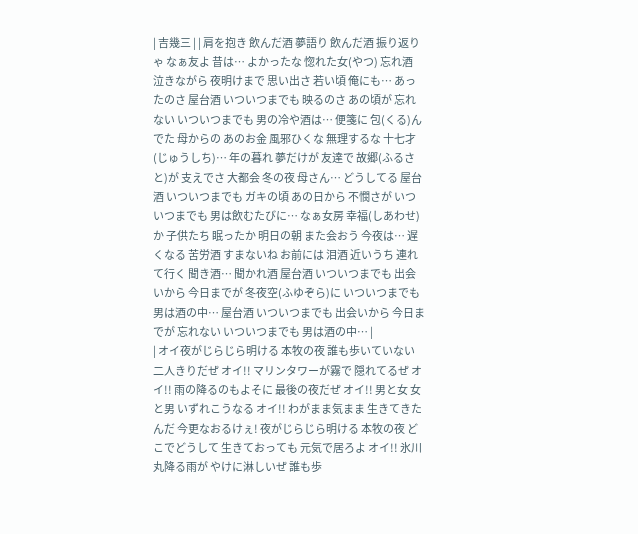| 吉幾三 | | 肩を抱き 飲んだ酒 夢語り 飲んだ酒 振り返りゃ なぁ友よ 昔は… よかったな 惚れた女(やつ) 忘れ酒 泣きながら 夜明けまで 思い出さ 若い頃 俺にも… あったのさ 屋台酒 いついつまでも 映るのさ あの頃が 忘れない いついつまでも 男の冷や酒は… 便箋に 包(くる)んでた 母からの あのお金 風邪ひくな 無理するな 十七才(じゅうしち)… 年の暮れ 夢だけが 友達で 故郷(ふるさと)が 支えでさ 大都会 冬の夜 母さん… どうしてる 屋台酒 いついつまでも ガキの頃 あの日から 不憫さが いついつまでも 男は飲むたびに… なぁ女房 幸福(しあわせ)か 子供たち 眠ったか 明日の朝 また会おう 今夜は… 遅くなる 苦労酒 すまないね お前には 泪酒 近いうち 連れて行く 聞き酒… 聞かれ酒 屋台酒 いついつまでも 出会いから 今日までが 冬夜空(ふゆぞら)に いついつまでも 男は酒の中… 屋台酒 いついつまでも 出会いから 今日までが 忘れない いついつまでも 男は酒の中… |
| オイ夜がじらじら明ける 本牧の夜 誰も歩いていない 二人きりだぜ オイ!! マリンタワーが霧で 隠れてるぜ オイ!! 雨の降るのもよそに 最後の夜だぜ オイ!! 男と女 女と男 いずれこうなる オイ!! わがまま気まま 生きてきたんだ 今更なおるけぇ! 夜がじらじら明ける 本牧の夜 どこでどうして 生きておっても 元気で居ろよ オイ!! 氷川丸降る雨が やけに淋しいぜ 誰も歩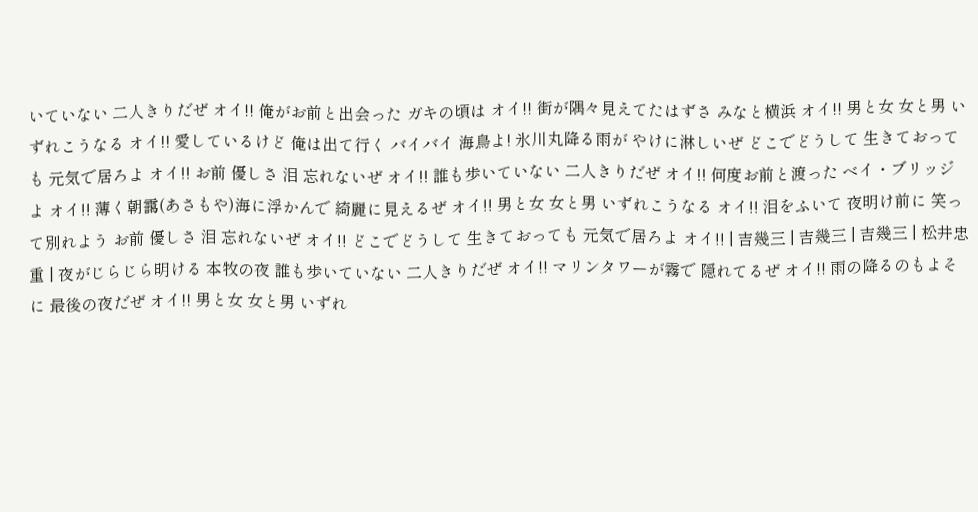いていない 二人きりだぜ オイ!! 俺がお前と出会った ガキの頃は オイ!! 街が隅々見えてたはずさ みなと横浜 オイ!! 男と女 女と男 いずれこうなる オイ!! 愛しているけど 俺は出て行く バイバイ 海鳥よ! 氷川丸降る雨が やけに淋しいぜ どこでどうして 生きておっても 元気で居ろよ オイ!! お前 優しさ 泪 忘れないぜ オイ!! 誰も歩いていない 二人きりだぜ オイ!! 何度お前と渡った ベイ・ブリッジよ オイ!! 薄く朝靄(あさもや)海に浮かんで 綺麗に見えるぜ オイ!! 男と女 女と男 いずれこうなる オイ!! 泪をふいて 夜明け前に 笑って別れよう お前 優しさ 泪 忘れないぜ オイ!! どこでどうして 生きておっても 元気で居ろよ オイ!! | 吉幾三 | 吉幾三 | 吉幾三 | 松井忠重 | 夜がじらじら明ける 本牧の夜 誰も歩いていない 二人きりだぜ オイ!! マリンタワーが霧で 隠れてるぜ オイ!! 雨の降るのもよそに 最後の夜だぜ オイ!! 男と女 女と男 いずれ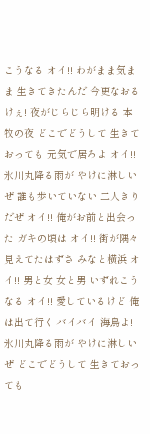こうなる オイ!! わがまま気まま 生きてきたんだ 今更なおるけぇ! 夜がじらじら明ける 本牧の夜 どこでどうして 生きておっても 元気で居ろよ オイ!! 氷川丸降る雨が やけに淋しいぜ 誰も歩いていない 二人きりだぜ オイ!! 俺がお前と出会った ガキの頃は オイ!! 街が隅々見えてたはずさ みなと横浜 オイ!! 男と女 女と男 いずれこうなる オイ!! 愛しているけど 俺は出て行く バイバイ 海鳥よ! 氷川丸降る雨が やけに淋しいぜ どこでどうして 生きておっても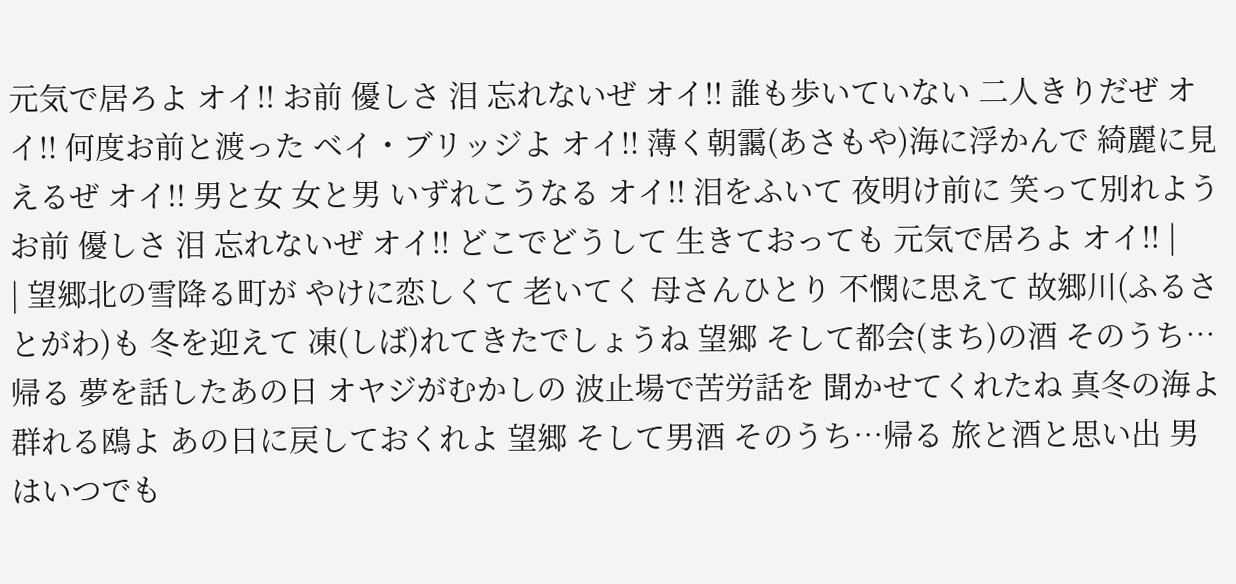元気で居ろよ オイ!! お前 優しさ 泪 忘れないぜ オイ!! 誰も歩いていない 二人きりだぜ オイ!! 何度お前と渡った ベイ・ブリッジよ オイ!! 薄く朝靄(あさもや)海に浮かんで 綺麗に見えるぜ オイ!! 男と女 女と男 いずれこうなる オイ!! 泪をふいて 夜明け前に 笑って別れよう お前 優しさ 泪 忘れないぜ オイ!! どこでどうして 生きておっても 元気で居ろよ オイ!! |
| 望郷北の雪降る町が やけに恋しくて 老いてく 母さんひとり 不憫に思えて 故郷川(ふるさとがわ)も 冬を迎えて 凍(しば)れてきたでしょうね 望郷 そして都会(まち)の酒 そのうち…帰る 夢を話したあの日 オヤジがむかしの 波止場で苦労話を 聞かせてくれたね 真冬の海よ 群れる鴎よ あの日に戻しておくれよ 望郷 そして男酒 そのうち…帰る 旅と酒と思い出 男はいつでも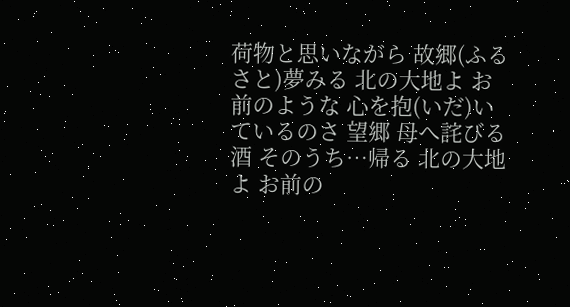荷物と思いながら 故郷(ふるさと)夢みる 北の大地よ お前のような 心を抱(いだ)いているのさ 望郷 母へ詫びる酒 そのうち…帰る 北の大地よ お前の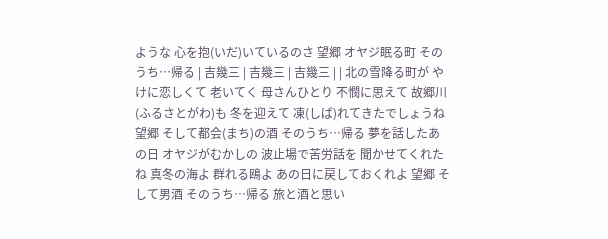ような 心を抱(いだ)いているのさ 望郷 オヤジ眠る町 そのうち…帰る | 吉幾三 | 吉幾三 | 吉幾三 | | 北の雪降る町が やけに恋しくて 老いてく 母さんひとり 不憫に思えて 故郷川(ふるさとがわ)も 冬を迎えて 凍(しば)れてきたでしょうね 望郷 そして都会(まち)の酒 そのうち…帰る 夢を話したあの日 オヤジがむかしの 波止場で苦労話を 聞かせてくれたね 真冬の海よ 群れる鴎よ あの日に戻しておくれよ 望郷 そして男酒 そのうち…帰る 旅と酒と思い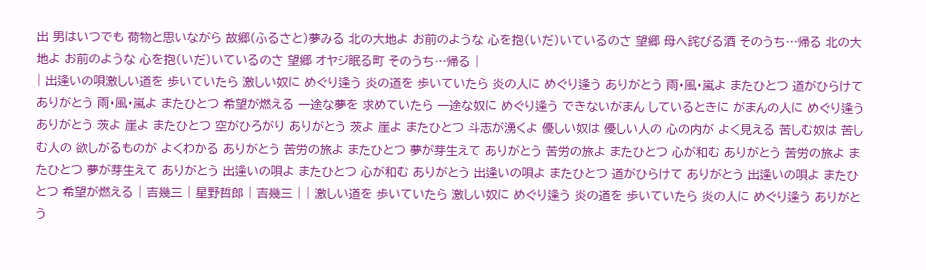出 男はいつでも 荷物と思いながら 故郷(ふるさと)夢みる 北の大地よ お前のような 心を抱(いだ)いているのさ 望郷 母へ詫びる酒 そのうち…帰る 北の大地よ お前のような 心を抱(いだ)いているのさ 望郷 オヤジ眠る町 そのうち…帰る |
| 出逢いの唄激しい道を 歩いていたら 激しい奴に めぐり逢う 炎の道を 歩いていたら 炎の人に めぐり逢う ありがとう 雨・風・嵐よ またひとつ 道がひらけて ありがとう 雨・風・嵐よ またひとつ 希望が燃える 一途な夢を 求めていたら 一途な奴に めぐり逢う できないがまん しているときに がまんの人に めぐり逢う ありがとう 茨よ 崖よ またひとつ 空がひろがり ありがとう 茨よ 崖よ またひとつ 斗志が湧くよ 優しい奴は 優しい人の 心の内が よく見える 苦しむ奴は 苦しむ人の 欲しがるものが よくわかる ありがとう 苦労の旅よ またひとつ 夢が芽生えて ありがとう 苦労の旅よ またひとつ 心が和む ありがとう 苦労の旅よ またひとつ 夢が芽生えて ありがとう 出逢いの唄よ またひとつ 心が和む ありがとう 出逢いの唄よ またひとつ 道がひらけて ありがとう 出逢いの唄よ またひとつ 希望が燃える | 吉幾三 | 星野哲郎 | 吉幾三 | | 激しい道を 歩いていたら 激しい奴に めぐり逢う 炎の道を 歩いていたら 炎の人に めぐり逢う ありがとう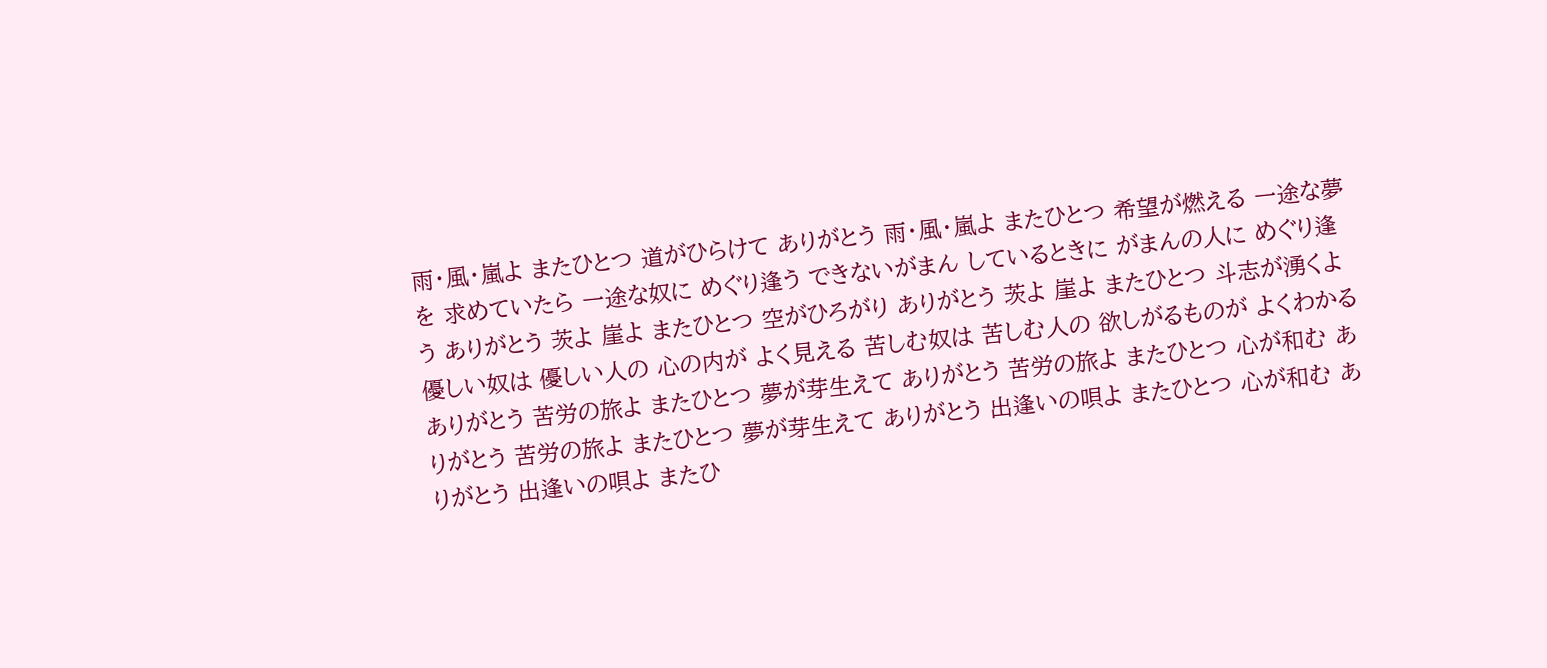雨・風・嵐よ またひとつ 道がひらけて ありがとう 雨・風・嵐よ またひとつ 希望が燃える 一途な夢を 求めていたら 一途な奴に めぐり逢う できないがまん しているときに がまんの人に めぐり逢う ありがとう 茨よ 崖よ またひとつ 空がひろがり ありがとう 茨よ 崖よ またひとつ 斗志が湧くよ 優しい奴は 優しい人の 心の内が よく見える 苦しむ奴は 苦しむ人の 欲しがるものが よくわかる ありがとう 苦労の旅よ またひとつ 夢が芽生えて ありがとう 苦労の旅よ またひとつ 心が和む ありがとう 苦労の旅よ またひとつ 夢が芽生えて ありがとう 出逢いの唄よ またひとつ 心が和む ありがとう 出逢いの唄よ またひ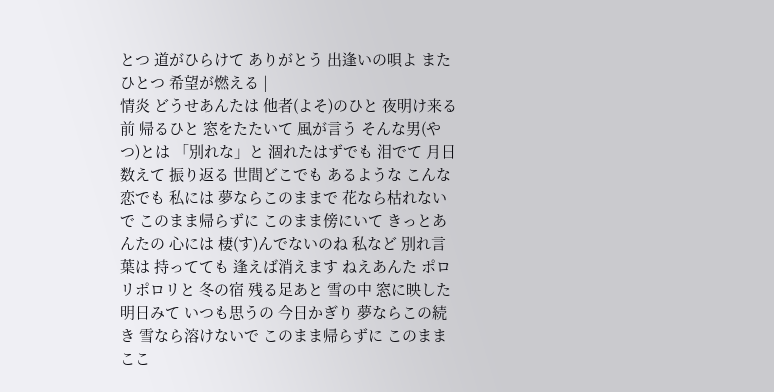とつ 道がひらけて ありがとう 出逢いの唄よ またひとつ 希望が燃える |
情炎 どうせあんたは 他者(よそ)のひと 夜明け来る前 帰るひと 窓をたたいて 風が言う そんな男(やつ)とは 「別れな」と 涸れたはずでも 泪でて 月日数えて 振り返る 世間どこでも あるような こんな恋でも 私には 夢ならこのままで 花なら枯れないで このまま帰らずに このまま傍にいて きっとあんたの 心には 棲(す)んでないのね 私など 別れ言葉は 持ってても 逢えば消えます ねえあんた ポロリポロリと 冬の宿 残る足あと 雪の中 窓に映した 明日みて いつも思うの 今日かぎり 夢ならこの続き 雪なら溶けないで このまま帰らずに このままここ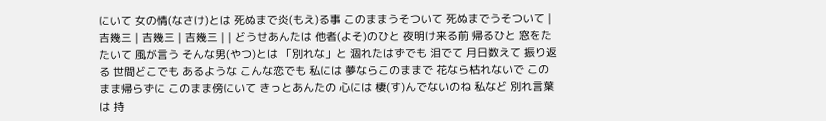にいて 女の情(なさけ)とは 死ぬまで炎(もえ)る事 このままうそついて 死ぬまでうそついて | 吉幾三 | 吉幾三 | 吉幾三 | | どうせあんたは 他者(よそ)のひと 夜明け来る前 帰るひと 窓をたたいて 風が言う そんな男(やつ)とは 「別れな」と 涸れたはずでも 泪でて 月日数えて 振り返る 世間どこでも あるような こんな恋でも 私には 夢ならこのままで 花なら枯れないで このまま帰らずに このまま傍にいて きっとあんたの 心には 棲(す)んでないのね 私など 別れ言葉は 持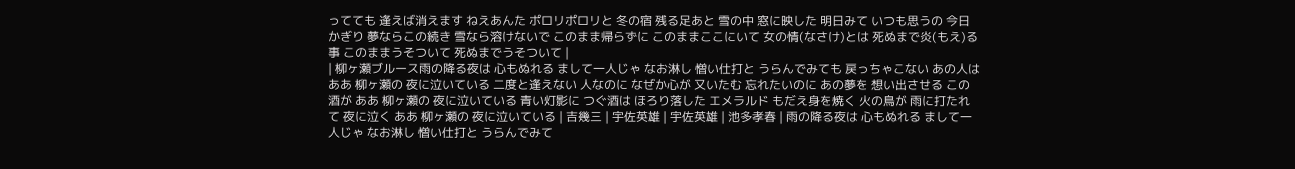ってても 逢えば消えます ねえあんた ポロリポロリと 冬の宿 残る足あと 雪の中 窓に映した 明日みて いつも思うの 今日かぎり 夢ならこの続き 雪なら溶けないで このまま帰らずに このままここにいて 女の情(なさけ)とは 死ぬまで炎(もえ)る事 このままうそついて 死ぬまでうそついて |
| 柳ヶ瀬ブルース雨の降る夜は 心もぬれる まして一人じゃ なお淋し 憎い仕打と うらんでみても 戻っちゃこない あの人は ああ 柳ヶ瀬の 夜に泣いている 二度と逢えない 人なのに なぜか心が 又いたむ 忘れたいのに あの夢を 想い出させる この酒が ああ 柳ヶ瀬の 夜に泣いている 青い灯影に つぐ酒は ほろり落した エメラルド もだえ身を焼く 火の鳥が 雨に打たれて 夜に泣く ああ 柳ヶ瀬の 夜に泣いている | 吉幾三 | 宇佐英雄 | 宇佐英雄 | 池多孝春 | 雨の降る夜は 心もぬれる まして一人じゃ なお淋し 憎い仕打と うらんでみて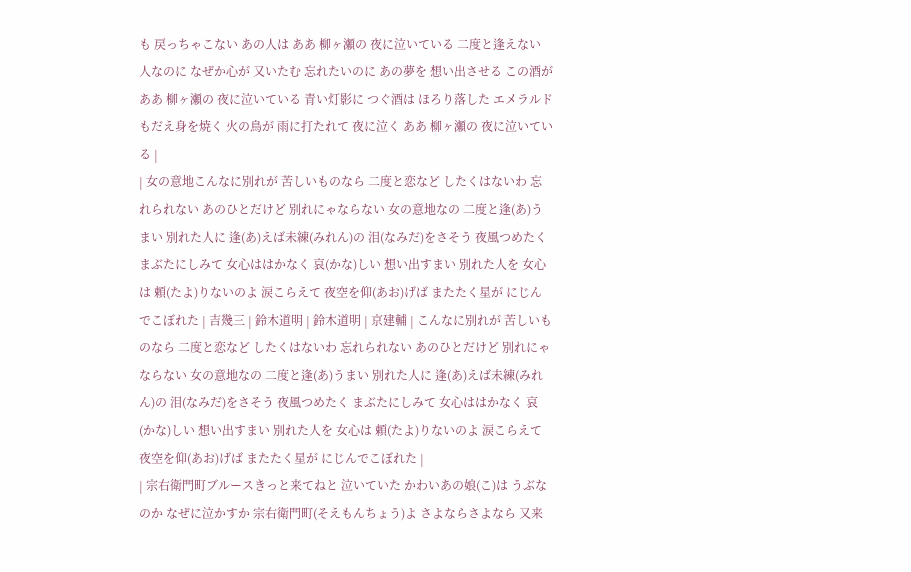も 戻っちゃこない あの人は ああ 柳ヶ瀬の 夜に泣いている 二度と逢えない 人なのに なぜか心が 又いたむ 忘れたいのに あの夢を 想い出させる この酒が ああ 柳ヶ瀬の 夜に泣いている 青い灯影に つぐ酒は ほろり落した エメラルド もだえ身を焼く 火の鳥が 雨に打たれて 夜に泣く ああ 柳ヶ瀬の 夜に泣いている |
| 女の意地こんなに別れが 苦しいものなら 二度と恋など したくはないわ 忘れられない あのひとだけど 別れにゃならない 女の意地なの 二度と逢(あ)うまい 別れた人に 逢(あ)えば未練(みれん)の 泪(なみだ)をさそう 夜風つめたく まぶたにしみて 女心ははかなく 哀(かな)しい 想い出すまい 別れた人を 女心は 頼(たよ)りないのよ 涙こらえて 夜空を仰(あお)げば またたく星が にじんでこぼれた | 吉幾三 | 鈴木道明 | 鈴木道明 | 京建輔 | こんなに別れが 苦しいものなら 二度と恋など したくはないわ 忘れられない あのひとだけど 別れにゃならない 女の意地なの 二度と逢(あ)うまい 別れた人に 逢(あ)えば未練(みれん)の 泪(なみだ)をさそう 夜風つめたく まぶたにしみて 女心ははかなく 哀(かな)しい 想い出すまい 別れた人を 女心は 頼(たよ)りないのよ 涙こらえて 夜空を仰(あお)げば またたく星が にじんでこぼれた |
| 宗右衛門町ブルースきっと来てねと 泣いていた かわいあの娘(こ)は うぶなのか なぜに泣かすか 宗右衛門町(そえもんちょう)よ さよならさよなら 又来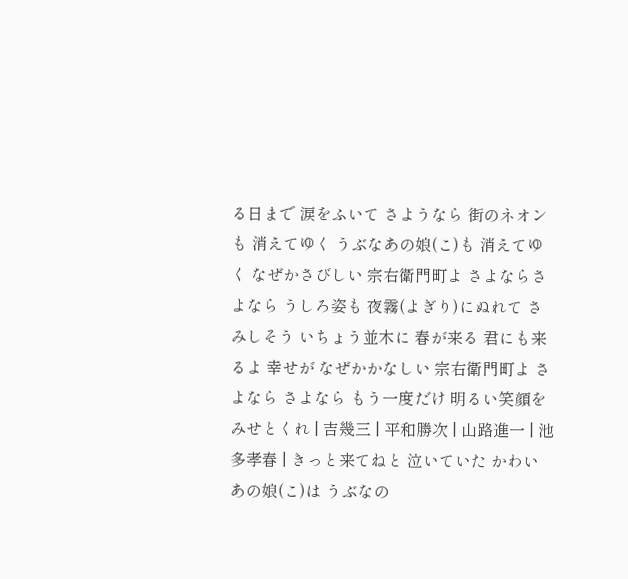る日まで 涙をふいて さようなら 街のネオンも 消えてゆく うぶなあの娘(こ)も 消えてゆく なぜかさびしい 宗右衛門町よ さよならさよなら うしろ姿も 夜霧(よぎり)にぬれて さみしそう いちょう並木に 春が来る 君にも来るよ 幸せが なぜかかなしい 宗右衛門町よ さよなら さよなら もう一度だけ 明るい笑顔を みせとくれ | 吉幾三 | 平和勝次 | 山路進一 | 池多孝春 | きっと来てねと 泣いていた かわいあの娘(こ)は うぶなの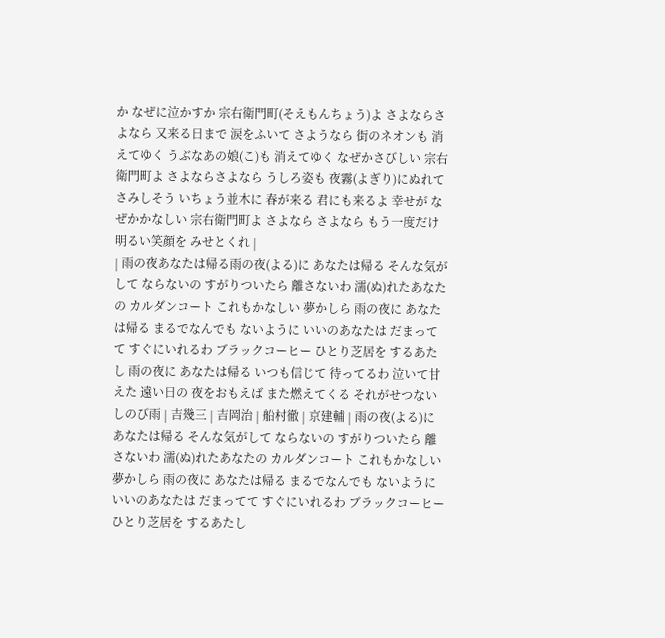か なぜに泣かすか 宗右衛門町(そえもんちょう)よ さよならさよなら 又来る日まで 涙をふいて さようなら 街のネオンも 消えてゆく うぶなあの娘(こ)も 消えてゆく なぜかさびしい 宗右衛門町よ さよならさよなら うしろ姿も 夜霧(よぎり)にぬれて さみしそう いちょう並木に 春が来る 君にも来るよ 幸せが なぜかかなしい 宗右衛門町よ さよなら さよなら もう一度だけ 明るい笑顔を みせとくれ |
| 雨の夜あなたは帰る雨の夜(よる)に あなたは帰る そんな気がして ならないの すがりついたら 離さないわ 濡(ぬ)れたあなたの カルダンコート これもかなしい 夢かしら 雨の夜に あなたは帰る まるでなんでも ないように いいのあなたは だまってて すぐにいれるわ ブラックコーヒー ひとり芝居を するあたし 雨の夜に あなたは帰る いつも信じて 待ってるわ 泣いて甘えた 遠い日の 夜をおもえば また燃えてくる それがせつない しのび雨 | 吉幾三 | 吉岡治 | 船村徹 | 京建輔 | 雨の夜(よる)に あなたは帰る そんな気がして ならないの すがりついたら 離さないわ 濡(ぬ)れたあなたの カルダンコート これもかなしい 夢かしら 雨の夜に あなたは帰る まるでなんでも ないように いいのあなたは だまってて すぐにいれるわ ブラックコーヒー ひとり芝居を するあたし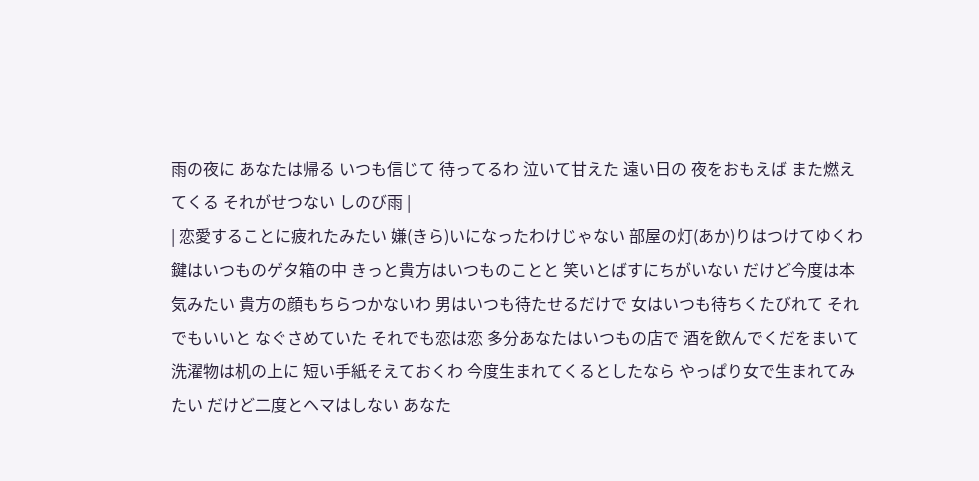雨の夜に あなたは帰る いつも信じて 待ってるわ 泣いて甘えた 遠い日の 夜をおもえば また燃えてくる それがせつない しのび雨 |
| 恋愛することに疲れたみたい 嫌(きら)いになったわけじゃない 部屋の灯(あか)りはつけてゆくわ 鍵はいつものゲタ箱の中 きっと貴方はいつものことと 笑いとばすにちがいない だけど今度は本気みたい 貴方の顔もちらつかないわ 男はいつも待たせるだけで 女はいつも待ちくたびれて それでもいいと なぐさめていた それでも恋は恋 多分あなたはいつもの店で 酒を飲んでくだをまいて 洗濯物は机の上に 短い手紙そえておくわ 今度生まれてくるとしたなら やっぱり女で生まれてみたい だけど二度とヘマはしない あなた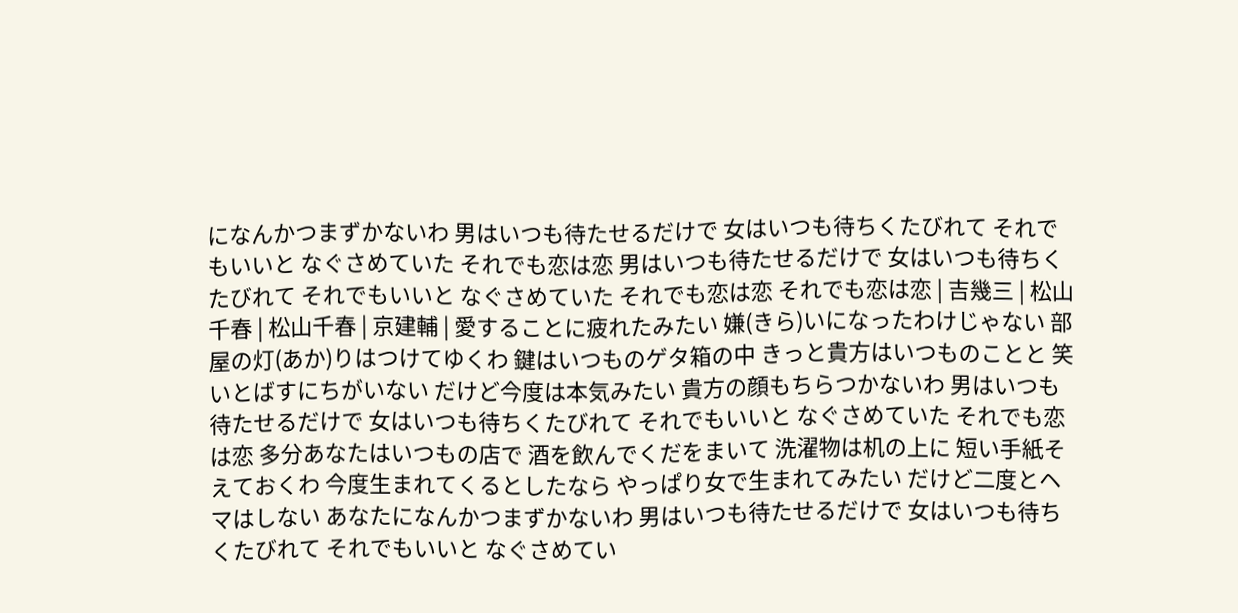になんかつまずかないわ 男はいつも待たせるだけで 女はいつも待ちくたびれて それでもいいと なぐさめていた それでも恋は恋 男はいつも待たせるだけで 女はいつも待ちくたびれて それでもいいと なぐさめていた それでも恋は恋 それでも恋は恋 | 吉幾三 | 松山千春 | 松山千春 | 京建輔 | 愛することに疲れたみたい 嫌(きら)いになったわけじゃない 部屋の灯(あか)りはつけてゆくわ 鍵はいつものゲタ箱の中 きっと貴方はいつものことと 笑いとばすにちがいない だけど今度は本気みたい 貴方の顔もちらつかないわ 男はいつも待たせるだけで 女はいつも待ちくたびれて それでもいいと なぐさめていた それでも恋は恋 多分あなたはいつもの店で 酒を飲んでくだをまいて 洗濯物は机の上に 短い手紙そえておくわ 今度生まれてくるとしたなら やっぱり女で生まれてみたい だけど二度とヘマはしない あなたになんかつまずかないわ 男はいつも待たせるだけで 女はいつも待ちくたびれて それでもいいと なぐさめてい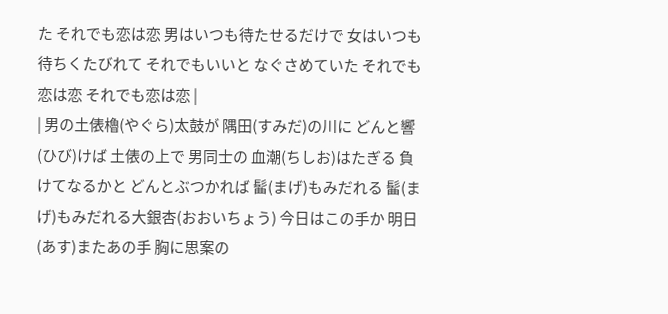た それでも恋は恋 男はいつも待たせるだけで 女はいつも待ちくたびれて それでもいいと なぐさめていた それでも恋は恋 それでも恋は恋 |
| 男の土俵櫓(やぐら)太鼓が 隅田(すみだ)の川に どんと響(ひび)けば 土俵の上で 男同士の 血潮(ちしお)はたぎる 負けてなるかと どんとぶつかれば 髷(まげ)もみだれる 髷(まげ)もみだれる大銀杏(おおいちょう) 今日はこの手か 明日(あす)またあの手 胸に思案の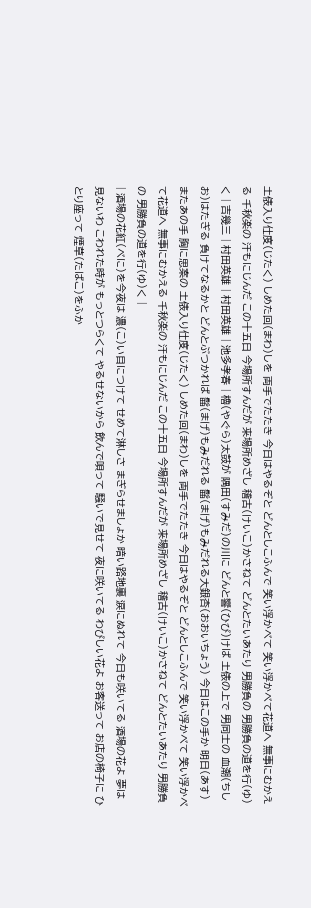土俵入り仕度(じたく) しめた回(まわ)しを 両手でたたき 今日はやるぞと どんとしこふんで 笑い浮かべて 笑い浮かべて花道へ 無事にむかえる 千秋楽の 汗もにじんだ この十五日 今場所すんだが 来場所めざし 稽古(けいこ)かさねて どんとたいあたり 男勝負の 男勝負の道を行(ゆ)く | 吉幾三 | 村田英雄 | 村田英雄 | 池多孝春 | 櫓(やぐら)太鼓が 隅田(すみだ)の川に どんと響(ひび)けば 土俵の上で 男同士の 血潮(ちしお)はたぎる 負けてなるかと どんとぶつかれば 髷(まげ)もみだれる 髷(まげ)もみだれる大銀杏(おおいちょう) 今日はこの手か 明日(あす)またあの手 胸に思案の 土俵入り仕度(じたく) しめた回(まわ)しを 両手でたたき 今日はやるぞと どんとしこふんで 笑い浮かべて 笑い浮かべて花道へ 無事にむかえる 千秋楽の 汗もにじんだ この十五日 今場所すんだが 来場所めざし 稽古(けいこ)かさねて どんとたいあたり 男勝負の 男勝負の道を行(ゆ)く |
| 酒場の花紅(べに)を今夜は 濃(こ)い目につけて せめて淋しさ まぎらせましょか 暗い路地裏 涙にぬれて 今日も咲いてる 酒場の花よ 夢は見ないわ こわれた時が もっとつらくて やるせないから 飲んで唄って 騒いで見せて 夜に咲いてる わびしい花よ お客送って お店の椅子に ひとり座って 煙草(たばこ)をふか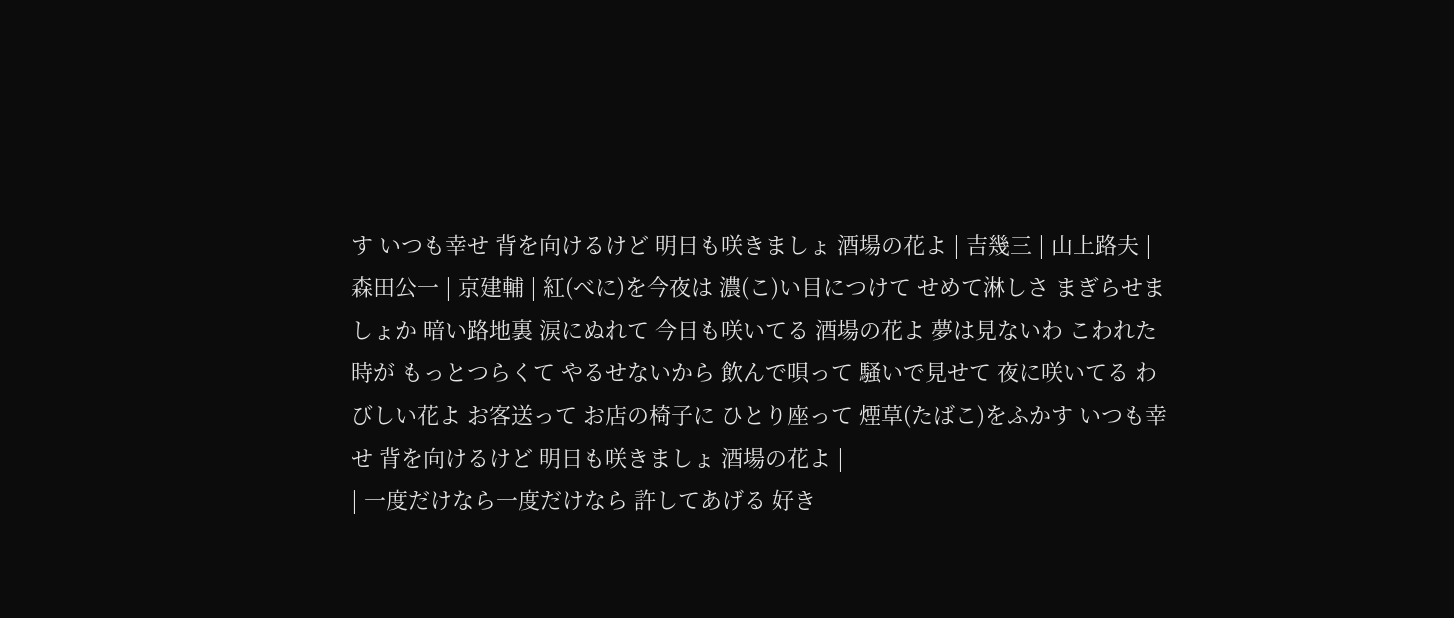す いつも幸せ 背を向けるけど 明日も咲きましょ 酒場の花よ | 吉幾三 | 山上路夫 | 森田公一 | 京建輔 | 紅(べに)を今夜は 濃(こ)い目につけて せめて淋しさ まぎらせましょか 暗い路地裏 涙にぬれて 今日も咲いてる 酒場の花よ 夢は見ないわ こわれた時が もっとつらくて やるせないから 飲んで唄って 騒いで見せて 夜に咲いてる わびしい花よ お客送って お店の椅子に ひとり座って 煙草(たばこ)をふかす いつも幸せ 背を向けるけど 明日も咲きましょ 酒場の花よ |
| 一度だけなら一度だけなら 許してあげる 好き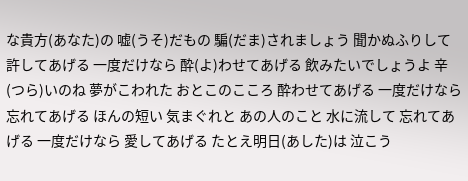な貴方(あなた)の 嘘(うそ)だもの 騙(だま)されましょう 聞かぬふりして 許してあげる 一度だけなら 酔(よ)わせてあげる 飲みたいでしょうよ 辛(つら)いのね 夢がこわれた おとこのこころ 酔わせてあげる 一度だけなら 忘れてあげる ほんの短い 気まぐれと あの人のこと 水に流して 忘れてあげる 一度だけなら 愛してあげる たとえ明日(あした)は 泣こう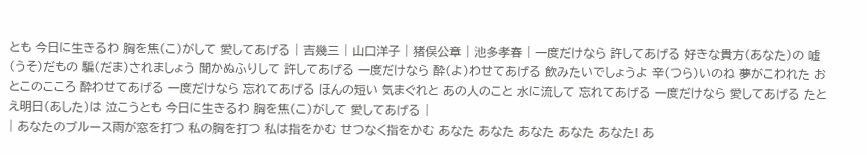とも 今日に生きるわ 胸を焦(こ)がして 愛してあげる | 吉幾三 | 山口洋子 | 猪俣公章 | 池多孝春 | 一度だけなら 許してあげる 好きな貴方(あなた)の 嘘(うそ)だもの 騙(だま)されましょう 聞かぬふりして 許してあげる 一度だけなら 酔(よ)わせてあげる 飲みたいでしょうよ 辛(つら)いのね 夢がこわれた おとこのこころ 酔わせてあげる 一度だけなら 忘れてあげる ほんの短い 気まぐれと あの人のこと 水に流して 忘れてあげる 一度だけなら 愛してあげる たとえ明日(あした)は 泣こうとも 今日に生きるわ 胸を焦(こ)がして 愛してあげる |
| あなたのブルース雨が窓を打つ 私の胸を打つ 私は指をかむ せつなく指をかむ あなた あなた あなた あなた あなた! あ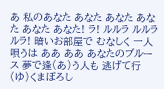あ 私のあなた あなた あなた あなた あなた あなた! ラ! ルルラ ルルラ ルラ! 暗いお部屋で むなしく 一人唄うは ああ ああ あなたのブルース 夢で逢(あ)う人も 逃げて行(ゆ)くまぼろし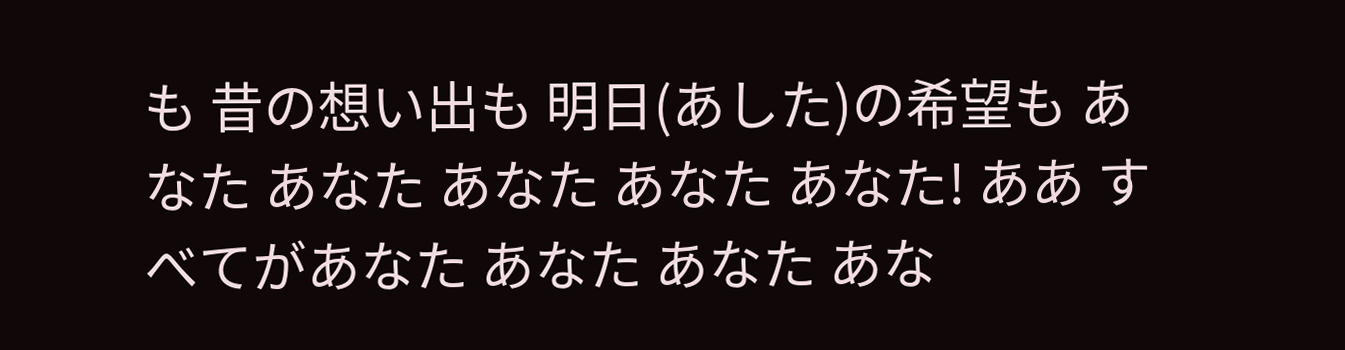も 昔の想い出も 明日(あした)の希望も あなた あなた あなた あなた あなた! ああ すべてがあなた あなた あなた あな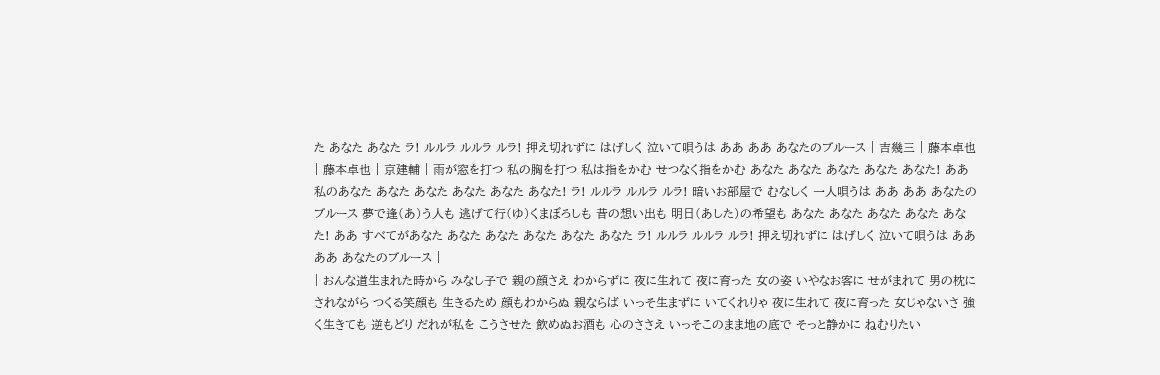た あなた あなた ラ! ルルラ ルルラ ルラ! 押え切れずに はげしく 泣いて唄うは ああ ああ あなたのブルース | 吉幾三 | 藤本卓也 | 藤本卓也 | 京建輔 | 雨が窓を打つ 私の胸を打つ 私は指をかむ せつなく指をかむ あなた あなた あなた あなた あなた! ああ 私のあなた あなた あなた あなた あなた あなた! ラ! ルルラ ルルラ ルラ! 暗いお部屋で むなしく 一人唄うは ああ ああ あなたのブルース 夢で逢(あ)う人も 逃げて行(ゆ)くまぼろしも 昔の想い出も 明日(あした)の希望も あなた あなた あなた あなた あなた! ああ すべてがあなた あなた あなた あなた あなた あなた ラ! ルルラ ルルラ ルラ! 押え切れずに はげしく 泣いて唄うは ああ ああ あなたのブルース |
| おんな道生まれた時から みなし子で 親の顔さえ わからずに 夜に生れて 夜に育った 女の姿 いやなお客に せがまれて 男の枕に されながら つくる笑顔も 生きるため 顔もわからぬ 親ならば いっそ生まずに いてくれりゃ 夜に生れて 夜に育った 女じゃないさ 強く生きても 逆もどり だれが私を こうさせた 飲めぬお酒も 心のささえ いっそこのまま地の底で そっと静かに ねむりたい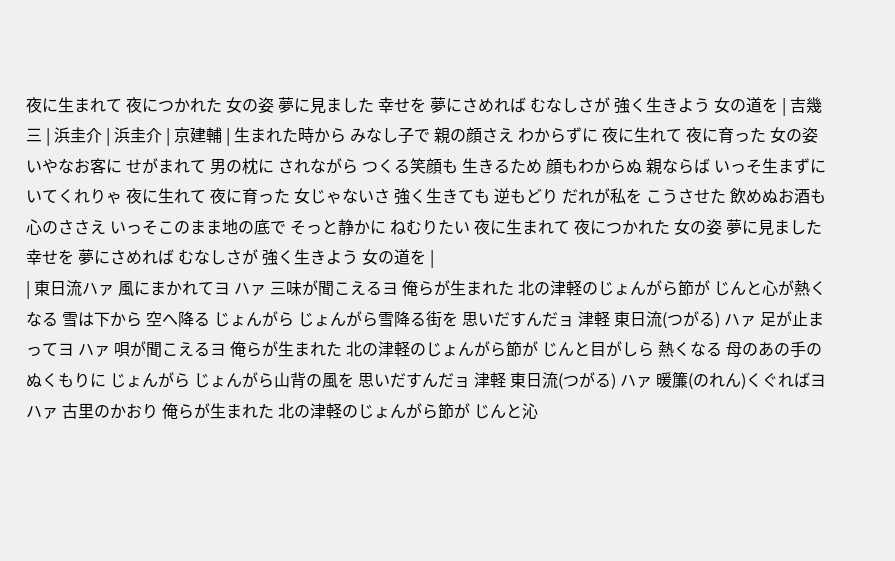夜に生まれて 夜につかれた 女の姿 夢に見ました 幸せを 夢にさめれば むなしさが 強く生きよう 女の道を | 吉幾三 | 浜圭介 | 浜圭介 | 京建輔 | 生まれた時から みなし子で 親の顔さえ わからずに 夜に生れて 夜に育った 女の姿 いやなお客に せがまれて 男の枕に されながら つくる笑顔も 生きるため 顔もわからぬ 親ならば いっそ生まずに いてくれりゃ 夜に生れて 夜に育った 女じゃないさ 強く生きても 逆もどり だれが私を こうさせた 飲めぬお酒も 心のささえ いっそこのまま地の底で そっと静かに ねむりたい 夜に生まれて 夜につかれた 女の姿 夢に見ました 幸せを 夢にさめれば むなしさが 強く生きよう 女の道を |
| 東日流ハァ 風にまかれてヨ ハァ 三味が聞こえるヨ 俺らが生まれた 北の津軽のじょんがら節が じんと心が熱くなる 雪は下から 空へ降る じょんがら じょんがら雪降る街を 思いだすんだョ 津軽 東日流(つがる) ハァ 足が止まってヨ ハァ 唄が聞こえるヨ 俺らが生まれた 北の津軽のじょんがら節が じんと目がしら 熱くなる 母のあの手の ぬくもりに じょんがら じょんがら山背の風を 思いだすんだョ 津軽 東日流(つがる) ハァ 暖簾(のれん)くぐればヨ ハァ 古里のかおり 俺らが生まれた 北の津軽のじょんがら節が じんと沁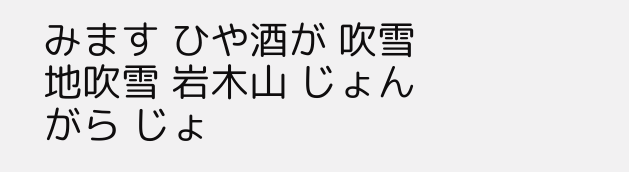みます ひや酒が 吹雪 地吹雪 岩木山 じょんがら じょ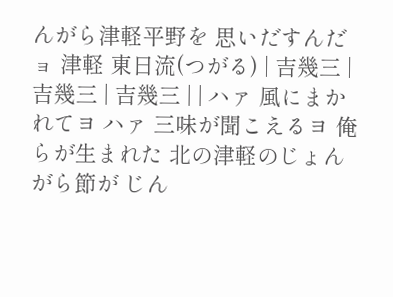んがら津軽平野を 思いだすんだョ 津軽 東日流(つがる) | 吉幾三 | 吉幾三 | 吉幾三 | | ハァ 風にまかれてヨ ハァ 三味が聞こえるヨ 俺らが生まれた 北の津軽のじょんがら節が じん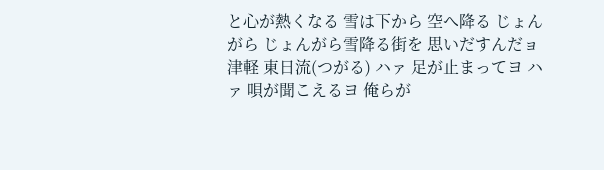と心が熱くなる 雪は下から 空へ降る じょんがら じょんがら雪降る街を 思いだすんだョ 津軽 東日流(つがる) ハァ 足が止まってヨ ハァ 唄が聞こえるヨ 俺らが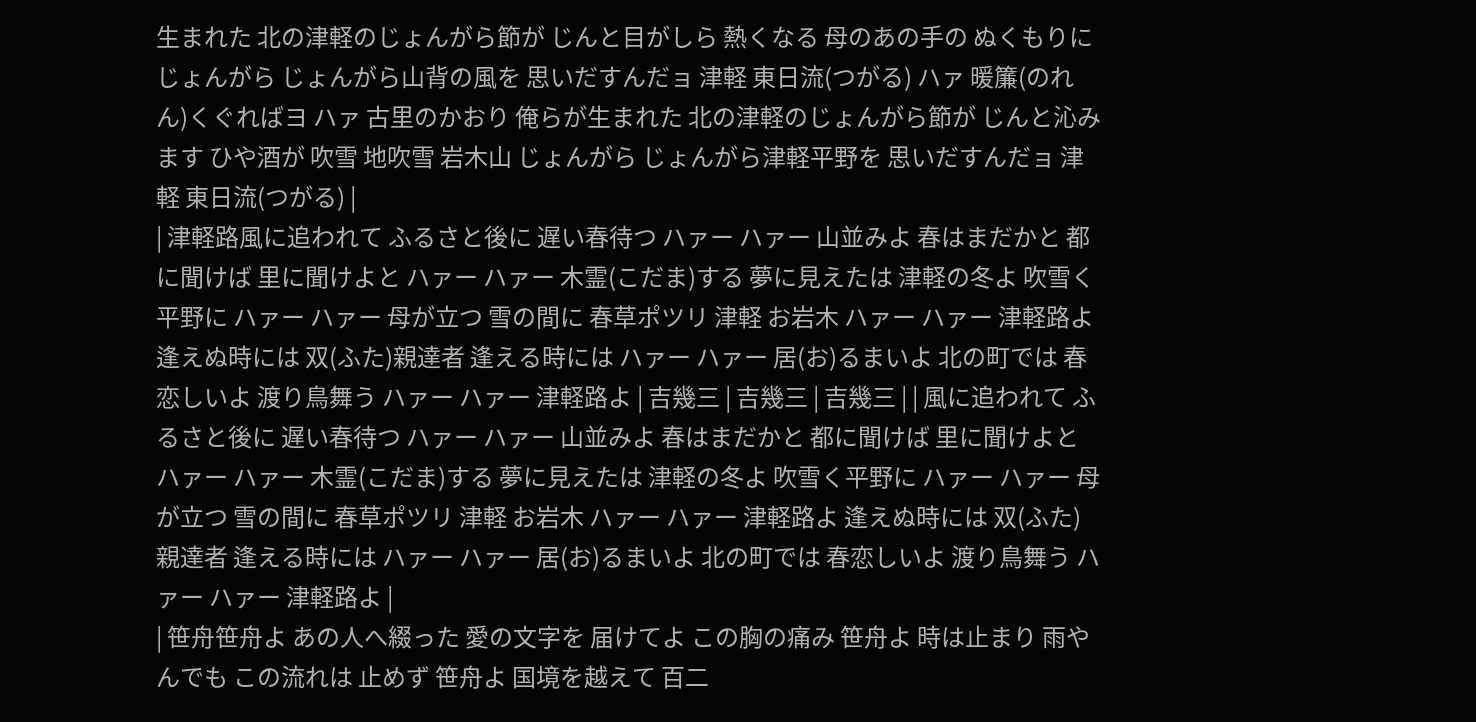生まれた 北の津軽のじょんがら節が じんと目がしら 熱くなる 母のあの手の ぬくもりに じょんがら じょんがら山背の風を 思いだすんだョ 津軽 東日流(つがる) ハァ 暖簾(のれん)くぐればヨ ハァ 古里のかおり 俺らが生まれた 北の津軽のじょんがら節が じんと沁みます ひや酒が 吹雪 地吹雪 岩木山 じょんがら じょんがら津軽平野を 思いだすんだョ 津軽 東日流(つがる) |
| 津軽路風に追われて ふるさと後に 遅い春待つ ハァー ハァー 山並みよ 春はまだかと 都に聞けば 里に聞けよと ハァー ハァー 木霊(こだま)する 夢に見えたは 津軽の冬よ 吹雪く平野に ハァー ハァー 母が立つ 雪の間に 春草ポツリ 津軽 お岩木 ハァー ハァー 津軽路よ 逢えぬ時には 双(ふた)親達者 逢える時には ハァー ハァー 居(お)るまいよ 北の町では 春恋しいよ 渡り鳥舞う ハァー ハァー 津軽路よ | 吉幾三 | 吉幾三 | 吉幾三 | | 風に追われて ふるさと後に 遅い春待つ ハァー ハァー 山並みよ 春はまだかと 都に聞けば 里に聞けよと ハァー ハァー 木霊(こだま)する 夢に見えたは 津軽の冬よ 吹雪く平野に ハァー ハァー 母が立つ 雪の間に 春草ポツリ 津軽 お岩木 ハァー ハァー 津軽路よ 逢えぬ時には 双(ふた)親達者 逢える時には ハァー ハァー 居(お)るまいよ 北の町では 春恋しいよ 渡り鳥舞う ハァー ハァー 津軽路よ |
| 笹舟笹舟よ あの人へ綴った 愛の文字を 届けてよ この胸の痛み 笹舟よ 時は止まり 雨やんでも この流れは 止めず 笹舟よ 国境を越えて 百二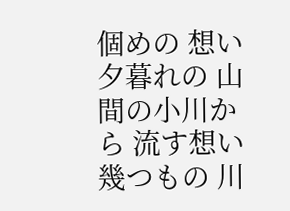個めの 想い 夕暮れの 山間の小川から 流す想い 幾つもの 川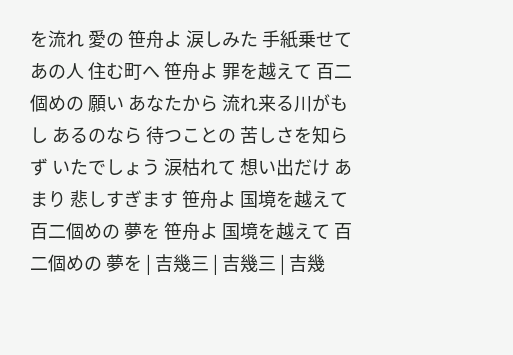を流れ 愛の 笹舟よ 涙しみた 手紙乗せて あの人 住む町へ 笹舟よ 罪を越えて 百二個めの 願い あなたから 流れ来る川がもし あるのなら 待つことの 苦しさを知らず いたでしょう 涙枯れて 想い出だけ あまり 悲しすぎます 笹舟よ 国境を越えて 百二個めの 夢を 笹舟よ 国境を越えて 百二個めの 夢を | 吉幾三 | 吉幾三 | 吉幾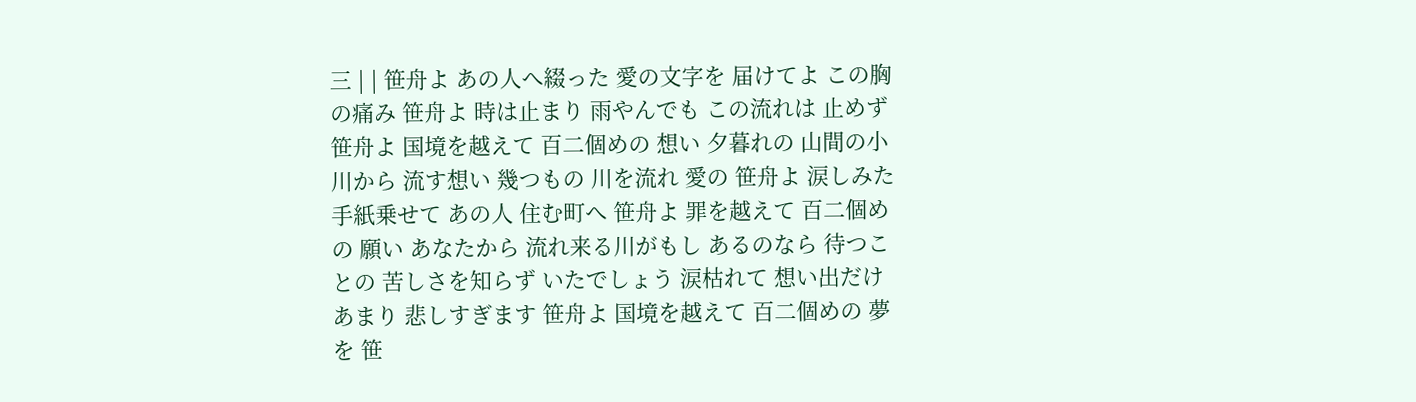三 | | 笹舟よ あの人へ綴った 愛の文字を 届けてよ この胸の痛み 笹舟よ 時は止まり 雨やんでも この流れは 止めず 笹舟よ 国境を越えて 百二個めの 想い 夕暮れの 山間の小川から 流す想い 幾つもの 川を流れ 愛の 笹舟よ 涙しみた 手紙乗せて あの人 住む町へ 笹舟よ 罪を越えて 百二個めの 願い あなたから 流れ来る川がもし あるのなら 待つことの 苦しさを知らず いたでしょう 涙枯れて 想い出だけ あまり 悲しすぎます 笹舟よ 国境を越えて 百二個めの 夢を 笹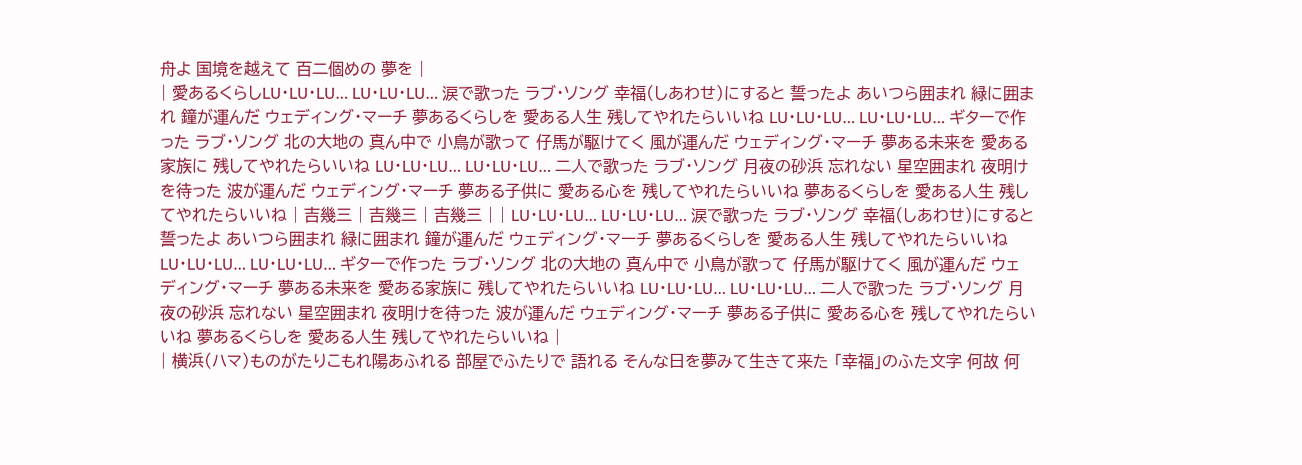舟よ 国境を越えて 百二個めの 夢を |
| 愛あるくらしLU・LU・LU… LU・LU・LU… 涙で歌った ラブ・ソング 幸福(しあわせ)にすると 誓ったよ あいつら囲まれ 緑に囲まれ 鐘が運んだ ウェディング・マーチ 夢あるくらしを 愛ある人生 残してやれたらいいね LU・LU・LU… LU・LU・LU… ギターで作った ラブ・ソング 北の大地の 真ん中で 小鳥が歌って 仔馬が駆けてく 風が運んだ ウェディング・マーチ 夢ある未来を 愛ある家族に 残してやれたらいいね LU・LU・LU… LU・LU・LU… 二人で歌った ラブ・ソング 月夜の砂浜 忘れない 星空囲まれ 夜明けを待った 波が運んだ ウェディング・マーチ 夢ある子供に 愛ある心を 残してやれたらいいね 夢あるくらしを 愛ある人生 残してやれたらいいね | 吉幾三 | 吉幾三 | 吉幾三 | | LU・LU・LU… LU・LU・LU… 涙で歌った ラブ・ソング 幸福(しあわせ)にすると 誓ったよ あいつら囲まれ 緑に囲まれ 鐘が運んだ ウェディング・マーチ 夢あるくらしを 愛ある人生 残してやれたらいいね LU・LU・LU… LU・LU・LU… ギターで作った ラブ・ソング 北の大地の 真ん中で 小鳥が歌って 仔馬が駆けてく 風が運んだ ウェディング・マーチ 夢ある未来を 愛ある家族に 残してやれたらいいね LU・LU・LU… LU・LU・LU… 二人で歌った ラブ・ソング 月夜の砂浜 忘れない 星空囲まれ 夜明けを待った 波が運んだ ウェディング・マーチ 夢ある子供に 愛ある心を 残してやれたらいいね 夢あるくらしを 愛ある人生 残してやれたらいいね |
| 横浜(ハマ)ものがたりこもれ陽あふれる 部屋でふたりで 語れる そんな日を夢みて生きて来た 「幸福」のふた文字 何故 何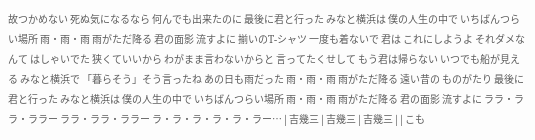故つかめない 死ぬ気になるなら 何んでも出来たのに 最後に君と行った みなと横浜は 僕の人生の中で いちばんつらい場所 雨・雨・雨 雨がただ降る 君の面影 流すよに 揃いのT-シャツ 一度も着ないで 君は これにしようよ それダメなんて はしゃいでた 狭くていいから わがまま言わないからと 言ってたくせして もう君は帰らない いつでも船が見える みなと横浜で 「暮らそう」そう言ったね あの日も雨だった 雨・雨・雨 雨がただ降る 遠い昔の ものがたり 最後に君と行った みなと横浜は 僕の人生の中で いちばんつらい場所 雨・雨・雨 雨がただ降る 君の面影 流すよに ララ・ララ・ララー ララ・ララ・ララー ラ・ラ・ラ・ラ・ラ・ラー… | 吉幾三 | 吉幾三 | 吉幾三 | | こも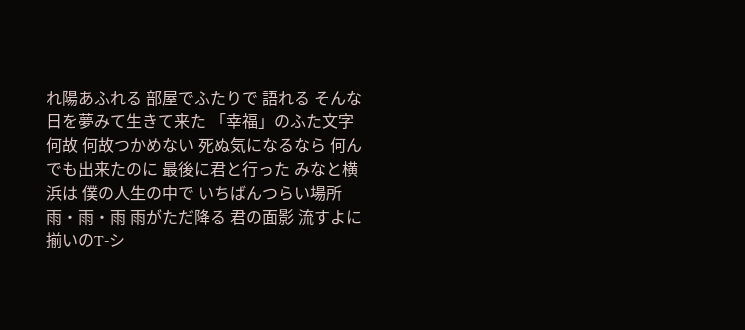れ陽あふれる 部屋でふたりで 語れる そんな日を夢みて生きて来た 「幸福」のふた文字 何故 何故つかめない 死ぬ気になるなら 何んでも出来たのに 最後に君と行った みなと横浜は 僕の人生の中で いちばんつらい場所 雨・雨・雨 雨がただ降る 君の面影 流すよに 揃いのT-シ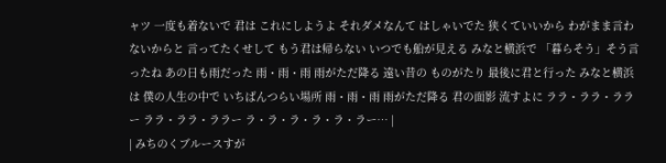ャツ 一度も着ないで 君は これにしようよ それダメなんて はしゃいでた 狭くていいから わがまま言わないからと 言ってたくせして もう君は帰らない いつでも船が見える みなと横浜で 「暮らそう」そう言ったね あの日も雨だった 雨・雨・雨 雨がただ降る 遠い昔の ものがたり 最後に君と行った みなと横浜は 僕の人生の中で いちばんつらい場所 雨・雨・雨 雨がただ降る 君の面影 流すよに ララ・ララ・ララー ララ・ララ・ララー ラ・ラ・ラ・ラ・ラ・ラー… |
| みちのくブルースすが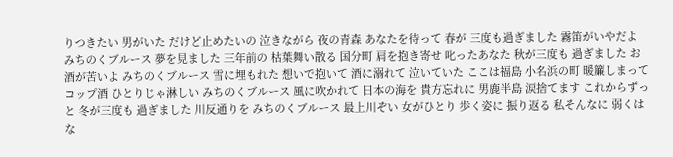りつきたい 男がいた だけど止めたいの 泣きながら 夜の青森 あなたを待って 春が 三度も過ぎました 霧笛がいやだよ みちのくブルース 夢を見ました 三年前の 枯葉舞い散る 国分町 肩を抱き寄せ 叱ったあなた 秋が三度も 過ぎました お酒が苦いよ みちのくブルース 雪に埋もれた 想いで抱いて 酒に溺れて 泣いていた ここは福島 小名浜の町 暖簾しまって コップ酒 ひとりじゃ淋しい みちのくブルース 風に吹かれて 日本の海を 貴方忘れに 男鹿半島 涙捨てます これからずっと 冬が三度も 過ぎました 川反通りを みちのくブルース 最上川ぞい 女がひとり 歩く姿に 振り返る 私そんなに 弱くはな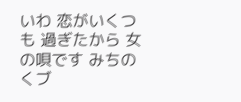いわ 恋がいくつも 過ぎたから 女の唄です みちのくブ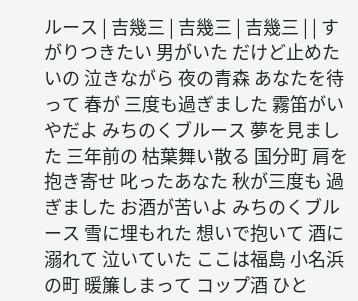ルース | 吉幾三 | 吉幾三 | 吉幾三 | | すがりつきたい 男がいた だけど止めたいの 泣きながら 夜の青森 あなたを待って 春が 三度も過ぎました 霧笛がいやだよ みちのくブルース 夢を見ました 三年前の 枯葉舞い散る 国分町 肩を抱き寄せ 叱ったあなた 秋が三度も 過ぎました お酒が苦いよ みちのくブルース 雪に埋もれた 想いで抱いて 酒に溺れて 泣いていた ここは福島 小名浜の町 暖簾しまって コップ酒 ひと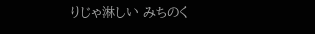りじゃ淋しい みちのく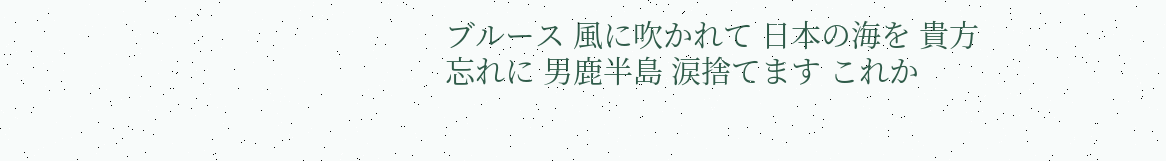ブルース 風に吹かれて 日本の海を 貴方忘れに 男鹿半島 涙捨てます これか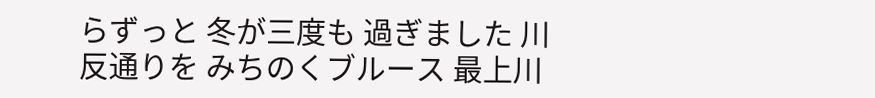らずっと 冬が三度も 過ぎました 川反通りを みちのくブルース 最上川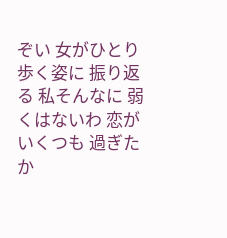ぞい 女がひとり 歩く姿に 振り返る 私そんなに 弱くはないわ 恋がいくつも 過ぎたか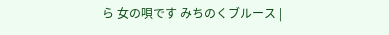ら 女の唄です みちのくブルース |